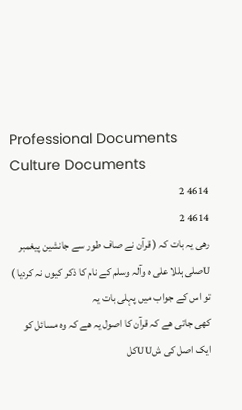Professional Documents
Culture Documents
4614 2
4614 2
رهی یہ بات کہ ( قرآن نے صاف طور سے جانشین پیغمبر Uصلی ہللا علی ہ وآلہ وسلم کے نام کا ذکر کیوں نہ کردیا ) تو اس کے جواب میں پہلی بات یہ
کهی جاتی هے کہ قرآن کا اصول یہ هے کہ وہ مسائل کو ایک اصل کی شUUکل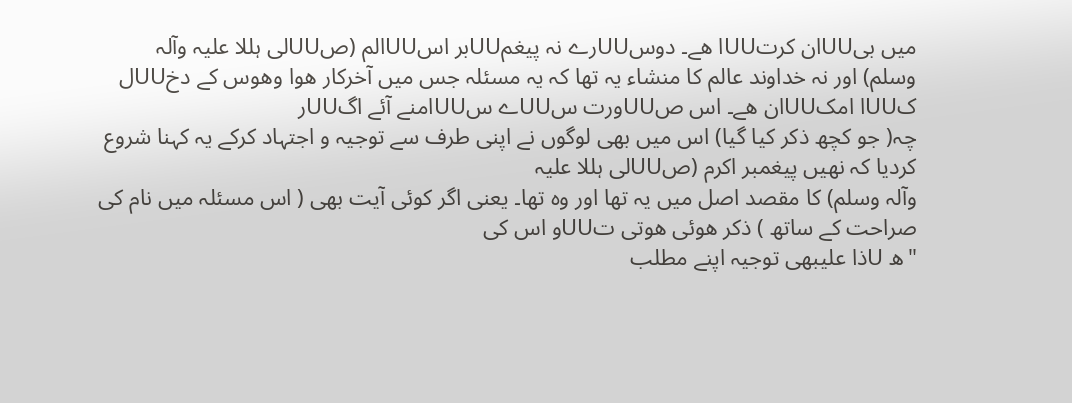میں بیUUان کرتUUا هے۔ دوسUUرے نہ پیغمUUبر اسUUالم (صUUلی ہللا علیہ وآلہ
وسلم) اور نہ خداوند عالم کا منشاء یہ تھا کہ یہ مسئلہ جس میں آخرکار هوا وهوس کے دخUUل کUUا امکUUان هے۔ اس صUUورت سUUے سUUامنے آئے اگUUر
چہ( جو کچھ ذکر کیا گیا) اس میں بھی لوگوں نے اپنی طرف سے توجیہ و اجتہاد کرکے یہ کہنا شروع کردیا کہ نهیں پیغمبر اکرم (صUUلی ہللا علیہ
وآلہ وسلم) کا مقصد اصل میں یہ تھا اور وہ تھا۔ یعنی اگر کوئی آیت بھی ( اس مسئلہ میں نام کی صراحت کے ساتھ ) ذکر هوئی هوتی تUUو اس کی
"ھ Uذا علیبھی توجیہ اپنے مطلب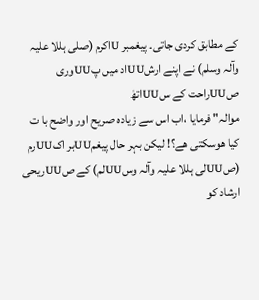کے مطابق کردی جاتی۔ پیغمبر Uاکرم (صلی ہللا علیہ وآلہ وسلم) نے اپنے ارشUUاد میں پUUوری صUUراحت کے سUUاتھٰ
موالہ" فرمایا ،اب اس سے زیادہ صریح اور واضح با ت کیا هوسکتی هے؟! لیکن بہر حال پیغمUUبر اکUUرم (صUUلی ہللا علیہ وآلہ وسUUلم) کے صUUریحی
ارشاد کو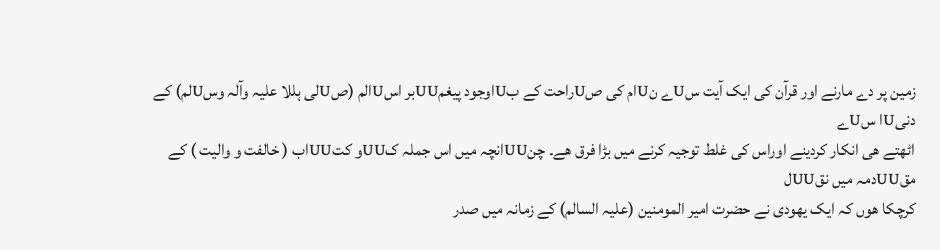زمین پر دے مارنے اور قرآن کی ایک آیت سUے نUام کی صUراحت کے بUاوجود پیغمUUبر اسUالم (صUلی ہللا علیہ وآلہ وسUلم) کے دنیUا سUے
اٹھتے هی انکار کردینے اوراس کی غلط توجیہ کرنے میں بڑا فرق هے۔ چنUUانچہ میں اس جملہ کUUو کتUUاب ( خالفت و والیت ) کے مقUUدمہ میں نقUUل
کرچکا هوں کہ ایک یهودی نے حضرت امیر المومنین (علیہ السالم) کے زمانہ میں صدر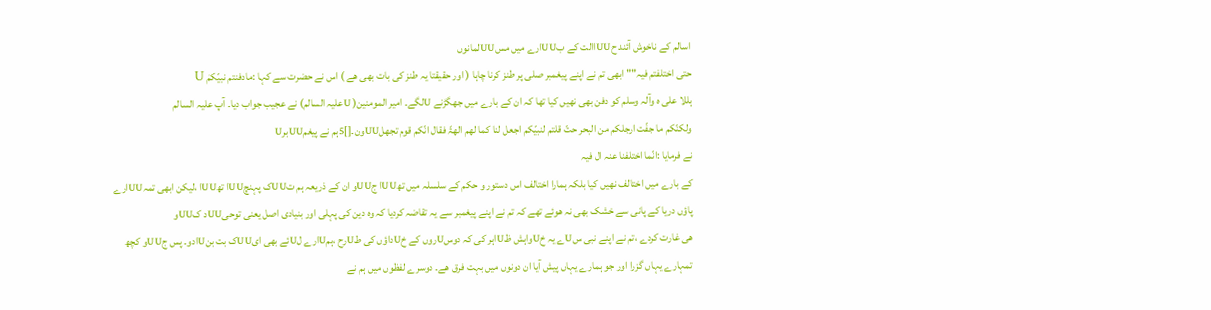اسالم کے ناخوش آئند حUUاالت کے بUUارے میں مسUUلمانوں
حتی اختلفتم فیہ"" ابھی تم نے اپنے پیغمبر صلی پر طنز کرنا چاہا ( اور حقیقتا یہ طنز کی بات بھی هے ) اس نے حضرت سے کہا :مادفنتم نبیّکمٰ U
ہللا علی ہ وآلہ وسلم کو دفن بھی نهیں کیا تھا کہ ان کے بارے میں جھگڑنے Uلگے۔ امیر المومنین( Uعلیہ السالم) نے عجیب جواب دیا۔ آپ علیہ السالم
ولکنّکم ما جفّت ارجلکم من البحر حتّ قلتم لنبیّکم اجعل لنا کما لھم الھۃً فقال انّکم قوم تجھلUUون۔[]5ہم نے پیغمUUبرU
نے فرمایا :انّما اختلفنا عنہ ال فیہ
کے بارے میں اختالف نهیں کیا بلکہ ہمارا اختالف اس دستور و حکم کے سلسلہ میں تھUUا جUUو ان کے ذریعہ ہم تUUک پہنچUUا تھUUا ،لیکن ابھی تمہUUارے
پاؤں دریا کے پانی سے خشک بھی نہ هوئے تھے کہ تم نے اپنے پیغمبر سے یہ تقاضہ کردیا کہ وہ دین کی پہلی اور بنیادی اصل یعنی توحیUUد کUUو
هی غارت کردے ،تم نے اپنے نبی سUے یہ خUواہش ظUاہر کی کہ دوسUروں کے خUداؤں کی طUرح ،ہمUارے لUئے بھی ایUUک بت بنUادو۔ پس جUUو کچھ
تمہارے یہاں گزرا اور جو ہمارے یہاں پیش آیا ان دونوں میں بہت فرق هے۔ دوسرے لفظوں میں ہم نے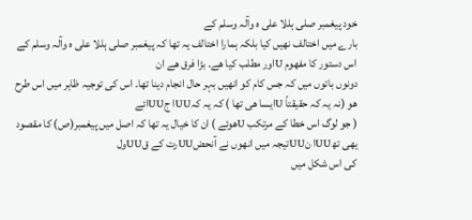خود پیغمبر صلی ہللا علی ہ وآلہ وسلم کے
بارے میں اختالف نهیں کیا بلکہ ہمارا اختالف یہ تھا کہ پیغمبر صلی ہللا علی ہ وآلہ وسلم کے اس دستور کا مفهوم Uاور مطلب کیا هے۔ بڑا فرق هے ان
دونوں باتوں میں کہ جس کام کو انھیں بہر حال انجام دینا تھا۔ اس کی توجیہ ظاہر میں اس طرح هو (نہ یہ کہ حقیقتاً Uایسا هی تھا ) کہ یہ کہUUا جUUائے
( جو لوگ اس خطا کے مرتکب Uهوئے ) ان کا خیال یہ تھا کہ اصل میں پیغمبر(ص) کا مقصود یهی تھUUا نUUتیجہ میں انهوں نے آنحضUUرت کے قUUول
کی اس شکل میں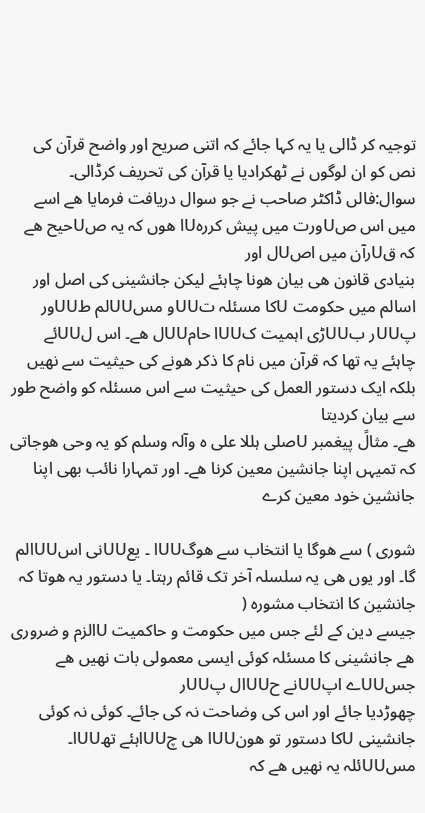توجیہ کر ڈالی یا یہ کہا جائے کہ اتنی صریح اور واضح قرآن کی نص کو ان لوگوں نے ٹھکرادیا یا قرآن کی تحریف کرڈالی۔
سوال:فالں ڈاکٹر صاحب نے جو سوال دریافت فرمایا هے اسے میں اس صUورت میں پیش کررہUا هوں کہ یہ صUحیح هے کہ قUرآن میں اصUل اور
بنیادی قانون هی بیان هونا چاہئے لیکن جانشینی کی اصل اور اسالم میں حکومت Uکا مسئلہ تUUو مسUUلم طUUور پUUر بUUڑی اہمیت کUUا حامUUل هے۔ اس لUUئے
چاہئے یہ تھا کہ قرآن میں نام کا ذکر هونے کی حیثیت سے نهیں بلکہ ایک دستور العمل کی حیثیت سے اس مسئلہ کو واضح طور سے بیان کردیتا
هے۔ مثالً پیغمبر Uصلی ہللا علی ہ وآلہ وسلم کو یہ وحی هوجاتی کہ تمیہں اپنا جانشین معین کرنا هے۔ اور تمہارا نائب بھی اپنا جانشین خود معین کرے

شوری ) سے هوگا یا انتخاب سے هوگUUا ۔ یعUUنی اسUUالم گا۔ اور یوں هی یہ سلسلہ آخر تک قائم رہتا۔ یا دستور یہ هوتا کہ جانشین کا انتخاب مشورہ (
جیسے دین کے لئے جس میں حکومت و حاکمیت Uالزم و ضروری هے جانشینی کا مسئلہ کوئی ایسی معمولی بات نهیں هے جسUUے اپUUنے حUUال پUUر
چھوڑدیا جائے اور اس کی وضاحت نہ کی جائے۔ کوئی نہ کوئی جانشینی Uکا دستور تو هونUUا هی چUUاہئے تھUUا۔ مسUUئلہ یہ نهیں هے کہ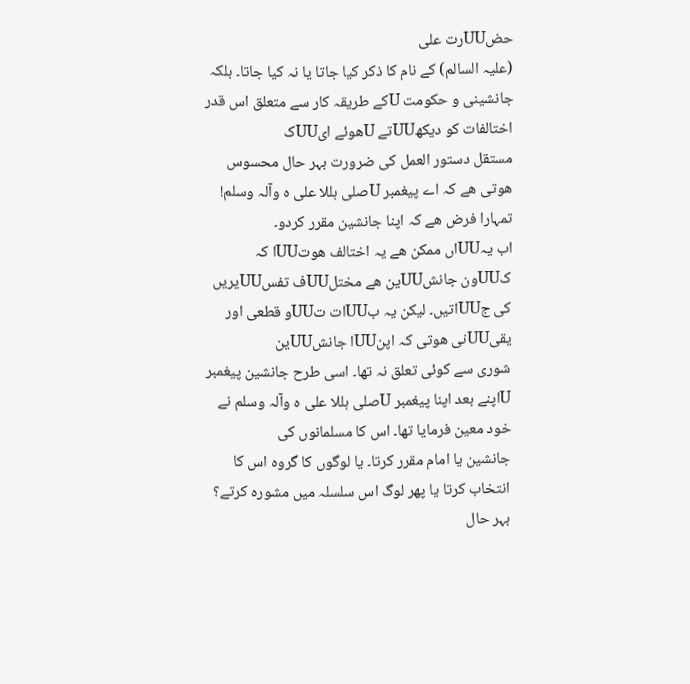حضUUرت علی
(علیہ السالم) کے نام کا ذکر کیا جاتا یا نہ کیا جاتا۔ بلکہ جانشینی و حکومت Uکے طریقہ کار سے متعلق اس قدر اختالفات کو دیکھUUتے Uهوئے ایUUک
مستقل دستور العمل کی ضرورت بہر حال محسوس هوتی هے کہ اے پیغمبر Uصلی ہللا علی ہ وآلہ وسلم! تمہارا فرض هے کہ اپنا جانشین مقرر کردو۔
اب یہUUاں ممکن هے یہ اختالف هوتUUا کہ کUUون جانشUUین هے مختلUUف تفسUUیریں کی جUUاتیں۔ لیکن یہ بUUات تUUو قطعی اور یقیUUنی هوتی کہ اپنUUا جانشUUین
شوری سے کوئی تعلق نہ تھا۔ اسی طرح جانشین پیغمبر Uاپنے بعد اپنا پیغمبر Uصلی ہللا علی ہ وآلہ وسلم نے خود معین فرمایا تھا۔ اس کا مسلمانوں کی
جانشین یا امام مقرر کرتا۔ یا لوگوں کا گروہ اس کا انتخاب کرتا یا پھر لوگ اس سلسلہ میں مشورہ کرتے؟ بہر حال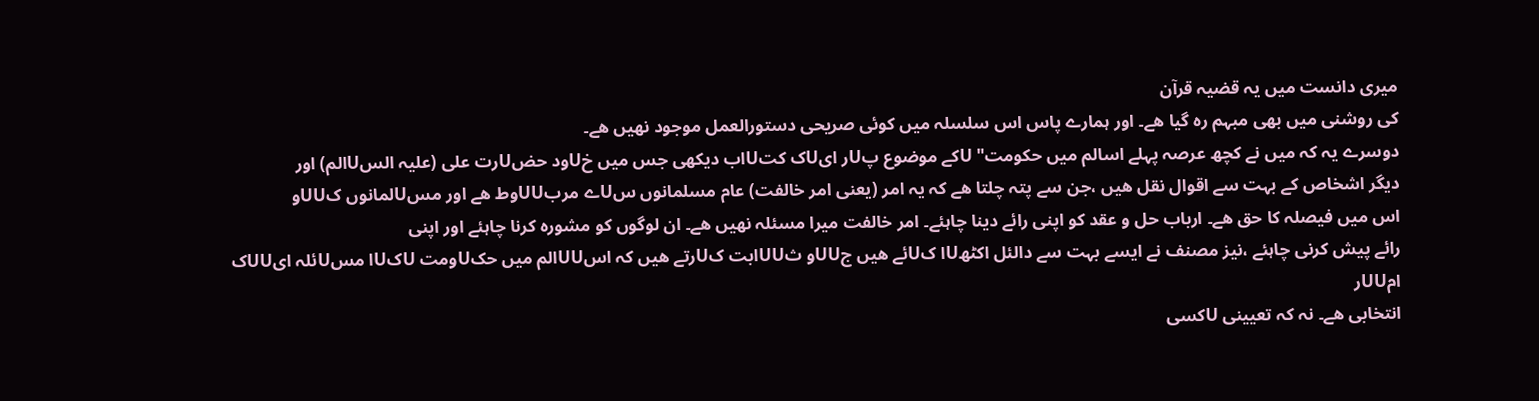میری دانست میں یہ قضیہ قرآن
کی روشنی میں بھی مبہم رہ گیا هے۔ اور ہمارے پاس اس سلسلہ میں کوئی صریحی دستورالعمل موجود نهیں هے۔
دوسرے یہ کہ میں نے کچھ عرصہ پہلے اسالم میں حکومت" Uکے موضوع پUر ایUک کتUاب دیکھی جس میں خUود حضUرت علی (علیہ السUالم) اور
دیگر اشخاص کے بہت سے اقوال نقل هیں ،جن سے پتہ چلتا هے کہ یہ امر (یعنی امر خالفت) عام مسلمانوں سUے مربUUوط هے اور مسUلمانوں کUUو
اس میں فیصلہ کا حق هے۔ ارباب حل و عقد کو اپنی رائے دینا چاہئے۔ امر خالفت میرا مسئلہ نهیں هے۔ ان لوگوں کو مشورہ کرنا چاہئے اور اپنی
رائے پیش کرنی چاہئے ،نیز مصنف نے ایسے بہت سے دالئل اکٹھUا کUئے هیں جUUو ثUUابت کUرتے هیں کہ اسUUالم میں حکUومت UکUا مسUئلہ ایUUک امUUر
انتخابی هے۔ نہ کہ تعیینی Uکسی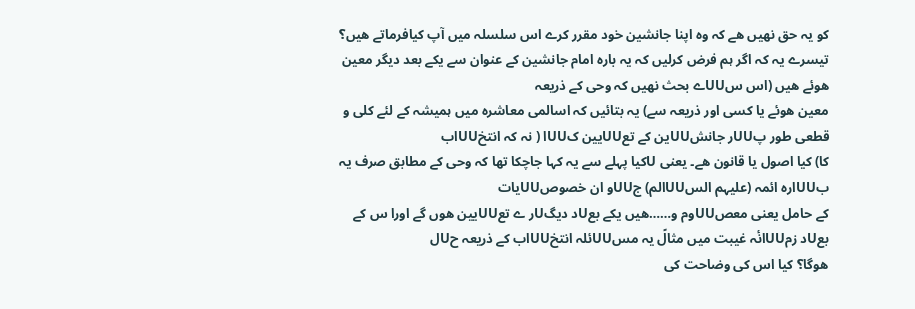کو یہ حق نهیں هے کہ وہ اپنا جانشین خود مقرر کرے اس سلسلہ میں آپ کیافرماتے هیں؟
تیسرے یہ کہ اگر ہم فرض کرلیں کہ یہ بارہ امام جانشین کے عنوان سے یکے بعد دیگر معین هوئے هیں (اس سUUے بحث نهیں کہ وحی کے ذریعہ
معین هوئے یا کسی اور ذریعہ سے) یہ بتائیں کہ اسالمی معاشرہ میں ہمیشہ کے لئے کلی و قطعی طور پUUر جانشUUین کے تعUUیین کUUا ( نہ کہ انتخUUاب
کا) کیا اصول یا قانون هے۔ یعنی Uکیا پہلے سے یہ کہا جاچکا تھا کہ وحی کے مطابق صرف یہ بUUارہ ائمہ (علیہم السUUالم) جUUو ان خصوصUUیات
کے حامل یعنی معصUUوم و……هیں یکے بعUد دیگUر ے تعUUیین هوں گے اورا س کے بعUد زمUUانٔہ غیبت میں مثالً یہ مسUUئلہ انتخUUاب کے ذریعہ حUل
هوگا؟ کیا اس کی وضاحت کی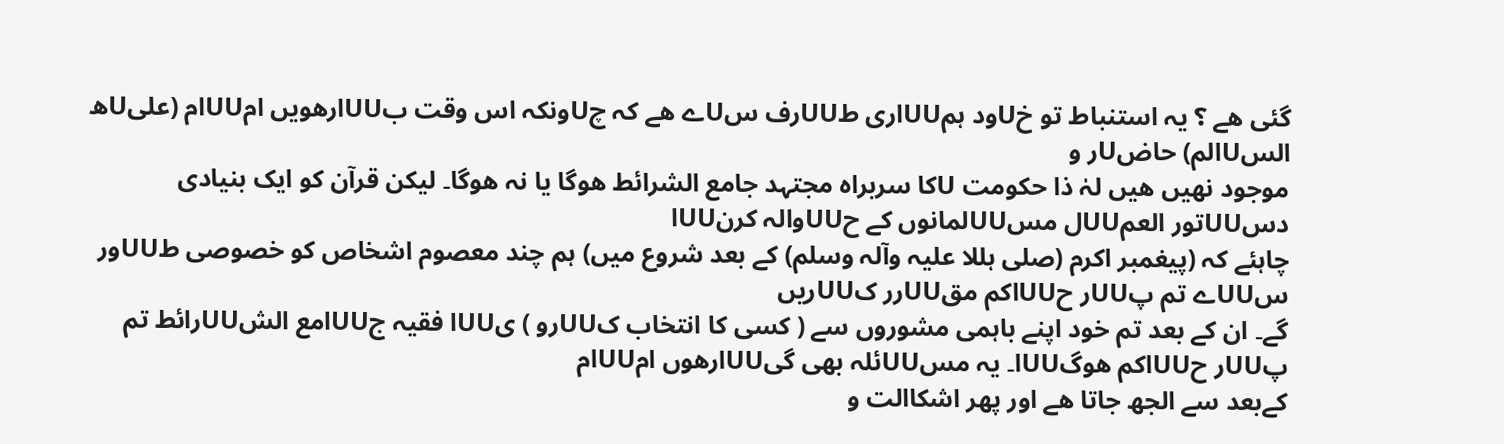گئی هے ؟ یہ استنباط تو خUود ہمUUاری طUUرف سUے هے کہ چUونکہ اس وقت بUUارھویں امUUام (علیUه السUالم) حاضUر و
موجود نهیں هیں لہٰ ذا حکومت Uکا سربراہ مجتہد جامع الشرائط هوگا یا نہ هوگا۔ لیکن قرآن کو ایک بنیادی دسUUتور العمUUل مسUUلمانوں کے حUUوالہ کرنUUا
چاہئے کہ (پیغمبر اکرم (صلی ہللا علیہ وآلہ وسلم) کے بعد شروع میں) ہم چند معصوم اشخاص کو خصوصی طUUور سUUے تم پUUر حUUاکم مقUUرر کUUریں
گے۔ ان کے بعد تم خود اپنے باہمی مشوروں سے ( کسی کا انتخاب کUUرو ) یUUا فقیہ جUUامع الشUUرائط تم پUUر حUUاکم هوگUUا۔ یہ مسUUئلہ بھی گیUUارھوں امUUام
کےبعد سے الجھ جاتا هے اور پھر اشکاالت و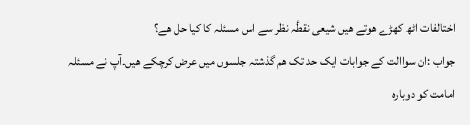اختالفات اٹھ کھڑے هوتے هیں شیعی نقطٔہ نظر سے اس مسئلہ کا کیا حل هے؟
جواب :ان سواالت کے جوابات ایک حد تک ھم گذشتہ جلسوں میں عرض کرچکے هیں۔آپ نے مسئلہ امامت کو دوبارہ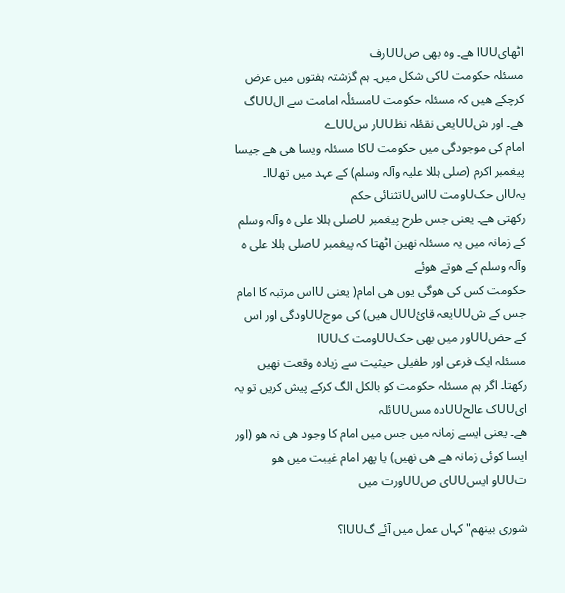اٹھایUUا هے۔ وہ بھی صUUرف
مسئلہ حکومت Uکی شکل میں۔ ہم گزشتہ ہفتوں میں عرض کرچکے هیں کہ مسئلہ حکومت Uمسئلٔہ امامت سے الUUگ هے۔ اور شUUیعی نقطٔہ نظUUر سUUے
امام کی موجودگی میں حکومت Uکا مسئلہ ویسا هی هے جیسا پیغمبر اکرم (صلی ہللا علیہ وآلہ وسلم) کے عہد میں تھUا۔ یہUاں حکUومت UاسUتثنائی حکم
رکھتی هے۔ یعنی جس طرح پیغمبر Uصلی ہللا علی ہ وآلہ وسلم کے زمانہ میں یہ مسئلہ نهین اٹھتا کہ پیغمبر Uصلی ہللا علی ہ وآلہ وسلم کے هوتے هوئے
حکومت کس کی هوگی یوں هی امام( یعنی Uاس مرتبہ کا امام جس کے شUUیعہ قائUUل هیں) کی موجUUودگی اور اس کے حضUUور میں بھی حکUUومت کUUا
مسئلہ ایک فرعی اور طفیلی حیثیت سے زیادہ وقعت نهیں رکھتا۔ اگر ہم مسئلہ حکومت کو بالکل الگ کرکے پیش کریں تو یہ ایUUک عالحUUدہ مسUUئلہ
هے۔ یعنی ایسے زمانہ میں جس میں امام کا وجود هی نہ هو (اور ایسا کوئی زمانہ هے هی نهیں) یا پھر امام غیبت میں هو تUUو ایسUUی صUUورت میں

شوری بینھم" کہاں عمل میں آئے گUUا؟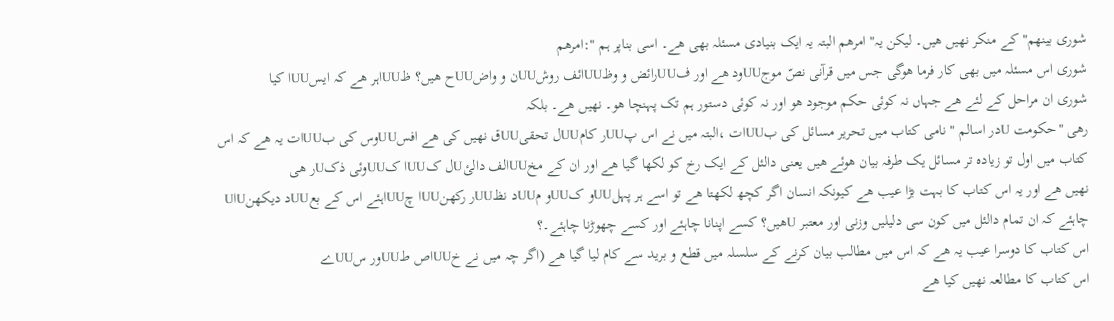شوری بینھم" کے منکر نهیں هیں۔ لیکن یہ" امرھم البتہ یہ ایک بنیادی مسئلہ بھی هے۔ اسی بناپر ہم ":امرھم
شوری اس مسئلہ میں بھی کار فرما هوگی جس میں قرآنی نصّ موجUUود هے اور فUUرائض و وظUUائف روشUUن و واضUUح هیں؟ ظUUاہر هے کہ ایسUUا کیا
شوری ان مراحل کے لئے هے جہاں نہ کوئی حکم موجود هو اور نہ کوئی دستور ہم تک پہنچا هو۔ نهیں هے۔ بلکہ
رهی "حکومت Uدر اسالم " نامی کتاب میں تحریر مسائل کی بUUات ،البتہ میں نے اس پUUر کامUUل تحقیUUق نهیں کی هے افسUUوس کی بUUات یہ هے کہ اس
کتاب میں اول تو زیادہ تر مسائل یک طرفہ بیان هوئے هیں یعنی دالئل کے ایک رخ کو لکھا گیا هے اور ان کے مخUUالف دالئUل کUUا کUUوئی ذکUر هی
نهیں هے اور یہ اس کتاب کا بہت بڑا عیب هے کیونکہ انسان اگر کچھ لکھتا هے تو اسے ہر پہلUUو کUUو مUUد نظUUر رکھنUUا چUUاہئے اس کے بعUUد دیکھنUاU
چاہئے کہ ان تمام دالئل میں کون سی دلیلیں وزنی اور معتبر Uهیں؟ کسے اپنانا چاہئے اور کسے چھوڑنا چاہئے۔؟
اس کتاب کا دوسرا عیب یہ هے کہ اس میں مطالب بیان کرنے کے سلسلہ میں قطع و برید سے کام لیا گیا هے (اگر چہ میں نے خUUاص طUUور سUUے
اس کتاب کا مطالعہ نهیں کیا هے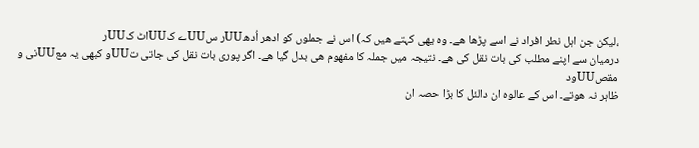،لیکن جن اہل نطر افراد نے اسے پڑھا هے۔ وہ یهی کہتے هیں کہ) اس نے جملوں کو ادھر اُدھUUر سUUے کUUاٹ کUUر
درمیان سے اپنے مطلب کی بات نقل کی هے۔ نتیجہ میں جملہ کا مفهوم هی بدل گیا هے۔ اگر پوری بات نقل کی جاتی تUUو کبھی یہ معUUنی و مقصUUود
ظاہر نہ هوتے۔ اس کے عالوہ ان دالئل کا بڑا حصہ ان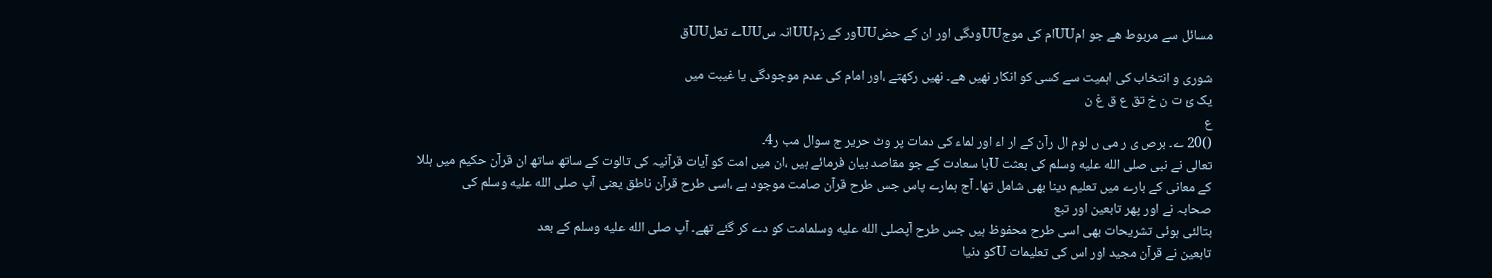مسائل سے مربوط هے جو امUUام کی موجUUودگی اور ان کے حضUUور کے زمUUانہ سUUے تعلUUق

شوری و انتخاب کی اہمیت سے کسی کو انکار نهیں هے۔ نهیں رکھتے ،اور امام کی عدم موجودگی یا غیبت میں
یک ئ ت ن خ تق ع ق غ ن
ع
()20 ے۔ برص ی ر می ں لوم ال رآن کے ار اء اور لماء کی دمات پر وٹ حریر ج سوال مب ر4۔
تعالی نے نبی صلى الله عليه وسلم کی بعثت Uبا سعادت کے جو مقاصد بیان فرمائے ہیں ،ان میں امت کو آیات قرآنیہ کی تالوت کے ساتھ ساتھ ان قرآن حکیم میں ہللا
کے معانی کے بارے میں تعلیم دینا بھی شامل تھا۔ آج ہمارے پاس جس طرح قرآن صامت موجود ہے ،اسی طرح قرآن ناطق یعنی آپ صلى الله عليه وسلم کی
صحابہ نے اور پھر تابعین اور تبع
بتالئی ہوئی تشریحات بھی اسی طرح محفوظ ہیں جس طرح آپصلى الله عليه وسلمامت کو دے کر گئے تھے۔ آپ صلى الله عليه وسلم کے بعد
تابعین نے قرآن مجید اور اس کی تعلیمات Uکو دنیا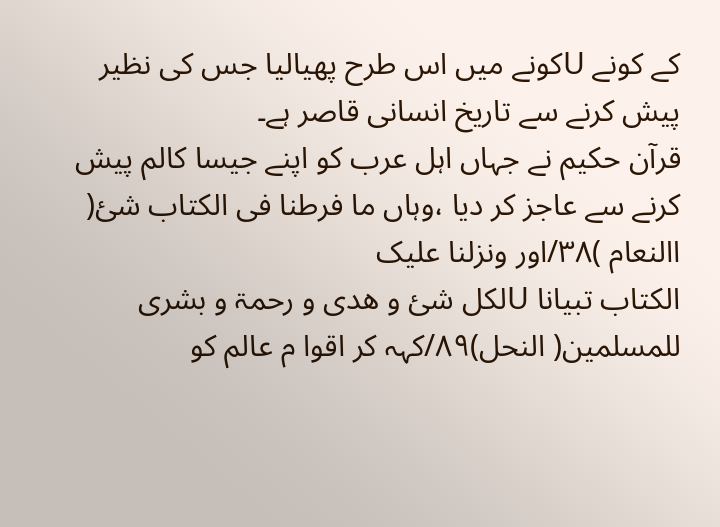کے کونے Uکونے میں اس طرح پھیالیا جس کی نظیر پیش کرنے سے تاریخ انسانی قاصر ہے۔
قرآن حکیم نے جہاں اہل عرب کو اپنے جیسا کالم پیش کرنے سے عاجز کر دیا ،وہاں ما فرطنا فی الکتاب شئ( االنعام )۳۸/اور ونزلنا علیک
الکتاب تبیانا Uلکل شئ و ھدی و رحمۃ و بشری للمسلمین( النحل)۸۹/کہہ کر اقوا م عالم کو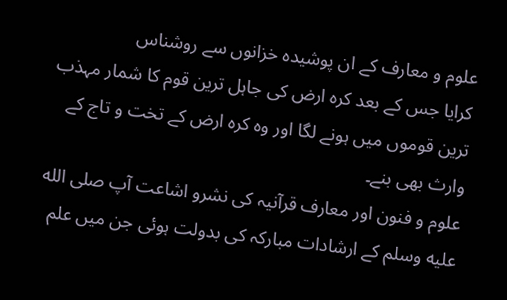علوم و معارف کے ان پوشیدہ خزانوں سے روشناس
کرایا جس کے بعد کرہ ارض کی جاہل ترین قوم کا شمار مہذب ترین قوموں میں ہونے لگا اور وہ کرہ ارض کے تخت و تاج کے وارث بھی بنے۔
علوم و فنون اور معارف قرآنیہ کی نشرو اشاعت آپ صلى الله عليه وسلم کے ارشادات مبارکہ کی بدولت ہوئی جن میں علم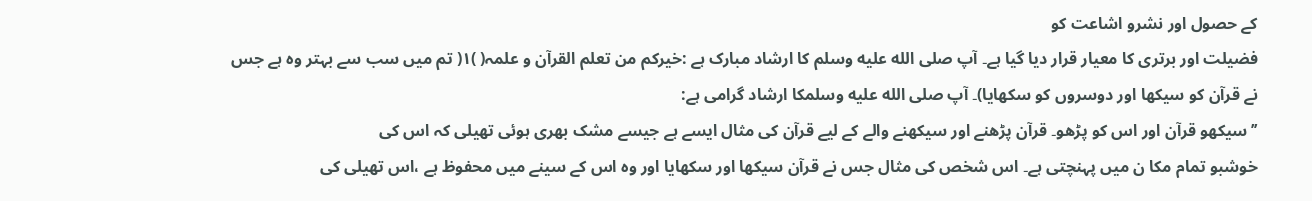کے حصول اور نشرو اشاعت کو
فضیلت اور برتری کا معیار قرار دیا گیا ہے۔ آپ صلى الله عليه وسلم کا ارشاد مبارک ہے :خیرکم من تعلم القرآن و علمہ( )۱( تم میں سب سے بہتر وہ ہے جس
نے قرآن کو سیکھا اور دوسروں کو سکھایا)۔ آپ صلى الله عليه وسلمکا ارشاد گرامی ہے:
’’سیکھو قرآن اور اس کو پڑھو۔ قرآن پڑھنے اور سیکھنے والے کے لیے قرآن کی مثال ایسے ہے جیسے مشک بھری ہوئی تھیلی کہ اس کی
خوشبو تمام مکا ن میں پہنچتی ہے۔ اس شخص کی مثال جس نے قرآن سیکھا اور سکھایا اور وہ اس کے سینے میں محفوظ ہے ،اس تھیلی کی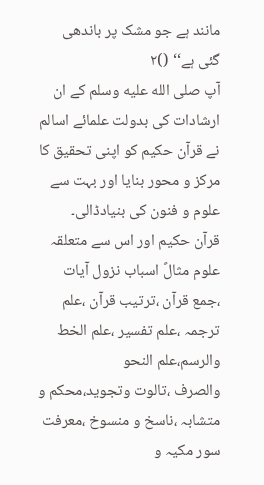مانند ہے جو مشک پر باندھی گئی ہے‘‘ ()۲
آپ صلى الله عليه وسلم کے ان ارشادات کی بدولت علمائے اسالم نے قرآن حکیم کو اپنی تحقیق کا مرکز و محور بنایا اور بہت سے علوم و فنون کی بنیادڈالی۔
قرآن حکیم اور اس سے متعلقہ علوم مثالً اسباب نزول آیات ،جمع قرآن ،ترتیب قرآن ،علم ترجمہ ،علم تفسیر ،علم الخط والرسم،علم النحو
والصرف ،تالوت وتجوید،محکم و متشابہ ،ناسخ و منسوخ ،معرفت سور مکیہ و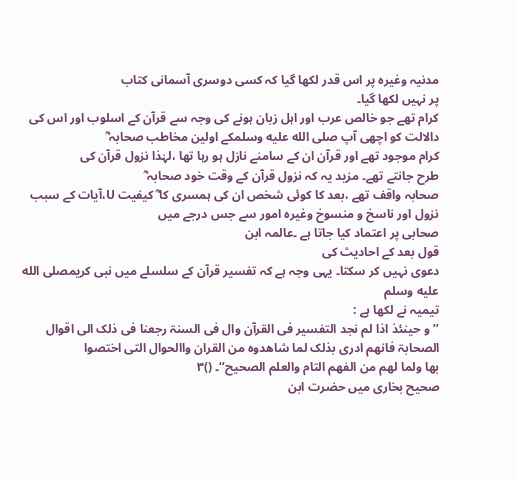مدنیہ وغیرہ پر اس قدر لکھا گیا کہ کسی دوسری آسمانی کتاب
پر نہیں لکھا گیا۔
کرام تھے جو خالص عرب اور اہل زبان ہونے کی وجہ سے قرآن کے اسلوب اور اس کی دالالت کو اچھی آپ صلى الله عليه وسلمکے اولین مخاطب صحابہ ؓ
کرام موجود تھے اور قرآن ان کے سامنے نازل ہو رہا تھا ،لہٰذا نزول قرآن کی
طرح جانتے تھے۔ مزید یہ کہ نزول قرآن کے وقت خود صحابہ ؓ
صحابہ واقف تھے ،بعد کا کوئی شخص ان کی ہمسری کا ؓ کیفیت U،آیات کے سبب نزول اور ناسخ و منسوخ وغیرہ امور سے جس درجے میں
صحابی پر اعتماد کیا جاتا ہے ۔عالمہ ابن
قول بعد کے احادیث کی
دعوی نہیں کر سکتا۔ یہی وجہ ہے کہ تفسیر قرآن کے سلسلے میں نبی کریمصلى الله عليه وسلم
تیمیہ نے لکھا ہے :
’’و حینئذ اذا لم نجد التفسیر فی القرآن وال فی السنۃ رجعنا فی ذلک الی اقوال الصحابۃ فانھم ادری بذلک لما شاھدوہ من القران واالحوال التی اختصوا
بھا ولما لھم من الفھم التام والعلم الصحیح‘‘۔ ()۳
صحیح بخاری میں حضرت ابن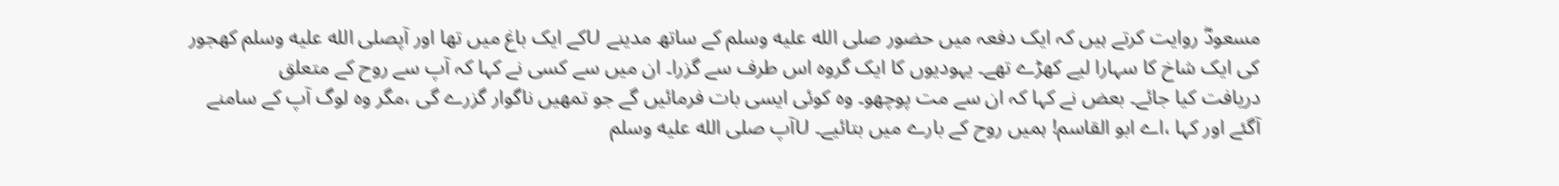مسعودؓ روایت کرتے ہیں کہ ایک دفعہ میں حضور صلى الله عليه وسلم کے ساتھ مدینے Uکے ایک باغ میں تھا اور آپصلى الله عليه وسلم کھجور
کی ایک شاخ کا سہارا لیے کھڑے تھے۔ یہودیوں کا ایک گروہ اس طرف سے گزرا۔ ان میں سے کسی نے کہا کہ آپ سے روح کے متعلق
دریافت کیا جائے۔ بعض نے کہا کہ ان سے مت پوچھو۔ وہ کوئی ایسی بات فرمائیں گے جو تمھیں ناگوار گزرے گی ،مگر وہ لوگ آپ کے سامنے
آگئے اور کہا ،اے ابو القاسم! ہمیں روح کے بارے میں بتائیے۔ Uآپ صلى الله عليه وسلم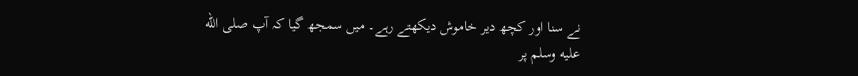نے سنا اور کچھ دیر خاموش دیکھتے رہے۔ میں سمجھ گیا کہ آپ صلى الله عليه وسلم پر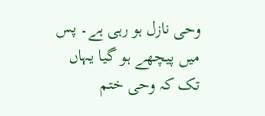وحی نازل ہو رہی ہے۔ پس میں پیچھے ہو گیا یہاں تک کہ وحی ختم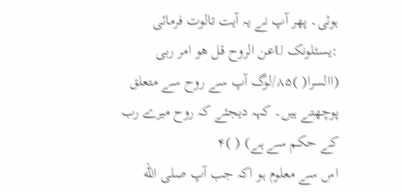ہوئی۔ پھر آپ نے یہ آیت تالوت فرمائی :یسئلونک Uعن الروح قل ھو امر ربی
(االسرا( )۸۵/لوگ آپ سے روح سے متعلق پوچھتے ہیں۔ کہہ دیجئے کہ روح میرے رب کے حکم سے ہے) ( )۴
اس سے معلوم ہو اکہ جب آپ صلى الله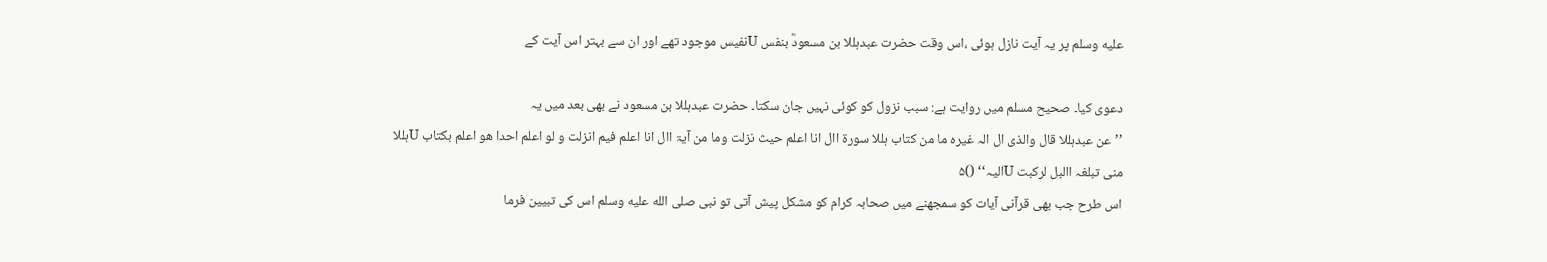عليه وسلم پر یہ آیت نازل ہوئی ،اس وقت حضرت عبدہللا بن مسعودؓ بنفس Uنفیس موجود تھے اور ان سے بہتر اس آیت کے

دعوی کیا۔ صحیح مسلم میں روایت ہے: سبب نزول کو کوئی نہیں جان سکتا۔ حضرت عبدہللا بن مسعود نے بھی بعد میں یہ
’’عن عبدہللا قال والذی ال الہ غیرہ ما من کتاب ہللا سورۃ اال انا اعلم حیث نزلت وما من آیۃ اال انا اعلم فیم انزلت و لو اعلم احدا ھو اعلم بکتاب Uہللا
منی تبلغہ االبل لرکبت Uالیہ‘‘ ()۵
اس طرح جب بھی قرآنی آیات کو سمجھنے میں صحابہ کرام کو مشکل پیش آتی تو نبی صلى الله عليه وسلم اس کی تبیین فرما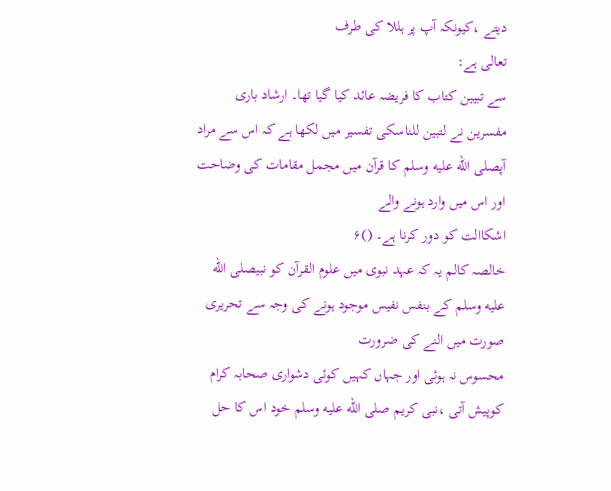دیتے ،کیونکہ آپ پر ہللا کی طرف
تعالی ہے:
سے تبیین کتاب کا فریضہ عائد کیا گیا تھا۔ ارشاد باری
مفسرین نے لتبین للناسکی تفسیر میں لکھا ہے کہ اس سے مراد آپصلى الله عليه وسلم کا قرآن میں مجمل مقامات کی وضاحت اور اس میں وارد ہونے والے
اشکاالت کو دور کرنا ہے۔ ()۶
خالصہ کالم یہ کہ عہد نبوی میں علوم القرآن کو نبیصلى الله عليه وسلم کے بنفس نفیس موجود ہونے کی وجہ سے تحریری صورت میں النے کی ضرورت
محسوس نہ ہوئی اور جہاں کہیں کوئی دشواری صحابہ کرام کوپیش آتی ،نبی کریم صلى الله عليه وسلم خود اس کا حل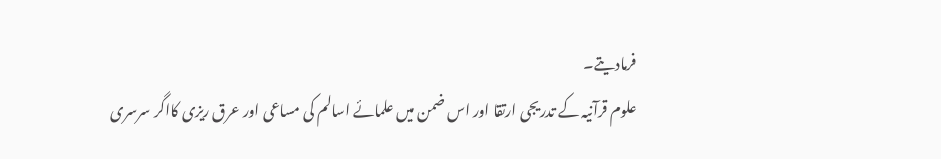فرمادیتے۔
علوم قرآنیہ کے تدریجی ارتقا اور اس ضمن میں علمائے اسالم کی مساعی اور عرق ریزی کااگر سرسری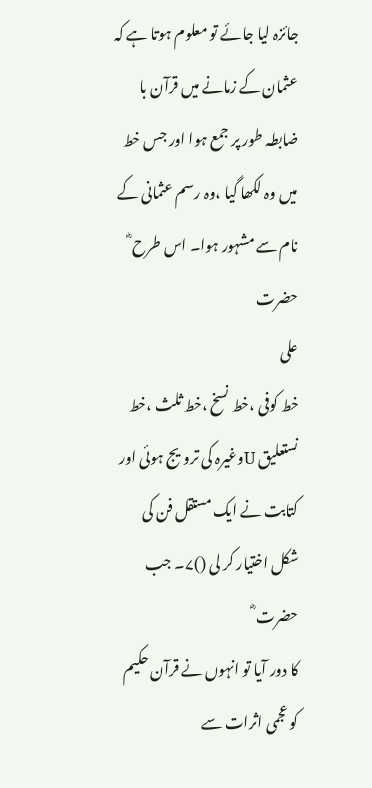جائزہ لیا جائے تو معلوم ہوتا ہے کہ
عثمان کے زمانے میں قرآن با ضابطہ طور پر جمع ہوا اور جس خط میں وہ لکھا گیا ،وہ رسم عثمانی کے نام سے مشہور ہوا۔ اس طرح ؓ حضرت
علی
خط کوفی ،خط نسخ ،خط ثلث ،خط نستعلیق Uوغیرہ کی ترویج ہوئی اور کتابت نے ایک مستقل فن کی شکل اختیار کر لی ()۷۔ جب حضرت ؓ
کا دور آیا تو انہوں نے قرآن حکیم کو عجمی اثرات سے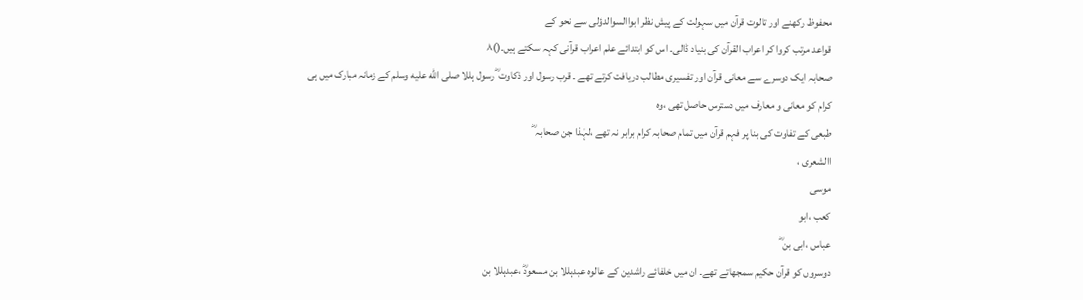محفوظ رکھنے اور تالوت قرآن میں سہولت کے پیش نظر ابواالسوالدؤلی سے نحو کے
قواعد مرتب کروا کر اعراب القرآن کی بنیاد ڈالی۔ اس کو ابتدائے علم اعراب قرآنی کہہ سکتے ہیں۔()۸
صحابہ ایک دوسرے سے معانی قرآن اور تفسیری مطالب دریافت کرتے تھے ۔ قرب رسول اور ذکاوت ؓ رسول ہللا صلى الله عليه وسلم کے زمانہ مبارک میں ہی
کرام کو معانی و معارف میں دسترس حاصل تھی ،وہ
طبعی کے تفاوت کی بنا پر فہم قرآن میں تمام صحابہ کرام برابر نہ تھے ،لہٰذا جن صحابہ ؓ
االشعری ،
موسی
کعب ،ابو
عباس ،ابی بن ؓ
دوسروں کو قرآن حکیم سمجھاتے تھے۔ ان میں خلفائے راشدین کے عالوہ عبدہللا بن مسعودؓ ،عبدہللا بن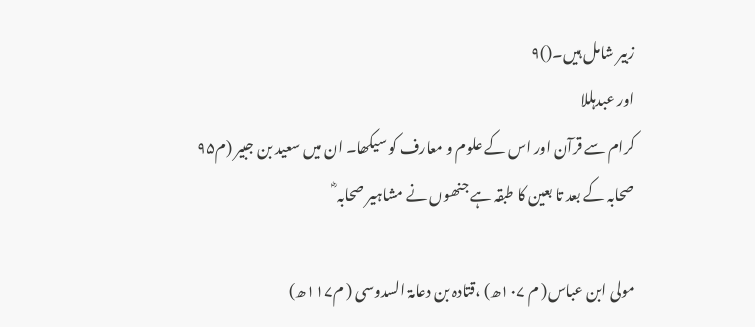زبیر شامل ہیں۔()۹
اور عبدہللا
کرام سے قرآن اور اس کے علوم و معارف کو سیکھا۔ ان میں سعید بن جبیر (م۹۵
صحابہ کے بعد تا بعین کا طبقہ ہے جنھوں نے مشاہیر صحابہ ؓ

مولی ابن عباس( م ۱۰۷ھ) ،قتادہ بن دعامۃ السدوسی ( م۱۱۷ھ)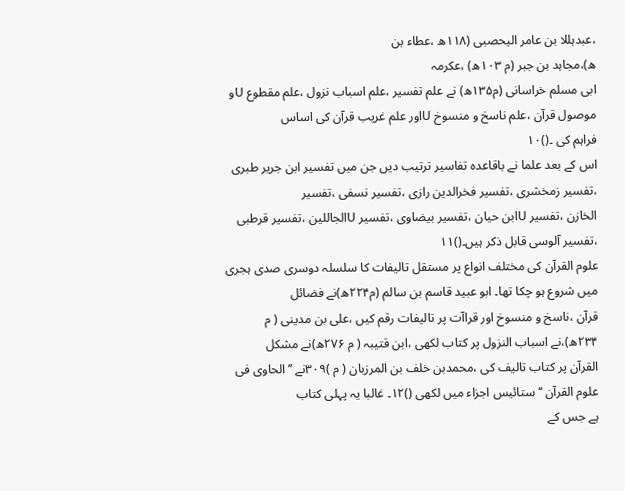،عبدہللا بن عامر الیحصبی (۱۱۸ھ ،عطاء بن
ھ)،مجاہد بن جبر (م ۱۰۳ھ) ،عکرمہ
ابی مسلم خراسانی (م۱۳۵ھ) نے علم تفسیر ،علم اسباب نزول ،علم مقطوع Uو موصول قرآن ،علم ناسخ و منسوخ Uاور علم غریب قرآن کی اساس
فراہم کی ۔()۱۰
اس کے بعد علما نے باقاعدہ تفاسیر ترتیب دیں جن میں تفسیر ابن جریر طبری ،تفسیر زمخشری ،تفسیر فخرالدین رازی ،تفسیر نسفی ،تفسیر
الخازن ،تفسیر Uابن حیان ،تفسیر بیضاوی ،تفسیر Uالجاللین ،تفسیر قرطبی ،تفسیر آلوسی قابل ذکر ہیں۔()۱۱
علوم القرآن کی مختلف انواع پر مستقل تالیفات کا سلسلہ دوسری صدی ہجری میں شروع ہو چکا تھا۔ ابو عبید قاسم بن سالم (م۲۲۴ھ)نے فضائل
قرآن ،ناسخ و منسوخ اور قراآت پر تالیفات رقم کیں ،علی بن مدینی ( م ۲۳۴ھ)،نے اسباب النزول پر کتاب لکھی ،ابن قتیبہ ( م ۲۷۶ھ)نے مشکل
القرآن پر کتاب تالیف کی ،محمدبن خلف بن المرزبان ( م )۳۰۹نے ’’الحاوی فی علوم القرآن ‘‘ستائیس اجزاء میں لکھی ()۱۲۔ غالبا یہ پہلی کتاب
ہے جس کے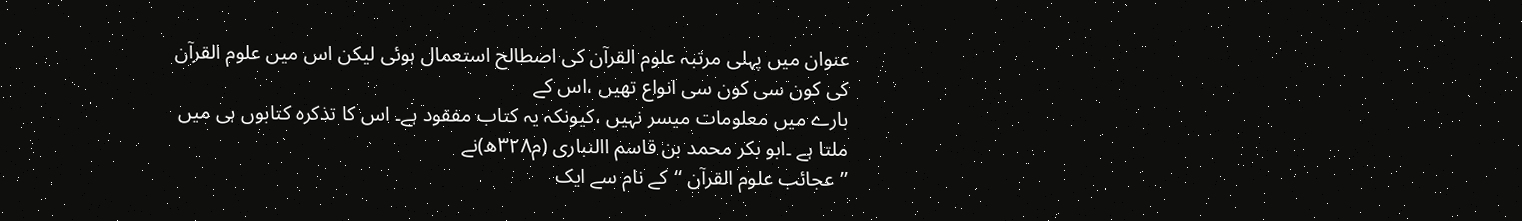عنوان میں پہلی مرتبہ علوم القرآن کی اصطالح استعمال ہوئی لیکن اس میں علوم القرآن کی کون سی کون سی انواع تھیں ،اس کے
بارے میں معلومات میسر نہیں ،کیونکہ یہ کتاب مفقود ہے۔ اس کا تذکرہ کتابوں ہی میں ملتا ہے ۔ابو بکر محمد بن قاسم االنباری (م۳۲۸ھ)نے
’’عجائب علوم القرآن ‘‘کے نام سے ایک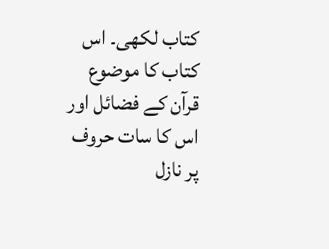کتاب لکھی۔ اس کتاب کا موضوع قرآن کے فضائل اور اس کا سات حروف پر نازل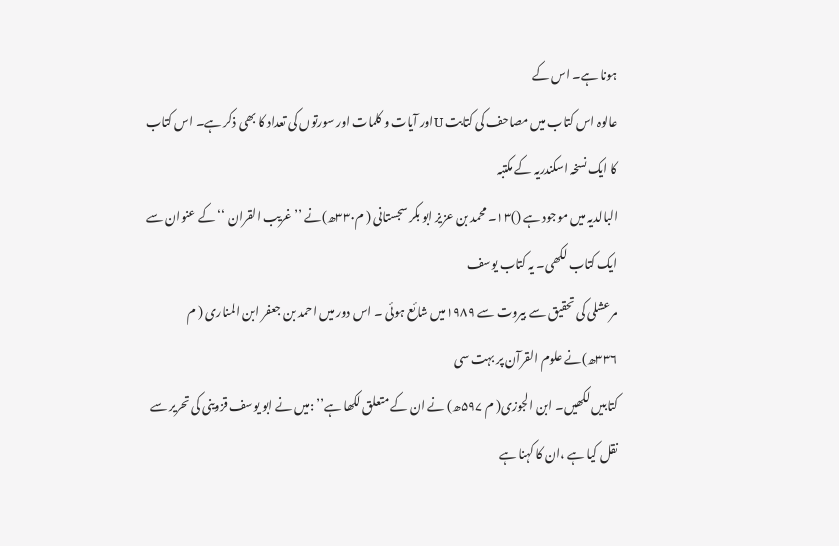ہونا ہے۔ اس کے
عالوہ اس کتاب میں مصاحف کی کتابت Uاور آیات و کلمات اور سورتوں کی تعداد کا بھی ذکر ہے۔ اس کتاب کا ایک نسخہ اسکندریہ کے مکتبہ
البالدیہ میں موجود ہے ()۱۳۔ محمد بن عزیز ابو بکر سجستانی ( م۳۳۰ھ)نے ’’ غریب القران ‘‘کے عنوان سے ایک کتاب لکھی۔ یہ کتاب یوسف
مرعشلی کی تحقیق سے بیروت سے ۱۹۸۹میں شائع ہوئی ۔ اس دور میں احمد بن جعفر ابن المناری ( م ۳۳۶ھ)نے علوم القرآن پر بہت سی
کتابیں لکھیں۔ ابن الجوزی( م ۵۹۷ھ) نے ان کے متعلق لکھا ہے’’ :میں نے ابو یوسف قزوینی کی تحریر سے نقل کیا ہے ،ان کا کہنا ہے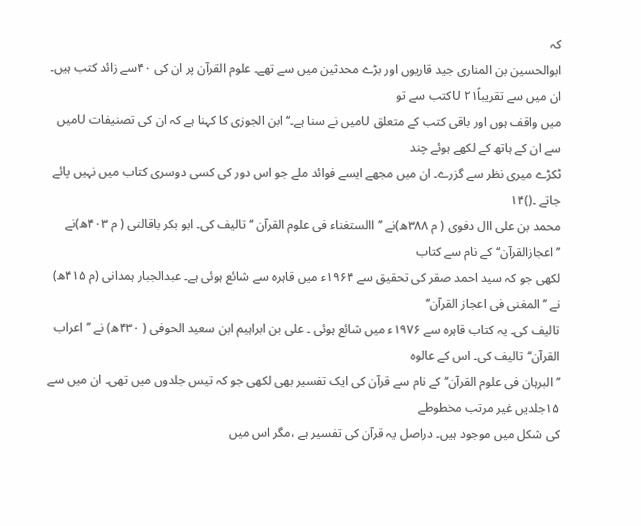کہ
ابوالحسین بن المناری جید قاریوں اور بڑے محدثین میں سے تھے۔ علوم القرآن پر ان کی ۴۰سے زائد کتب ہیں۔ ان میں سے تقریباً۲۱ Uکتب سے تو
میں واقف ہوں اور باقی کتب کے متعلق Uمیں نے سنا ہے۔‘‘ ابن الجوزی کا کہنا ہے کہ ان کی تصنیفات Uمیں سے ان کے ہاتھ کے لکھے ہوئے چند
ٹکڑے میری نظر سے گزرے۔ ان میں مجھے ایسے فوائد ملے جو اس دور کی کسی دوسری کتاب میں نہیں پائے جاتے ۔()۱۴
محمد بن علی اال دفوی ( م ۳۸۸ھ)نے ’’االستغناء فی علوم القرآن ‘‘ تالیف کی۔ ابو بکر باقالنی ( م ۴۰۳ھ)نے ’’اعجازالقرآن‘‘کے نام سے کتاب
لکھی جو کہ سید احمد صقر کی تحقیق سے ۱۹۶۴ء میں قاہرہ سے شائع ہوئی ہے۔ عبدالجبار ہمدانی (م ۴۱۵ھ) نے ’’المغنی فی اعجاز القرآن‘‘
تالیف کی۔ یہ کتاب قاہرہ سے ۱۹۷۶ء میں شائع ہوئی ۔ علی بن ابراہیم ابن سعید الحوفی ( ۴۳۰ھ) نے ’’اعراب القرآن‘‘تالیف کی۔ اس کے عالوہ
’’ البرہان فی علوم القرآن‘‘ کے نام سے قرآن کی ایک تفسیر بھی لکھی جو کہ تیس جلدوں میں تھی۔ ان میں سے ۱۵جلدیں غیر مرتب مخطوطے
کی شکل میں موجود ہیں۔ دراصل یہ قرآن کی تفسیر ہے ،مگر اس میں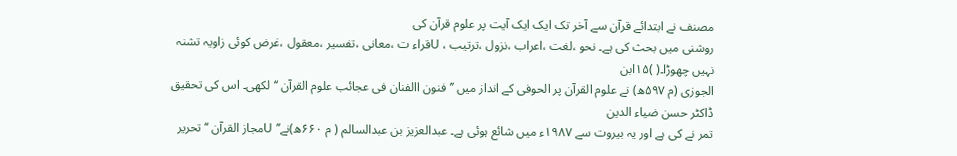مصنف نے ابتدائے قرآن سے آخر تک ایک ایک آیت پر علوم قرآن کی
روشنی میں بحث کی ہے۔ نحو ،لغت ،اعراب ،نزول ،ترتیب ، Uقراء ت ،معانی ،تفسیر ،معقول ،غرض کوئی زاویہ تشنہ نہیں چھوڑا۔( )۱۵ابن
الجوزی (م ۵۹۷ھ) نے علوم القرآن پر الحوفی کے انداز میں ’’فنون االفنان فی عجائب علوم القرآن ‘‘ لکھی۔ اس کی تحقیق ڈاکٹر حسن ضیاء الدین
تمر نے کی ہے اور یہ بیروت سے ۱۹۸۷ء میں شائع ہوئی ہے۔ عبدالعزیز بن عبدالسالم ( م ۶۶۰ھ)نے’’ Uمجاز القرآن ‘‘تحریر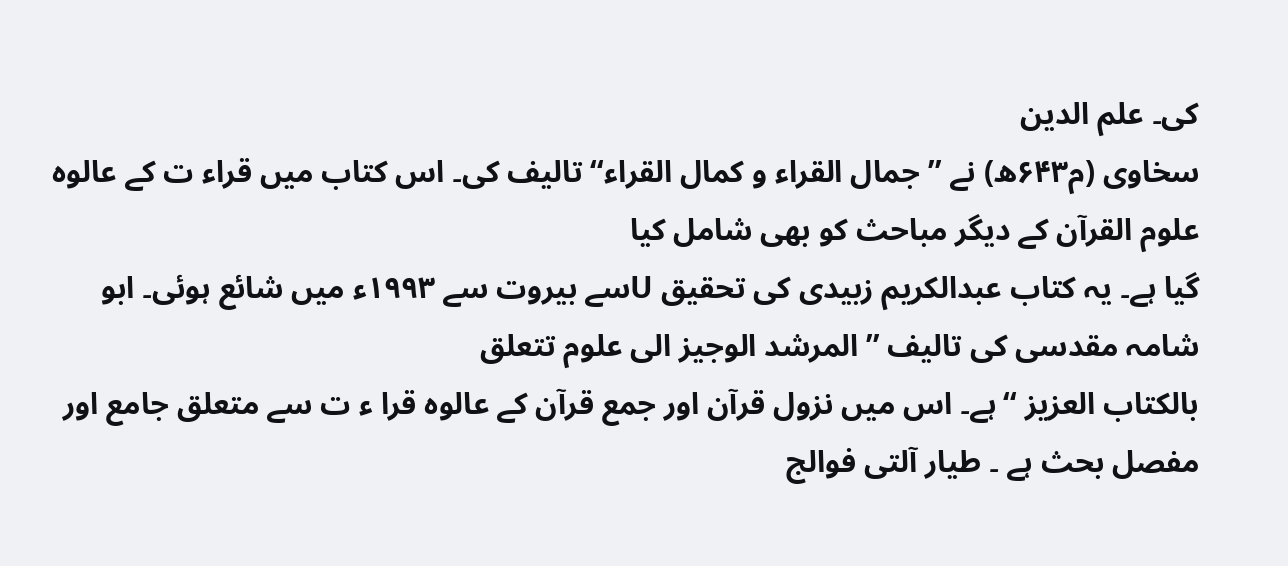کی۔ علم الدین
سخاوی (م۶۴۳ھ) نے ’’جمال القراء و کمال القراء‘‘ تالیف کی۔ اس کتاب میں قراء ت کے عالوہ علوم القرآن کے دیگر مباحث کو بھی شامل کیا
گیا ہے۔ یہ کتاب عبدالکریم زبیدی کی تحقیق Uسے بیروت سے ۱۹۹۳ء میں شائع ہوئی۔ ابو شامہ مقدسی کی تالیف ’’المرشد الوجیز الی علوم تتعلق
بالکتاب العزیز ‘‘ہے۔ اس میں نزول قرآن اور جمع قرآن کے عالوہ قرا ء ت سے متعلق جامع اور مفصل بحث ہے ۔ طیار آلتی فوالج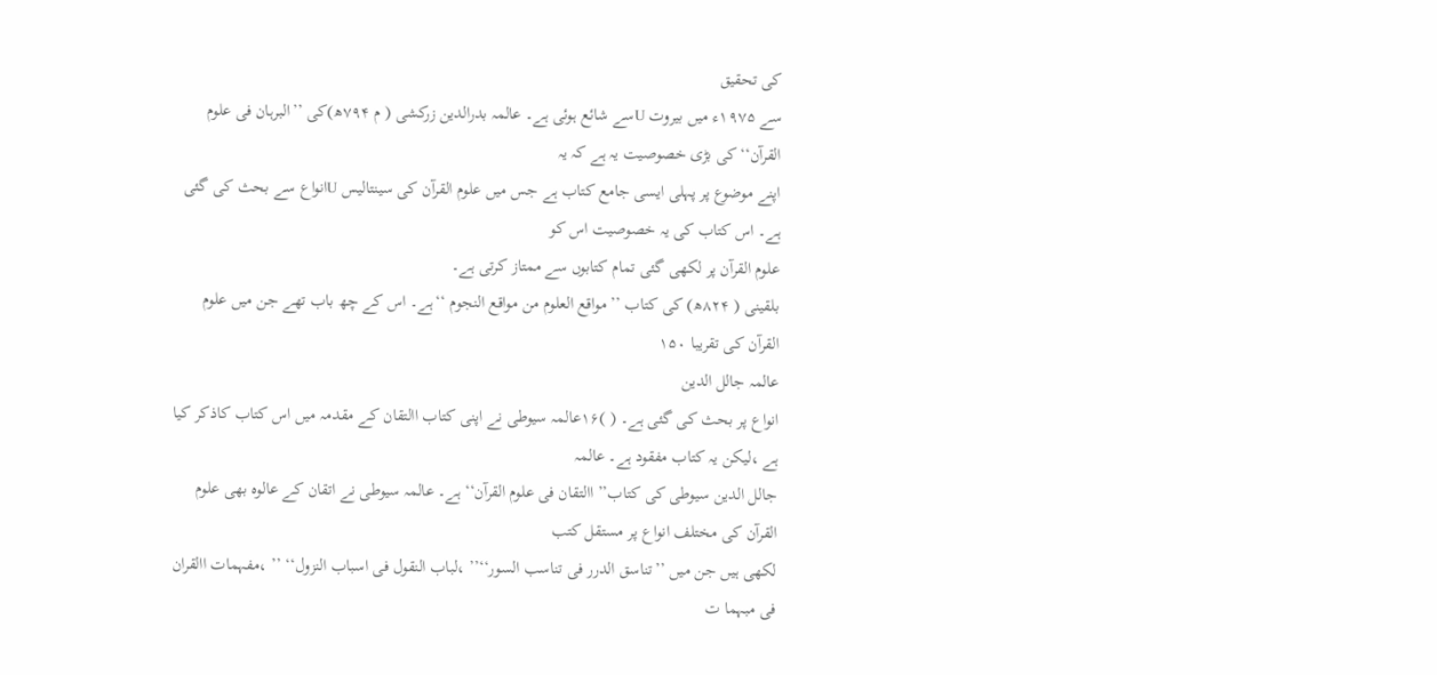کی تحقیق
سے ۱۹۷۵ء میں بیروت Uسے شائع ہوئی ہے۔ عالمہ بدرالدین زرکشی ( م ۷۹۴ھ)کی ’’البرہان فی علوم القرآن‘‘ کی بڑی خصوصیت یہ ہے کہ یہ
اپنے موضوع پر پہلی ایسی جامع کتاب ہے جس میں علوم القرآن کی سینتالیس Uانواع سے بحث کی گئی ہے۔ اس کتاب کی یہ خصوصیت اس کو
علوم القرآن پر لکھی گئی تمام کتابوں سے ممتاز کرتی ہے۔
بلقینی ( ۸۲۴ھ) کی کتاب ’’ مواقع العلوم من مواقع النجوم ‘‘ہے۔ اس کے چھ باب تھے جن میں علوم القرآن کی تقریبا ۱۵۰
عالمہ جالل الدین
انواع پر بحث کی گئی ہے۔ ( )۱۶عالمہ سیوطی نے اپنی کتاب االتقان کے مقدمہ میں اس کتاب کاذکر کیا ہے ،لیکن یہ کتاب مفقود ہے۔ عالمہ
جالل الدین سیوطی کی کتاب’’ االتقان فی علوم القرآن‘‘ ہے۔ عالمہ سیوطی نے اتقان کے عالوہ بھی علوم القرآن کی مختلف انواع پر مستقل کتب
لکھی ہیں جن میں ’’تناسق الدرر فی تناسب السور‘‘’’ ،لباب النقول فی اسباب النزول‘‘ ’’ ،مفہمات االقران فی مبہما ت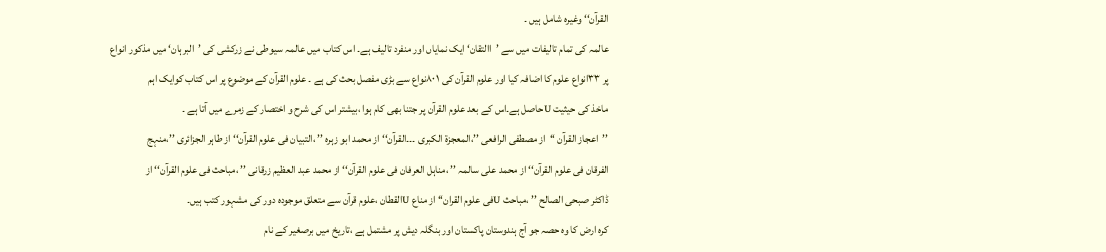القرآن‘‘ وغیرہ شامل ہیں ۔
عالمہ کی تمام تالیفات میں سے ’االتقان‘ ایک نمایاں اور منفرد تالیف ہے۔ اس کتاب میں عالمہ سیوطی نے زرکشی کی ’البرہان‘ میں مذکور انواع
پر ۳۳انواع علوم کا اضافہ کیا اور علوم القرآن کی ۱ ۸۰نواع سے بڑی مفصل بحث کی ہے ۔ علوم القرآن کے موضوع پر اس کتاب کوایک اہم
ماخذ کی حیثیت Uحاصل ہے۔اس کے بعد علوم القرآن پر جتنا بھی کام ہوا ،بیشتر اس کی شرح و اختصار کے زمرے میں آتا ہے ۔
’’اعجاز القرآن ‘‘از مصطفی الرافعی ’’،المعجزۃ الکبری ۔۔۔القرآن‘‘ از محمد ابو زہرہ ’’ ،التبیان فی علوم القرآن‘‘ از طاہر الجزائری ’’،منہج
الفرقان فی علوم القرآن‘‘ از محمد علی سالمہ ’’ ،مناہل العرفان فی علوم القرآن‘‘ از محمد عبد العظیم زرقانی ’’ ،مباحث فی علوم القرآن‘‘ از
ڈاکٹر صبحی الصالح ’’ ،مباحث Uفی علوم القران‘‘ از مناع Uالقطان ،علوم قرآن سے متعلق موجودہ دور کی مشہور کتب ہیں۔
کرہ ارض کا وہ حصہ جو آج ہندوستان پاکستان اور بنگلہ دیش پر مشتمل ہے ،تاریخ میں برصغیر کے نام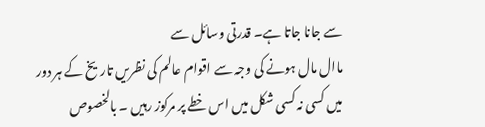سے جانا جاتا ہے۔ قدرتی وسائل سے
ماال مال ہونے کی وجہ سے اقوام عالم کی نظریں تاریخ کے ہر دور میں کسی نہ کسی شکل میں اس خطے پر مرکوز رہیں ۔ بالخصوص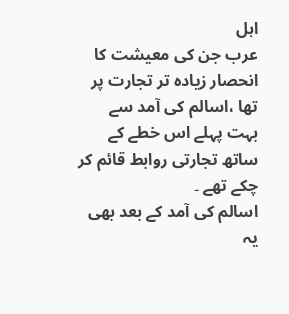اہل
عرب جن کی معیشت کا انحصار زیادہ تر تجارت پر تھا ،اسالم کی آمد سے بہت پہلے اس خطے کے ساتھ تجارتی روابط قائم کر چکے تھے ۔
اسالم کی آمد کے بعد بھی یہ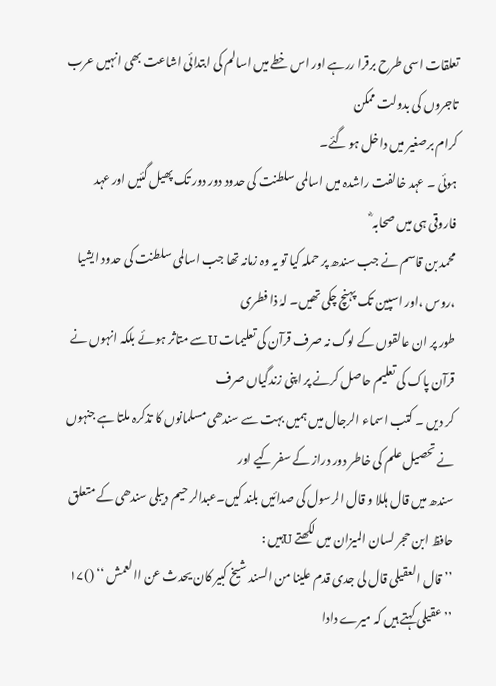تعلقات اسی طرح برقرا ررہے اور اس خطے میں اسالم کی ابتدائی اشاعت بھی انہیں عرب تاجروں کی بدولت ممکن
کرام برصغیر میں داخل ہو گئے۔
ہوئی ۔ عہد خالفت راشدہ میں اسالمی سلطنت کی حدود دور دور تک پھیل گئیں اور عہد فاروقی ہی میں صحابہ ؓ
محمد بن قاسم نے جب سندھ پر حملہ کیا تو یہ وہ زمانہ تھا جب اسالمی سلطنت کی حدود ایشیا ،روس ،اور اسپین تک پہنچ چکی تھیں۔ لہٰ ذا فطری
طور پر ان عالقوں کے لوگ نہ صرف قرآن کی تعلیمات Uسے متاثر ہوئے بلکہ انہوں نے قرآن پاک کی تعلیم حاصل کرنے پر اپنی زندگیاں صرف
کر دیں ۔ کتب اسماء الرجال میں ہمیں بہت سے سندھی مسلمانوں کا تذکرہ ملتا ہے جنہوں نے تحصیل علم کی خاطر دور دراز کے سفر کیے اور
سندھ میں قال ہللا و قال الرسول کی صدائیں بلند کیں۔عبدالر حیم دیبلی سندھی کے متعلق حافظ ابن حجر لسان المیزان میں لکھتے Uہیں :
’’قال العقیلی قال لی جدی قدم علینا من السند شیخ کبیر کان یحدث عن االعمش ‘‘ ()۱۷
’’عقیلی کہتے ہیں کہ میرے دادا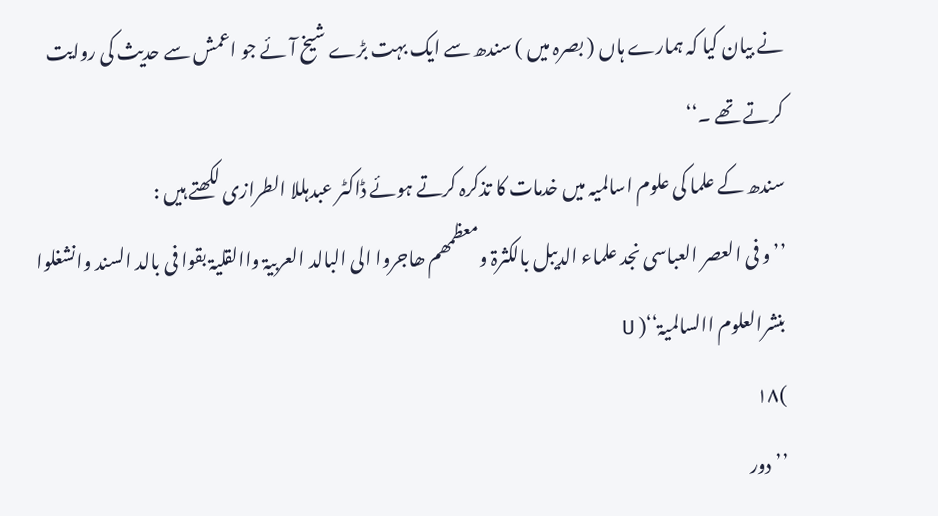نے بیان کیا کہ ہمارے ہاں ( بصرہ میں ) سندھ سے ایک بہت بڑے شیخ آئے جو اعمش سے حدیث کی روایت
کرتے تھے ۔‘‘
سندھ کے علما کی علوم اسالمیہ میں خدمات کا تذکرہ کرتے ہوئے ڈاکٹر عبدہللا الطرازی لکھتے ہیں :
’’و فی العصر العباسی نجد علماء الدیبل بالکثرۃ ومعظمھم ھاجروا الی البالد العربیۃ واالقلیۃ بقوا فی بالد السند وانشغلوا بنشرالعلوم االسالمیۃ‘‘( U
)۱۸
’’دور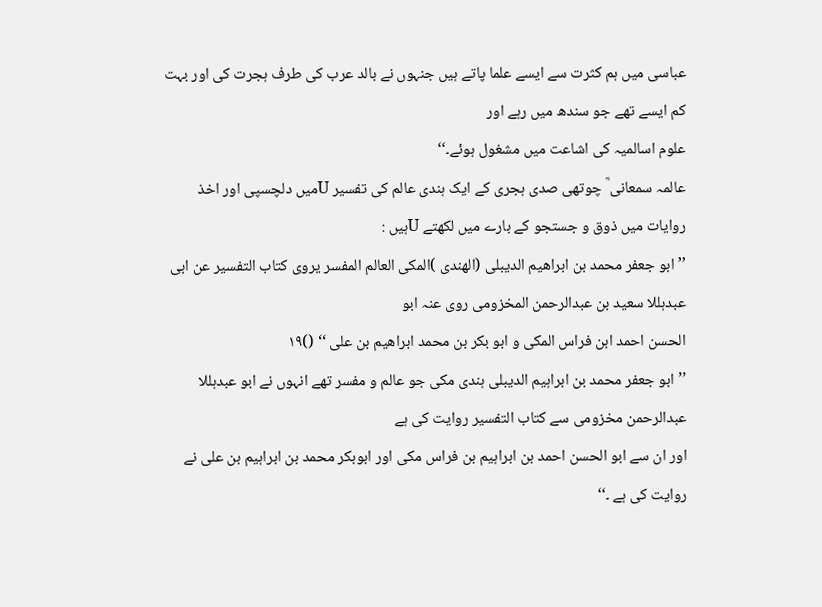عباسی میں ہم کثرت سے ایسے علما پاتے ہیں جنہوں نے بالد عرب کی طرف ہجرت کی اور بہت کم ایسے تھے جو سندھ میں رہے اور
علوم اسالمیہ کی اشاعت میں مشغول ہوئے۔‘‘
عالمہ سمعانی ؒ چوتھی صدی ہجری کے ایک ہندی عالم کی تفسیر Uمیں دلچسپی اور اخذ روایات میں ذوق و جستجو کے بارے میں لکھتے Uہیں :
’’ابو جعفر محمد بن ابراھیم الدیبلی (الھندی )المکی العالم المفسر یروی کتاب التفسیر عن ابی عبدہللا سعید بن عبدالرحمن المخزومی روی عنہ ابو
الحسن احمد ابن فراس المکی و ابو بکر بن محمد ابراھیم بن علی ‘‘ ()۱۹
’’ابو جعفر محمد بن ابراہیم الدیبلی ہندی مکی جو عالم و مفسر تھے انہوں نے ابو عبدہللا عبدالرحمن مخزومی سے کتاب التفسیر روایت کی ہے
اور ان سے ابو الحسن احمد بن ابراہیم بن فراس مکی اور ابوبکر محمد بن ابراہیم بن علی نے روایت کی ہے ۔‘‘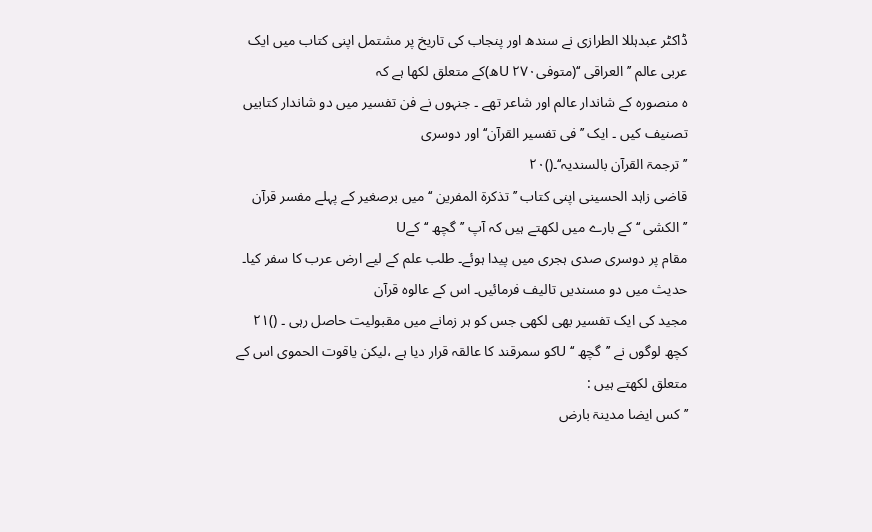ڈاکٹر عبدہللا الطرازی نے سندھ اور پنجاب کی تاریخ پر مشتمل اپنی کتاب میں ایک عربی عالم ’’العراقی ‘‘(متوفی۲۷۰ Uھ)کے متعلق لکھا ہے کہ
ہ منصورہ کے شاندار عالم اور شاعر تھے ۔ جنہوں نے فن تفسیر میں دو شاندار کتابیں تصنیف کیں ۔ ایک ’’فی تفسیر القرآن‘‘ اور دوسری
’’ترجمۃ القرآن بالسندیہ‘‘۔()۲۰
قاضی زاہد الحسینی اپنی کتاب ’’تذکرۃ المفرین ‘‘ میں برصغیر کے پہلے مفسر قرآن ’’الکشی ‘‘ کے بارے میں لکھتے ہیں کہ آپ ’’گچھ ‘‘کےU
مقام پر دوسری صدی ہجری میں پیدا ہوئے۔ طلب علم کے لیے ارض عرب کا سفر کیا۔ حدیث میں دو مسندیں تالیف فرمائیں۔ اس کے عالوہ قرآن
مجید کی ایک تفسیر بھی لکھی جس کو ہر زمانے میں مقبولیت حاصل رہی ۔ ()۲۱
کچھ لوگوں نے ’’گچھ ‘‘ Uکو سمرقند کا عالقہ قرار دیا ہے ،لیکن یاقوت الحموی اس کے متعلق لکھتے ہیں :
’’کس ایضا مدینۃ بارض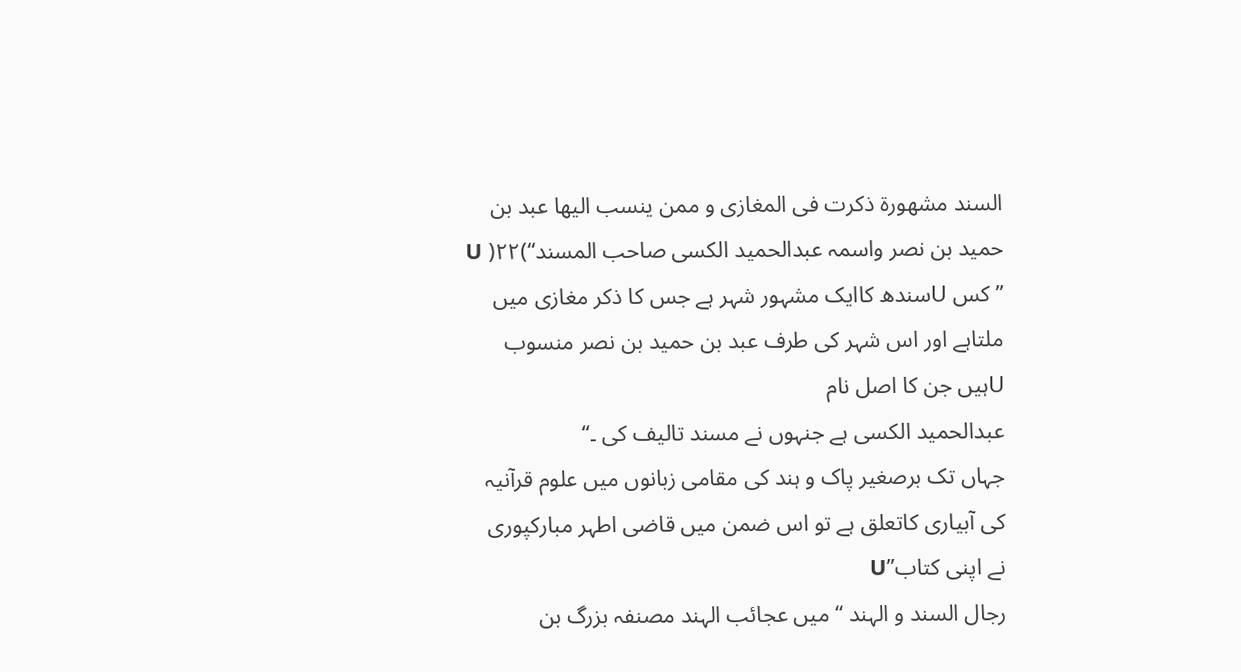السند مشھورۃ ذکرت فی المغازی و ممن ینسب الیھا عبد بن حمید بن نصر واسمہ عبدالحمید الکسی صاحب المسند‘‘)۲۲( U
’’کس Uسندھ کاایک مشہور شہر ہے جس کا ذکر مغازی میں ملتاہے اور اس شہر کی طرف عبد بن حمید بن نصر منسوب Uہیں جن کا اصل نام
عبدالحمید الکسی ہے جنہوں نے مسند تالیف کی ۔‘‘
جہاں تک برصغیر پاک و ہند کی مقامی زبانوں میں علوم قرآنیہ کی آبیاری کاتعلق ہے تو اس ضمن میں قاضی اطہر مبارکپوری نے اپنی کتاب’’U
رجال السند و الہند ‘‘ میں عجائب الہند مصنفہ بزرگ بن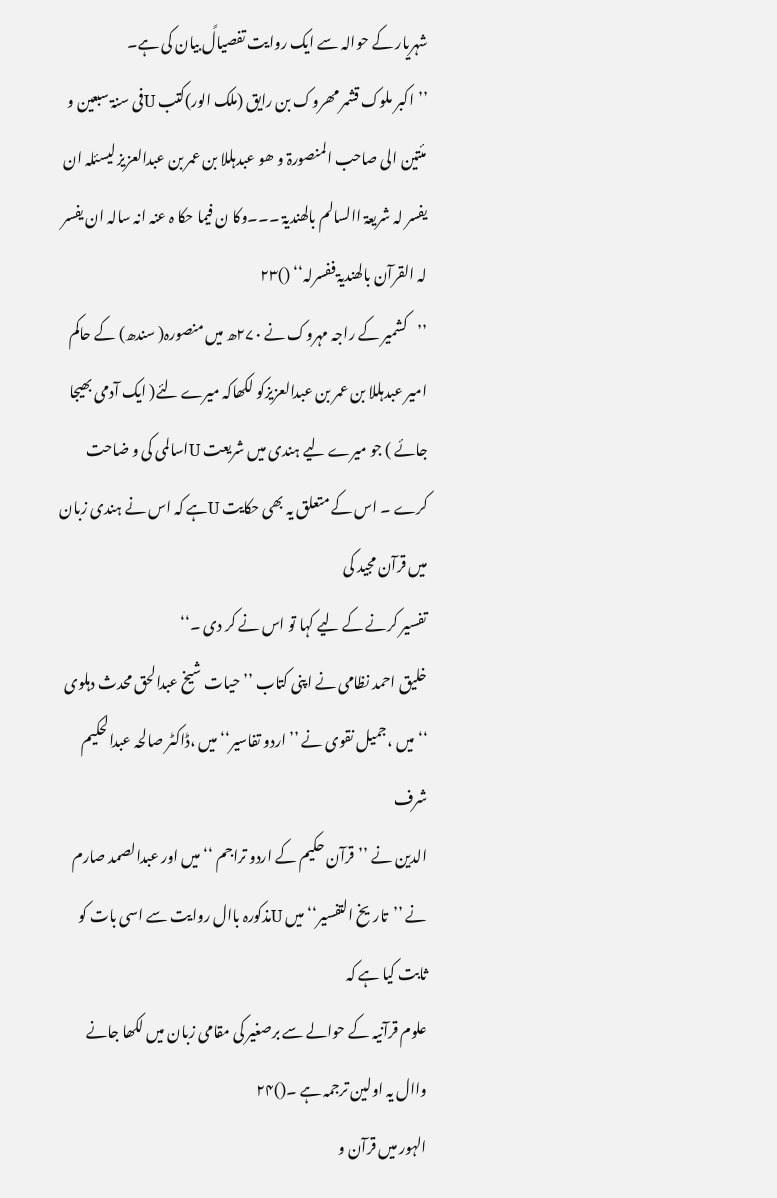شہریار کے حوالہ سے ایک روایت تفصیالً بیان کی ہے۔
’’اکبر ملوک قشمر مھروک بن رایق (ملک الور)کتب Uفی سنۃ سبعین و مئتین الی صاحب المنصورۃ و ھو عبدہللا بن عمر بن عبدالعزیز لیسئلہ ان
یفسر لہ شریعۃ االسالم بالھندیۃ ۔۔۔وکا ن فیما حکا ہ عنہ انہ سالہ ان یفسر لہ القرآن بالھندیۃ ففسرلہ‘‘ ()۲۳
’’کشمیر کے راجہ مہروک نے ۲۷۰ھ میں منصورہ( سندھ) کے حاکم امیر عبدہللا بن عمر بن عبدالعزیزکو لکھاکہ میرے لئے( ایک آدمی بھیجا
جائے ) جو میرے لیے ہندی میں شریعت Uاسالمی کی و ضاحت کرے ۔ اس کے متعلق یہ بھی حکایت Uہے کہ اس نے ہندی زبان میں قرآن مجید کی
تفسیر کرنے کے لیے کہا تو اس نے کر دی ۔‘‘
خلیق احمد نظامی نے اپنی کتاب ’’حیات شیخ عبدالحق محدث دہلوی ‘‘میں ،جمیل نقوی نے ’’اردو تفاسیر‘‘ میں ،ڈاکٹر صالحہ عبدالحکیم شرف
الدین نے ’’قرآن حکیم کے اردو تراجم ‘‘میں اور عبدالصمد صارم نے ’’تاریخ التفسیر‘‘میں Uمذکورہ باال روایت سے اسی بات کو ثابت کیا ہے کہ
علوم قرآنیہ کے حوالے سے برصغیر کی مقامی زبان میں لکھا جانے واال یہ اولین ترجمہ ہے ۔()۲۴
الہور میں قرآن و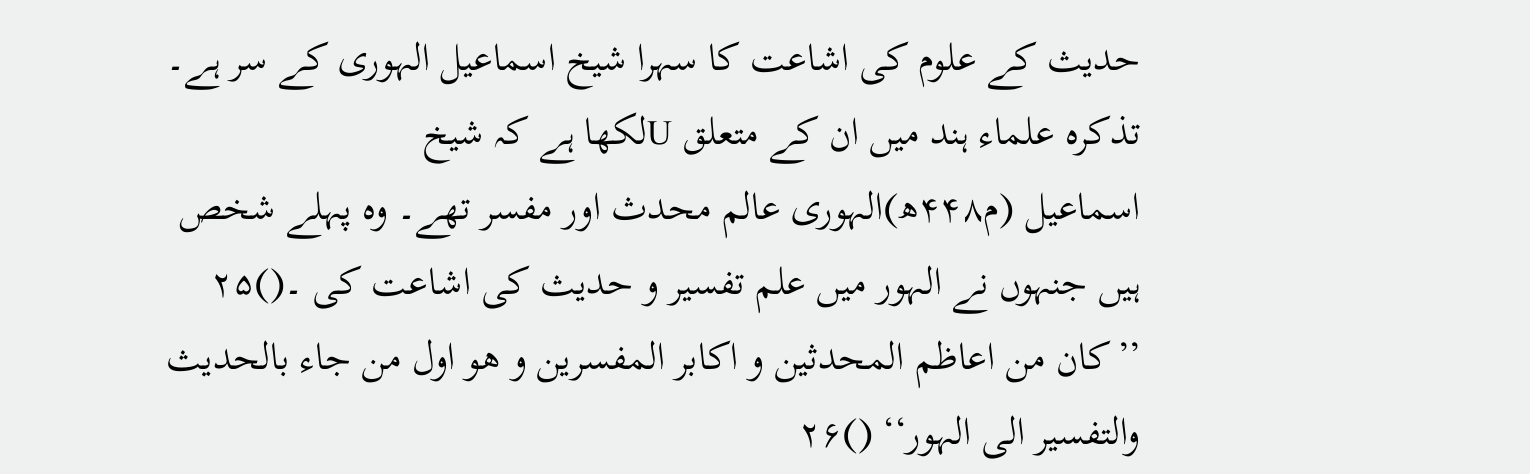حدیث کے علوم کی اشاعت کا سہرا شیخ اسماعیل الہوری کے سر ہے۔ تذکرہ علماء ہند میں ان کے متعلق Uلکھا ہے کہ شیخ
اسماعیل (م۴۴۸ھ)الہوری عالم محدث اور مفسر تھے۔ وہ پہلے شخص ہیں جنہوں نے الہور میں علم تفسیر و حدیث کی اشاعت کی ۔()۲۵
’’کان من اعاظم المحدثین و اکابر المفسرین و ھو اول من جاء بالحدیث والتفسیر الی الہور‘‘ ()۲۶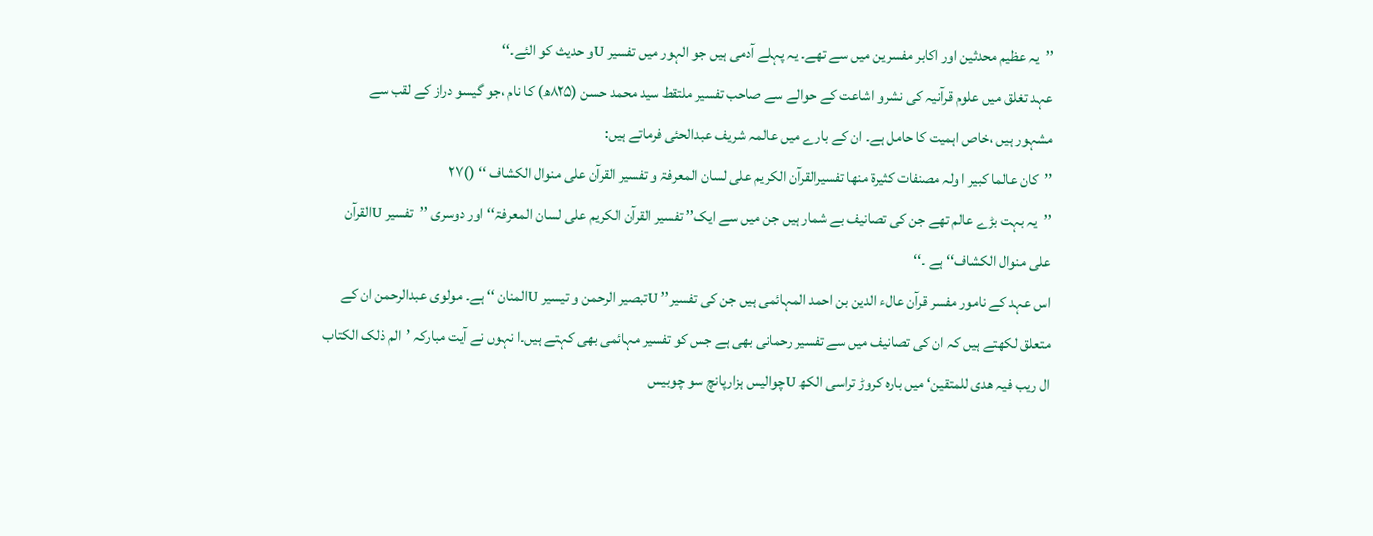’’یہ عظیم محدثین اور اکابر مفسرین میں سے تھے۔ یہ پہلے آدمی ہیں جو الہور میں تفسیر Uو حدیث کو الئے۔‘‘
عہد تغلق میں علوم قرآنیہ کی نشرو اشاعت کے حوالے سے صاحب تفسیر ملتقط سید محمد حسن (۸۲۵ھ) کا نام ،جو گیسو دراز کے لقب سے
مشہور ہیں ،خاص اہمیت کا حامل ہے۔ ان کے بارے میں عالمہ شریف عبدالحئی فرماتے ہیں:
’’کان عالما کبیر ا ولہ مصنفات کثیرۃ منھا تفسیرالقرآن الکریم علی لسان المعرفۃ و تفسیر القرآن علی منوال الکشاف ‘‘ ()۲۷
’’یہ بہت بڑے عالم تھے جن کی تصانیف بے شمار ہیں جن میں سے ایک’’ تفسیر القرآن الکریم علی لسان المعرفۃ‘‘ اور دوسری ’’تفسیر Uالقرآن
علی منوال الکشاف‘‘ ہے ۔‘‘
اس عہد کے نامور مفسر قرآن عالء الدین بن احمد المہائمی ہیں جن کی تفسیر’’ Uتبصیر الرحمن و تیسیر Uالمنان ‘‘ ہے۔ مولوی عبدالرحمن ان کے
متعلق لکھتے ہیں کہ ان کی تصانیف میں سے تفسیر رحمانی بھی ہے جس کو تفسیر مہائمی بھی کہتے ہیں۔ا نہوں نے آیت مبارکہ ’الم ذلک الکتاب
ال ریب فیہ ھدی للمتقین‘ میں بارہ کروڑ تراسی الکھ Uچوالیس ہزارپانچ سو چوبیس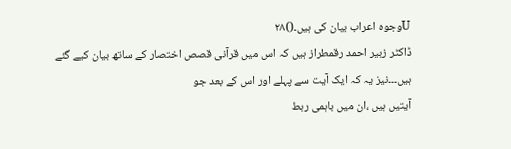Uوجوہ اعراب بیان کی ہیں۔()۲۸
ڈاکٹر زبیر احمد رقمطراز ہیں کہ اس میں قرآنی قصص اختصار کے ساتھ بیان کیے گئے ہیں۔۔۔نیز یہ کہ ایک آیت سے پہلے اور اس کے بعد جو
آیتیں ہیں ،ان میں باہمی ربط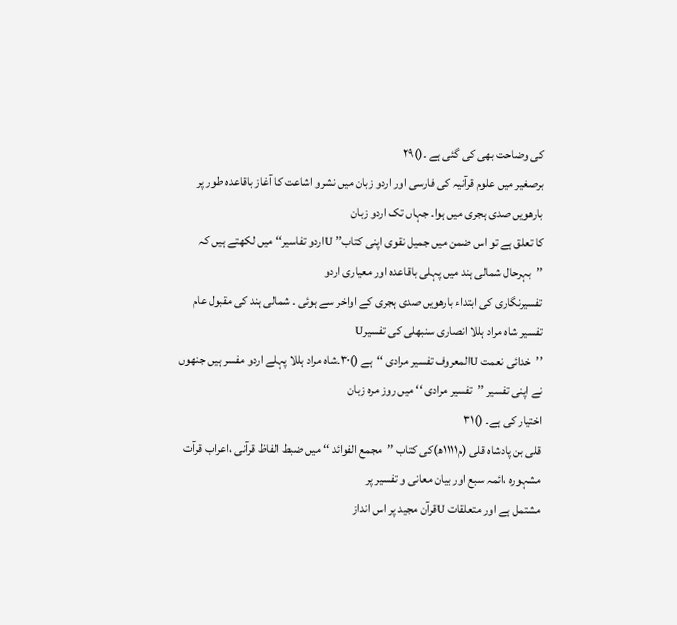کی وضاحت بھی کی گئی ہے ۔()۲۹
برصغیر میں علوم قرآنیہ کی فارسی اور اردو زبان میں نشرو اشاعت کا آغاز باقاعدہ طور پر بارھویں صدی ہجری میں ہوا۔ جہاں تک اردو زبان
کا تعلق ہے تو اس ضمن میں جمیل نقوی اپنی کتاب’’ Uاردو تفاسیر‘‘ میں لکھتے ہیں کہ ’’بہرحال شمالی ہند میں پہلی باقاعدہ اور معیاری اردو
تفسیرنگاری کی ابتداء بارھویں صدی ہجری کے اواخر سے ہوئی ۔ شمالی ہند کی مقبول عام تفسیر شاہ مراد ہللا انصاری سنبھلی کی تفسیرU
’’خدائی نعمت Uالمعروف تفسیر مرادی ‘‘ہے ()۳۰۔شاہ مراد ہللا پہلے اردو مفسر ہیں جنھوں نے اپنی تفسیر ’’تفسیر مرادی ‘‘ میں روز مرہ زبان
اختیار کی ہے۔ ()۳۱
قلی بن پادشاہ قلی (م۱۱۱۱ھ)کی کتاب ’’مجمع الفوائد ‘‘ میں ضبط الفاظ قرآنی ،اعراب قرآت مشہورہ ،ائمہ سبع اور بیان معانی و تفسیر پر
مشتمل ہے اور متعلقات Uقرآن مجید پر اس انداز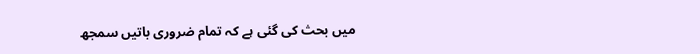میں بحث کی گئی ہے کہ تمام ضروری باتیں سمجھ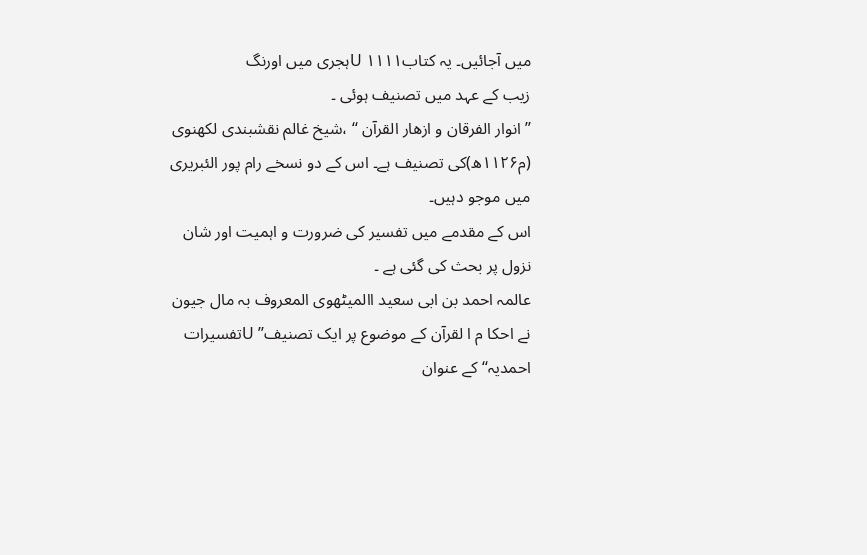میں آجائیں۔ یہ کتاب۱۱۱۱ Uہجری میں اورنگ
زیب کے عہد میں تصنیف ہوئی ۔
’’انوار الفرقان و ازھار القرآن ‘‘ ،شیخ غالم نقشبندی لکھنوی (م۱۱۲۶ھ)کی تصنیف ہے۔ اس کے دو نسخے رام پور الئبریری میں موجو دہیں۔
اس کے مقدمے میں تفسیر کی ضرورت و اہمیت اور شان نزول پر بحث کی گئی ہے ۔
عالمہ احمد بن ابی سعید االمیٹھوی المعروف بہ مال جیون نے احکا م ا لقرآن کے موضوع پر ایک تصنیف’’ Uتفسیرات احمدیہ‘‘ کے عنوان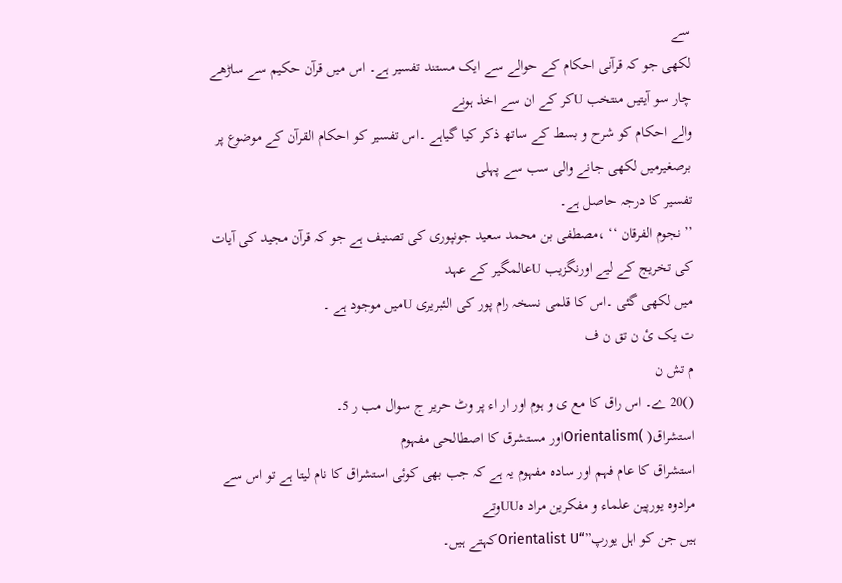سے
لکھی جو کہ قرآنی احکام کے حوالے سے ایک مستند تفسیر ہے۔ اس میں قرآن حکیم سے ساڑھے چار سو آیتیں منتخب Uکر کے ان سے اخذ ہونے
والے احکام کو شرح و بسط کے ساتھ ذکر کیا گیاہے ۔اس تفسیر کو احکام القرآن کے موضوع پر برصغیرمیں لکھی جانے والی سب سے پہلی
تفسیر کا درجہ حاصل ہے۔
’’ نجوم الفرقان ‘‘ ،مصطفی بن محمد سعید جونپوری کی تصنیف ہے جو کہ قرآن مجید کی آیات کی تخریج کے لیے اورنگزیب Uعالمگیر کے عہد
میں لکھی گئی ۔اس کا قلمی نسخہ رام پور کی الئبریری Uمیں موجود ہے ۔
ت یک ئ ن تق ن ف
م تش ن
()20 ے۔ اس راق کا مع ی و ہوم اور ار اء پر وٹ حریر ج سوال مب ر 5۔
استشراق( )Orientalismاور مستشرق کا اصطالحی مفہوم
استشراق کا عام فہم اور سادہ مفہوم یہ ہے کہ جب بھی کوئی استشراق کا نام لیتا ہے تو اس سے مرادوہ یورپین علماء و مفکرین مراد ہUUوتے
ہیں جن کو اہل یورپ”“Orientalist Uکہتے ہیں۔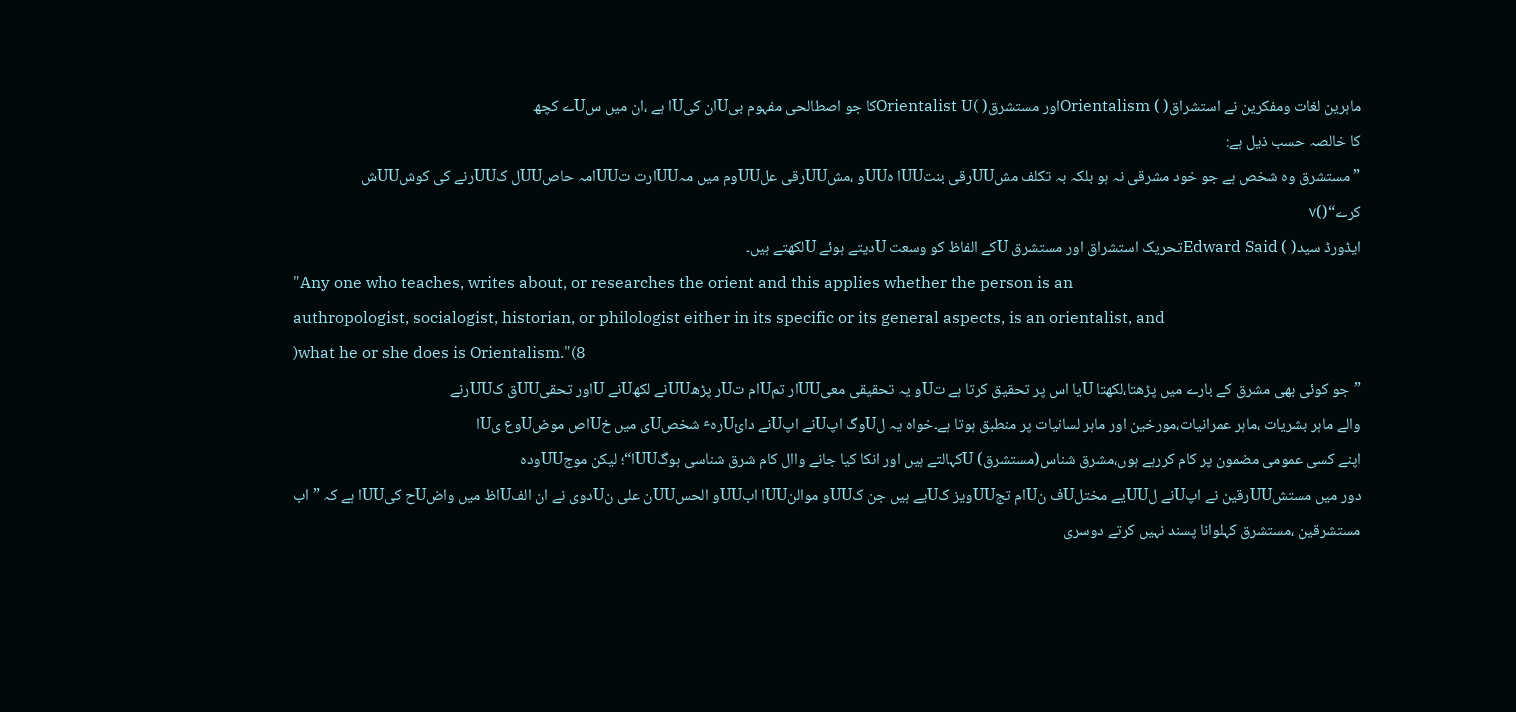ماہرین لغات ومفکرین نے استشراق( ) Orientalismاور مستشرق( )Orientalist Uکا جو اصطالحی مفہوم بیUان کیUا ہے ،ان میں سUے کچھ
کا خالصہ حسب ذیل ہے:
” مستشرق وہ شخص ہے جو خود مشرقی نہ ہو بلکہ بہ تکلف مشUUرقی بنتUUا ہUUو ،مشUUرقی علUUوم میں مہUUارت تUUامہ حاصUUل کUUرنے کی کوشUUش
کرے“()۷
ایڈورڈ سید( ) Edward Saidتحریک استشراق اور مستشرق Uکے الفاظ کو وسعت Uدیتے ہوئے Uلکھتے ہیں۔
"Any one who teaches, writes about, or researches the orient and this applies whether the person is an
authropologist, socialogist, historian, or philologist either in its specific or its general aspects, is an orientalist, and
)what he or she does is Orientalism."(8
”جو کوئی بھی مشرق کے بارے میں پڑھتا،لکھتا Uیا اس پر تحقیق کرتا ہے تUو یہ تحقیقی معیUUار تمUام تUر پڑھUUنے لکھUنے Uاور تحقیUUق کUUرنے
والے ماہر بشریات ،ماہر عمرانیات،مورخین اور ماہر لسانیات پر منطبق ہوتا ہے۔خواہ یہ لUوگ اپUنے اپUنے دائUرہٴ شخصUی میں خUاص موضUوع یUا
اپنے کسی عمومی مضمون پر کام کررہے ہوں،مشرق شناس(مستشرق) Uکہالتے ہیں اور انکا کیا جانے واال کام شرق شناسی ہوگUUا“؛ لیکن موجUUودہ
دور میں مستشUUرقین نے اپUنے لUUیے مختلUف نUام تجUUویز کUیے ہیں جن کUUو موالنUUا ابUUو الحسUUن علی نUدوی نے ان الفUاظ میں واضUح کیUUا ہے کہ ” اب
مستشرقین ،مستشرق کہلوانا پسند نہیں کرتے دوسری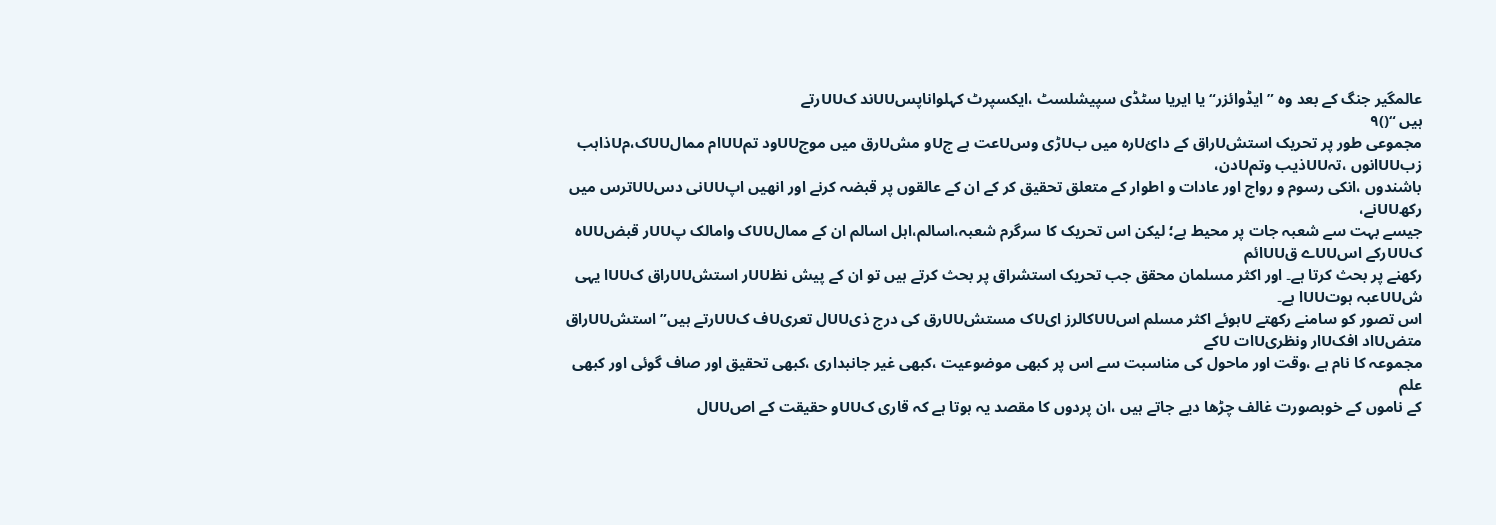عالمگیر جنگ کے بعد وہ ” ایڈوائزر“یا ایریا سٹڈی سپیشلسٹ ،ایکسپرٹ کہلواناپسUUند کUUرتے
ہیں “()۹
مجموعی طور پر تحریک استشUراق کے دائUرہ میں بUڑی وسUعت ہے جUو مشUرق میں موجUUود تمUUام ممالUUک،مUذاہب زبUUانوں ،تہUUذیب وتمUدن،
باشندوں ،انکی رسوم و رواج اور عادات و اطوار کے متعلق تحقیق کر کے ان کے عالقوں پر قبضہ کرنے اور انھیں اپUUنی دسUUترس میں رکھUUنے،
جیسے بہت سے شعبہ جات پر محیط ہے؛ لیکن اس تحریک کا سرگرم شعبہ،اسالم،اہل اسالم ان کے ممالUUک وامالک پUUر قبضUUہ کUUرکے اسUUے قUUائم
رکھنے پر بحث کرتا ہے۔ اور اکثر مسلمان محقق جب تحریک استشراق پر بحث کرتے ہیں تو ان کے پیش نظUUر استشUUراق کUUا یہی شUUعبہ ہوتUUا ہے۔
اس تصور کو سامنے رکھتے Uہوئے اکثر مسلم اسUUکالرز ایUک مستشUUرق کی درج ذیUUل تعریUف کUUرتے ہیں” استشUUراق متضUاد افکUار ونظریUات Uکے
مجموعہ کا نام ہے ،وقت اور ماحول کی مناسبت سے اس پر کبھی موضوعیت ،کبھی غیر جانبداری ،کبھی تحقیق اور صاف گوئی اور کبھی علم
کے ناموں کے خوبصورت غالف چڑھا دیے جاتے ہیں ،ان پردوں کا مقصد یہ ہوتا ہے کہ قاری کUUو حقیقت کے اصUUل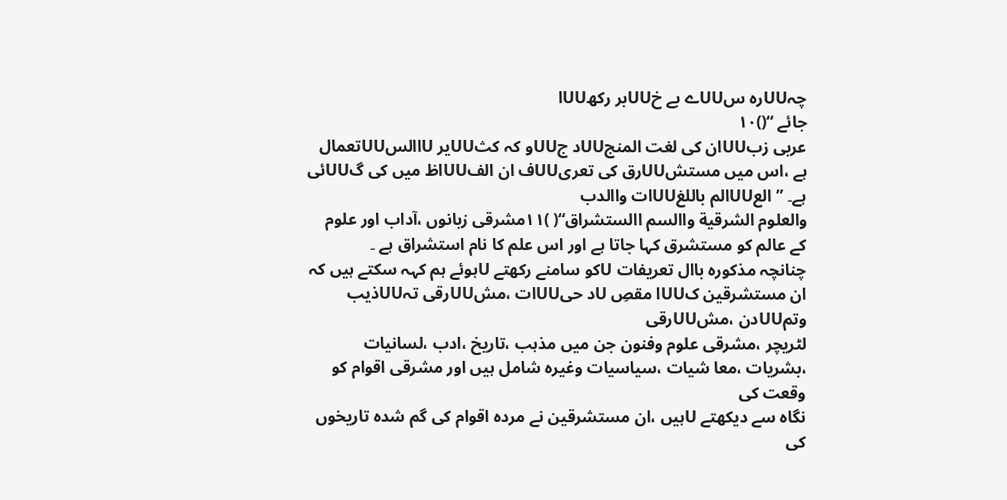چہUUرہ سUUے بے خUUبر رکھUUا
جائے “()۱۰
عربی زبUUان کی لغت المنجUUد جUUو کہ کثUUیر UاالسUUتعمال ہے ،اس میں مستشUUرق کی تعریUUف ان الفUUاظ میں کی گUUئی ہے۔ ” العUUالم باللغUUات واالدب
والعلوم الشرقیة واالسم االستشراق“( )۱۱مشرقی زبانوں ،آداب اور علوم کے عالم کو مستشرق کہا جاتا ہے اور اس علم کا نام استشراق ہے ۔
چنانچہ مذکورہ باال تعریفات Uکو سامنے رکھتے Uہوئے ہم کہہ سکتے ہیں کہ ان مستشرقین کUUا مقصِ Uد حیUUات ،مشUUرقی تہUUذیب وتمUUدن ،مشUUرقی
لٹریچر ،مشرقی علوم وفنون جن میں مذہب ،تاریخ ،ادب ،لسانیات ،بشریات ،معا شیات ،سیاسیات وغیرہ شامل ہیں اور مشرقی اقوام کو وقعت کی
نگاہ سے دیکھتے Uہیں ،ان مستشرقین نے مردہ اقوام کی گم شدہ تاریخوں کی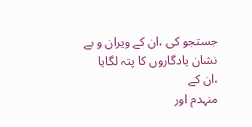جستجو کی ،ان کے ویران و بے نشان یادگاروں کا پتہ لگایا ،ان کے
منہدم اور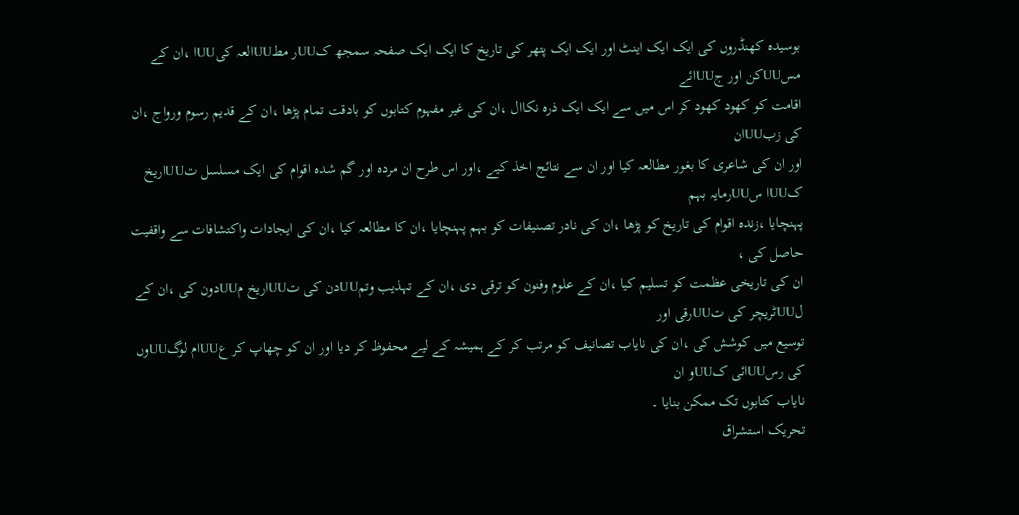بوسیدہ کھنڈروں کی ایک ایک اینٹ اور ایک ایک پتھر کی تاریخ کا ایک ایک صفحہ سمجھ کUUر مطUUالعہ کیUUا ،ان کے مسUUکن اور جUUائے
اقامت کو کھود کھود کر اس میں سے ایک ایک ذرہ نکاال ،ان کی غیر مفہوم کتابوں کو بادقت تمام پڑھا ،ان کے قدیم رسوم ورواج ،ان کی زبUUان
اور ان کی شاعری کا بغور مطالعہ کیا اور ان سے نتائج اخذ کیے ،اور اس طرح ان مردہ اور گم شدہ اقوام کی ایک مسلسل تUUاریخ کUUا سUUرمایہ بہم
پہنچایا ،زندہ اقوام کی تاریخ کو پڑھا ،ان کی نادر تصنیفات کو بہم پہنچایا ،ان کا مطالعہ کیا ،ان کی ایجادات واکتشافات سے واقفیت حاصل کی ،
ان کی تاریخی عظمت کو تسلیم کیا ،ان کے علوم وفنون کو ترقی دی ،ان کے تہذیب وتمUUدن کی تUUاریخ مUUدون کی ،ان کے لUUٹریچر کی تUUرقی اور
توسیع میں کوشش کی ،ان کی نایاب تصانیف کو مرتب کر کے ہمیشہ کے لیے محفوظ کر دیا اور ان کو چھاپ کر عUUام لوگUUوں کی رسUUائی کUUو ان
نایاب کتابوں تک ممکن بنایا ۔
تحریک استشراق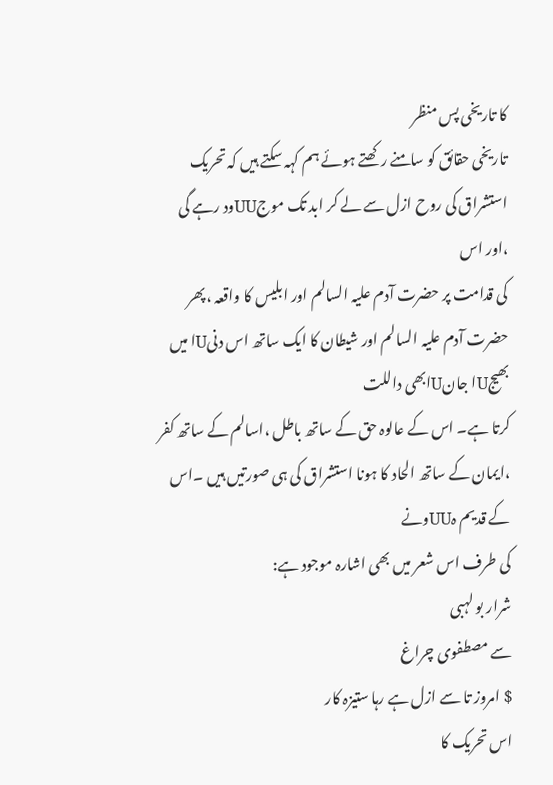کا تاریخی پس منظر
تاریخی حقائق کو سامنے رکھتے ہوئے ہم کہہ سکتے ہیں کہ تحریک استشراق کی روح ازل سے لے کر ابد تک موجUUود رہے گی ،اور اس
کی قدامت پر حضرت آدم علیہ السالم اور ابلیس کا واقعہ ،پھر حضرت آدم علیہ السالم اور شیطان کا ایک ساتھ اس دنیUا میں بھیجUا جانUابھی داللت
کرتا ہے۔ اس کے عالوہ حق کے ساتھ باطل ،اسالم کے ساتھ کفر ،ایمان کے ساتھ الحاد کا ہونا استشراق کی ہی صورتیں ہیں ۔اس کے قدیم ہUUونے
کی طرف اس شعر میں بھی اشارہ موجود ہے:
شرار بو لہبی
سے مصطفوی چراغ
$ امروز تا سے ازل ہے رہا ستیزہ کار
اس تحریک کا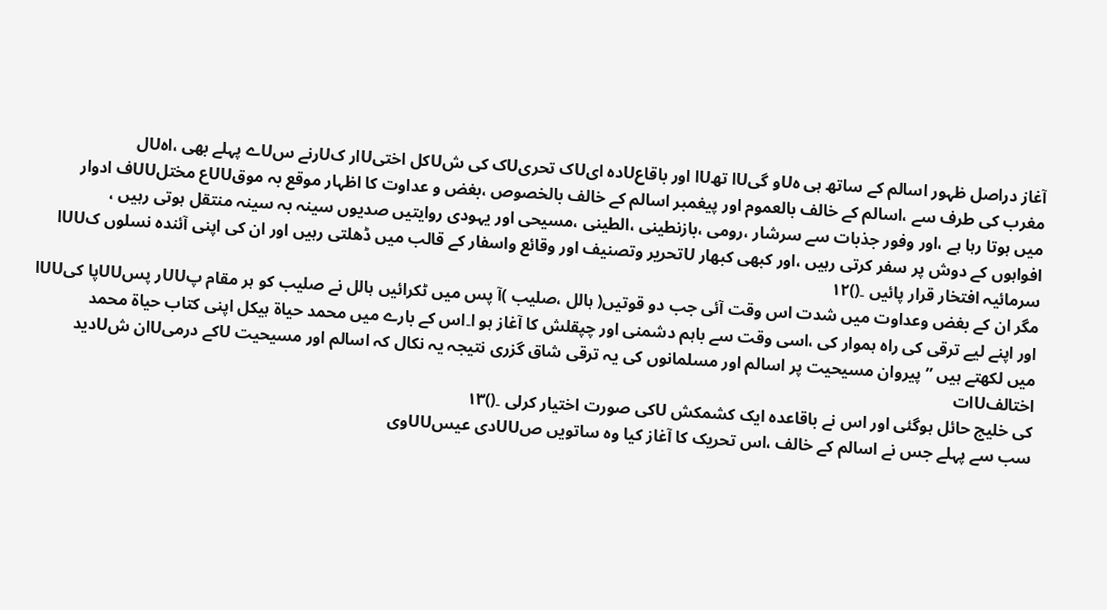آغاز دراصل ظہور اسالم کے ساتھ ہی ہUو گیUا تھUا اور باقاعUدہ ایUک تحریUک کی شUکل اختیUار کUرنے سUے پہلے بھی ،اہUل
مغرب کی طرف سے ،اسالم کے خالف بالعموم اور پیغمبر اسالم کے خالف بالخصوص ،بغض و عداوت کا اظہار موقع بہ موقUUع مختلUUف ادوار
میں ہوتا رہا ہے ،اور وفور جذبات سے سرشار ،رومی ،بازنطینی ،الطینی ،مسیحی اور یہودی روایتیں صدیوں سینہ بہ سینہ منتقل ہوتی رہیں ،
افواہوں کے دوش پر سفر کرتی رہیں ،اور کبھی کبھار Uتحریر وتصنیف اور وقائع واسفار کے قالب میں ڈھلتی رہیں اور ان کی اپنی آئندہ نسلوں کUUا
سرمائیہ افتخار قرار پائیں ۔()۱۲
مگر ان کے بغض وعداوت میں شدت اس وقت آئی جب دو قوتیں( ہالل ،صلیب )آ پس میں ٹکرائیں ہالل نے صلیب کو ہر مقام پUUر پسUUپا کیUUا
اور اپنے لیے ترقی کی راہ ہموار کی ،اسی وقت سے باہم دشمنی اور چپقلش کا آغاز ہو ا۔اس کے بارے میں محمد حیاة ہیکل اپنی کتاب حیاة محمد
میں لکھتے ہیں ”پیروان مسیحیت پر اسالم اور مسلمانوں کی یہ ترقی شاق گزری نتیجہ یہ نکال کہ اسالم اور مسیحیت Uکے درمیUان شUدید اختالفUات
کی خلیج حائل ہوگئی اور اس نے باقاعدہ ایک کشمکش Uکی صورت اختیار کرلی ۔()۱۳
سب سے پہلے جس نے اسالم کے خالف ،اس تحریک کا آغاز کیا وہ ساتویں صUUدی عیسUUوی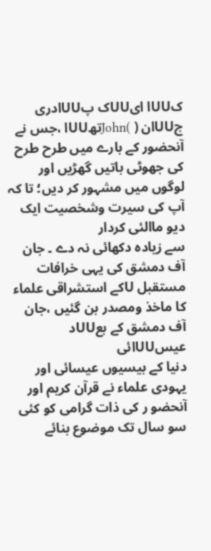کUUا ایUUک پUUادری جUUان ( )JohnتھUUا ،جس نے
آنحضور کے بارے میں طرح طرح کی جھوٹی باتیں گھڑیں اور لوگوں میں مشہور کر دیں؛ تا کہ آپ کی سیرت وشخصیت ایک دیو ماالئی کردار
سے زیادہ دکھائی نہ دے ۔ جان آف دمشق کی یہی خرافات مستقبل Uکے استشراقی علماء کا ماخذ ومصدر بن گئیں ،جان آف دمشق کے بعUUد عیسUUائی
دنیا کے بیسیوں عیسائی اور یہودی علماء نے قرآن کریم اور آنحضو ر کی ذات گرامی کو کئی سو سال تک موضوع بنائے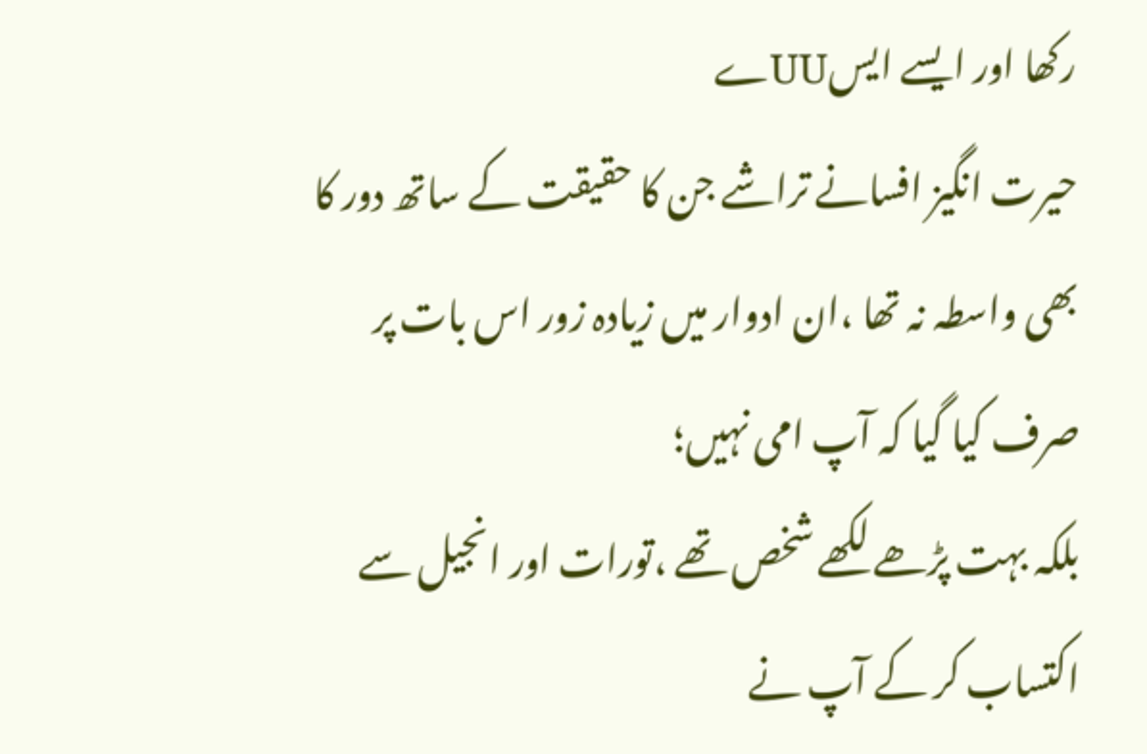رکھا اور ایسے ایسUUے
حیرت انگیز افسانے تراشے جن کا حقیقت کے ساتھ دور کا بھی واسطہ نہ تھا ،ان ادوار میں زیادہ زور اس بات پر صرف کیا گیا کہ آپ امی نہیں؛
بلکہ بہت پڑھے لکھے شخص تھے ،تورات اور انجیل سے اکتساب کر کے آپ نے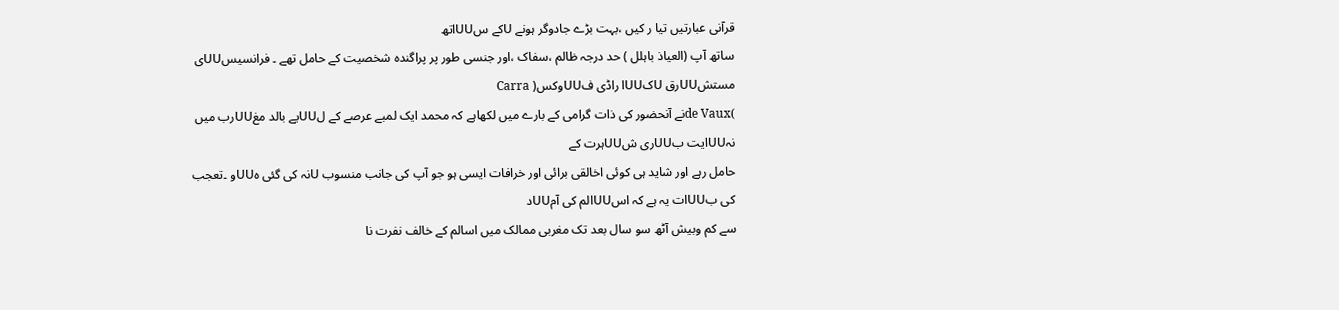قرآنی عبارتیں تیا ر کیں ،بہت بڑے جادوگر ہونے Uکے سUUاتھ
ساتھ آپ (العیاذ باہلل ) حد درجہ ظالم ،سفاک ،اور جنسی طور پر پراگندہ شخصیت کے حامل تھے ۔ فرانسیسUUی مستشUUرق UکUUا راڈی فUUوکس( Carra
)de Vauxنے آنحضور کی ذات گرامی کے بارے میں لکھاہے کہ محمد ایک لمبے عرصے کے لUUیے بالد مغUUرب میں نہUUایت بUUری شUUہرت کے
حامل رہے اور شاید ہی کوئی اخالقی برائی اور خرافات ایسی ہو جو آپ کی جانب منسوب Uنہ کی گئی ہUUو ۔تعجب کی بUUات یہ ہے کہ اسUUالم کی آمUUد
سے کم وبیش آٹھ سو سال بعد تک مغربی ممالک میں اسالم کے خالف نفرت نا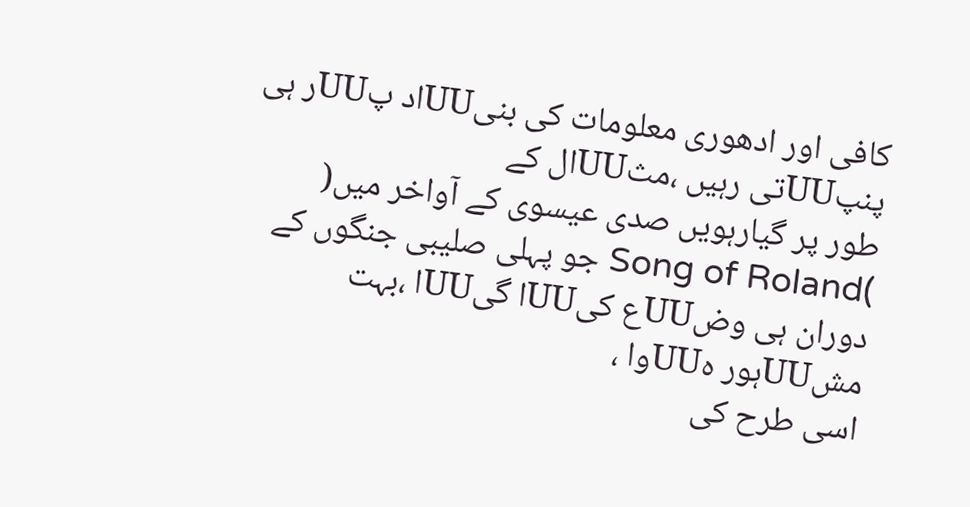کافی اور ادھوری معلومات کی بنیUUاد پUUر ہی پنپUUتی رہیں ،مثUUال کے
طور پر گیارہویں صدی عیسوی کے آواخر میں( )Song of Roland جو پہلی صلیبی جنگوں کے دوران ہی وضUUع کیUUا گیUUا ،بہت مشUUہور ہUUوا ،
اسی طرح کی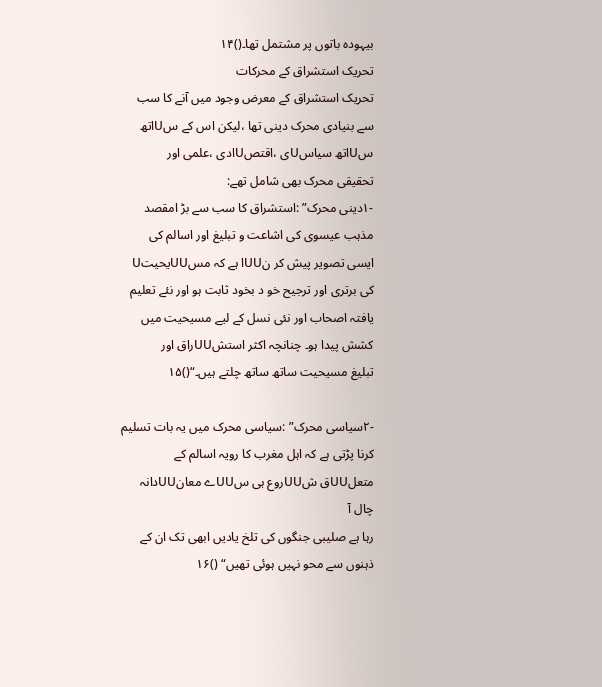بیہودہ باتوں پر مشتمل تھا۔()۱۴
تحریک استشراق کے محرکات
تحریک استشراق کے معرض وجود میں آنے کا سب سے بنیادی محرک دینی تھا ،لیکن اس کے سUاتھ سUاتھ سیاسUی ،اقتصUادی ،علمی اور
تحقیقی محرک بھی شامل تھے:
-۱دینی محرک” :استشراق کا سب سے بڑ امقصد مذہب عیسوی کی اشاعت و تبلیغ اور اسالم کی ایسی تصویر پیش کر نUUا ہے کہ مسUUیحیتU
کی برتری اور ترجیح خو د بخود ثابت ہو اور نئے تعلیم یافتہ اصحاب اور نئی نسل کے لیے مسیحیت میں کشش پیدا ہو۔ چنانچہ اکثر استشUUراق اور
تبلیغ مسیحیت ساتھ ساتھ چلتے ہیں۔“()۱۵

-۲سیاسی محرک” :سیاسی محرک میں یہ بات تسلیم کرنا پڑتی ہے کہ اہل مغرب کا رویہ اسالم کے متعلUUق شUUروع ہی سUUے معانUUدانہ چال آ
رہا ہے صلیبی جنگوں کی تلخ یادیں ابھی تک ان کے ذہنوں سے محو نہیں ہوئی تھیں“ ()۱۶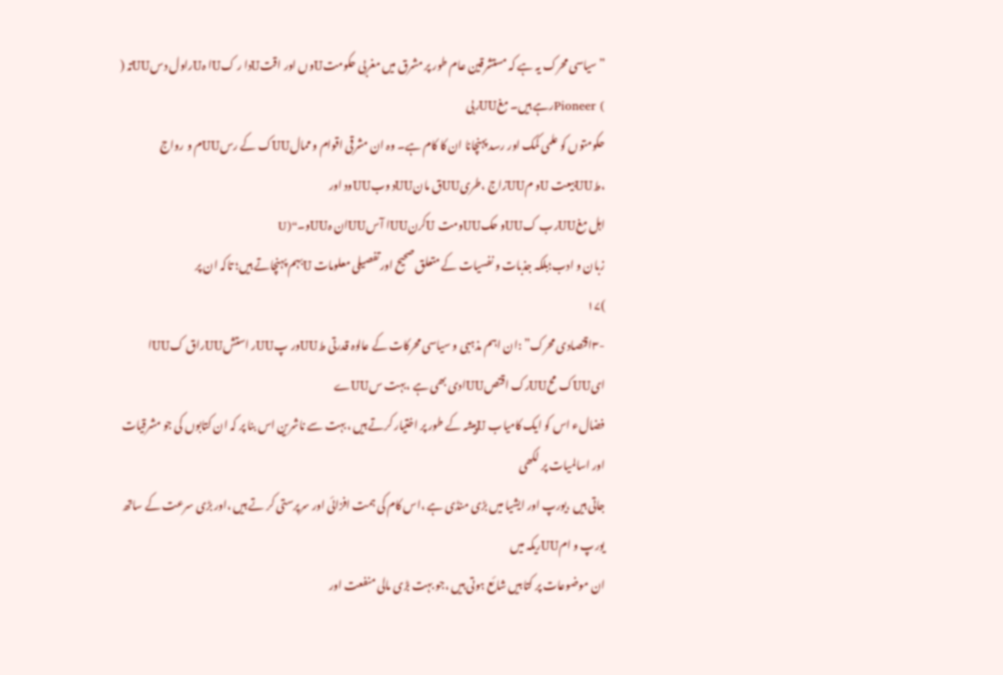”سیاسی محرک یہ ہے کہ مستشرقین عام طور پر مشرق میں مغربی حکومتUوں اور اقتUدا ر کUا ہUراول دسUUتہ ( ) Pioneerرہے ہیں۔ مغUUربی
حکومتوں کو علمی کمک اور رسد پہنچانا ان کا کام ہے۔ وہ ان مشرقی اقوام و ممالUUک کے رسUUم و رواج ،طUUبیعت Uو مUUزاج ،طریUUق مانUUد وبUUود اور
اہل مغUUرب کUUو حکUUومت UکرنUUا آسUUان ہUUو۔“(U
زبان و ادب؛بلکہ جذبات و نفسیات کے متعلق صحیح اور تفصیلی معلومات Uبہم پہنچاتے ہیں؛ تاکہ ان پر
)۱۷
-۳اقتصادی محرک” :ان اہم مذہبی و سیاسی محرکات کے عالوہ قدرتی طUUور پUUر استشUUراق کUUا ایUUک محUUرک اقتصUUادی بھی ہے ،بہت سUUے
فضالء اس کو ایک کامیاب Uپیشہ کے طور پر اختیار کرتے ہیں ،بہت سے ناشرین اس بنا پر کہ ان کتابوں کی جو مشرقیات اور اسالمیات پر لکھی
جاتی ہیں ،یورپ اور ایشیا میں بڑی منڈی ہے ،اس کام کی ہمت افزائی اور سرپرستی کر تے ہیں ،اور بڑی سرعت کے ساتھ یورپ و امUUریکہ میں
ان موضوعات پر کتابیں شائع ہوتی ہیں ،جو بہت بڑی مالی منفعت اور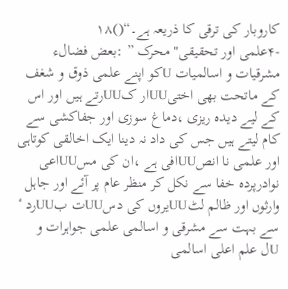کاروبار کی ترقی کا ذریعہ ہے۔“()۱۸
-۴علمی اور تحقیقی" محرک ” :بعض فضالء مشرقیات و اسالمیات Uکو اپنے علمی ذوق و شغف کے ماتحت بھی اختیUUار کUUرتے ہیں اور اس
کے لیے دیدہ ریزی ،دماغ سوزی اور جفاکشی سے کام لیتے ہیں جس کی داد نہ دینا ایک اخالقی کوتاہی اور علمی نا انصUUافی ہے ،ان کی مسUUاعی
نوادرپردہ خفا سے نکل کر منظر عام پر آئے اور جاہل وارثوں اور ظالم لٹUUیروں کی دسUUت بUUرد ٴ سے بہت سے مشرقی و اسالمی علمی جواہرات و
Uل علم اعلی اسالمی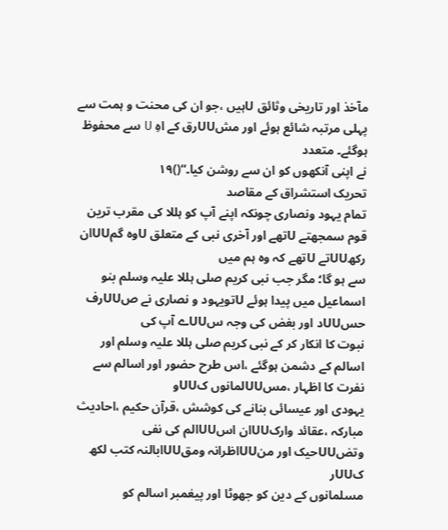مآخذ اور تاریخی وثائق Uہیں ،جو ان کی محنت و ہمت سے پہلی مرتبہ شائع ہوئے اور مشUUرق کے اہِ U سے محفوظ ہوگئے۔ متعدد
نے اپنی آنکھوں کو ان سے روشن کیا۔“()۱۹
تحریک استشراق کے مقاصد
تمام یہود ونصاری چونکہ اپنے آپ کو ہللا کی مقرب ترین قوم سمجھتے Uتھے اور آخری نبی کے متعلق Uوہ گمUUان رکھUUتے Uتھے کہ وہ ہم میں
سے ہو گا؛ مگر جب نبی کریم صلی ہللا علیہ وسلم بنو اسماعیل میں پیدا ہوئے Uتویہود و نصاری نے صUUرف حسUUد اور بغض کی وجہ سUUے آپ کی
نبوت کا انکار کر کے نبی کریم صلی ہللا علیہ وسلم اور اسالم کے دشمن ہوگئے ،اس طرح حضور اور اسالم سے نفرت کا اظہار ،مسUUلمانوں کUUو
یہودی اور عیسائی بنانے کی کوشش ،قرآن حکیم ،احادیث مبارکہ ،عقائد وارکUUان اسUUالم کی نفی وتضUUحیک اور منUUاظرانہ ومقUUابالنہ کتب لکھ کUUر
مسلمانوں کے دین کو جھوٹا اور پیغمبر اسالم کو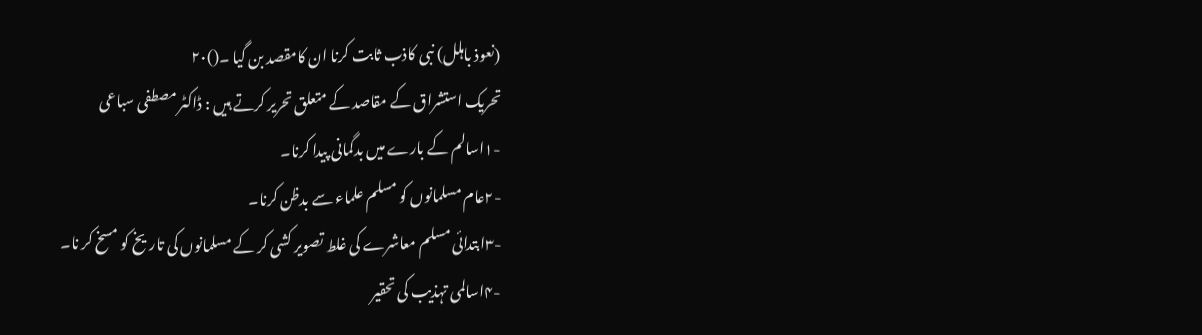(نعوذ باہلل) نبی کاذب ثابت کرنا ان کامقصد بن گیا ۔()۲۰
تحریک استشراق کے مقاصد کے متعلق تحریر کرتے ہیں : ڈاکٹر مصطفی سباعی
-۱اسالم کے بارے میں بدگمانی پیدا کرنا۔
-۲عام مسلمانوں کو مسلم علماء سے بدظن کرنا۔
-۳ابتدائی مسلم معاشرے کی غلط تصویر کشی کر کے مسلمانوں کی تاریخ کو مسخ کر نا۔
-۴اسالمی تہذیب کی تحقیر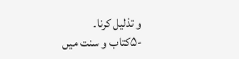و تذلیل کرنا۔
-۵کتاب و سنت میں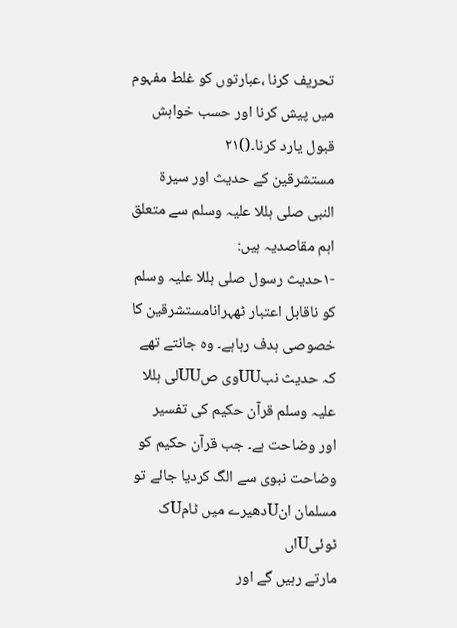تحریف کرنا ،عبارتوں کو غلط مفہوم میں پیش کرنا اور حسب خواہش قبول یارد کرنا۔()۲۱
مستشرقین کے حدیث اور سیرة النبی صلی ہللا علیہ وسلم سے متعلق اہم مقاصدیہ ہیں:
-۱حدیث رسول صلی ہللا علیہ وسلم کو ناقابل اعتبار ٹھہرانامستشرقین کا خصوصی ہدف رہاہے۔ وہ جانتے تھے کہ حدیث نبUUوی صUUلی ہللا
علیہ وسلم قرآن حکیم کی تفسیر اور وضاحت ہے۔ جب قرآن حکیم کو وضاحت نبوی سے الگ کردیا جائے تو مسلمان انUدھیرے میں ٹامUک ٹوئیUاں
مارتے رہیں گے اور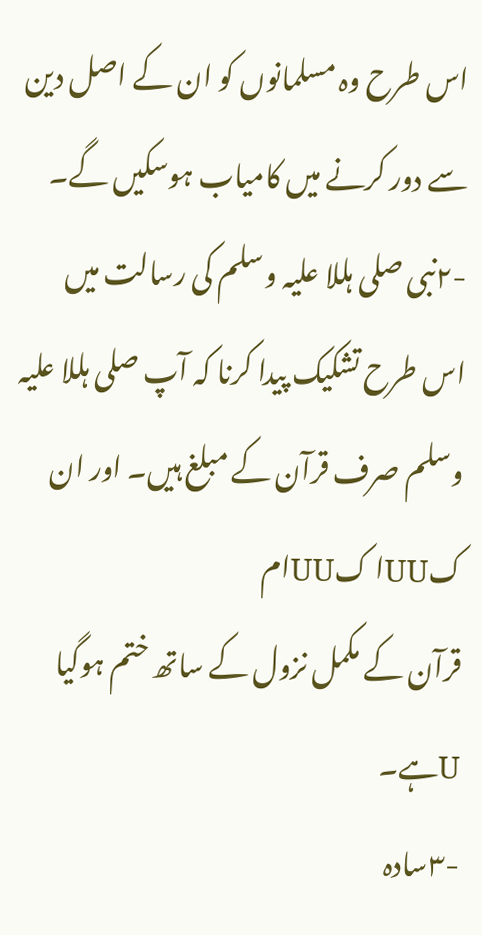اس طرح وہ مسلمانوں کو ان کے اصل دین سے دور کرنے میں کامیاب ہوسکیں گے۔
-۲نبی صلی ہللا علیہ وسلم کی رسالت میں اس طرح تشکیک پیدا کرنا کہ آپ صلی ہللا علیہ وسلم صرف قرآن کے مبلغ ہیں۔ اور ان کUUا کUUام
قرآن کے مکمل نزول کے ساتھ ختم ہوگیا Uہے۔
-۳سادہ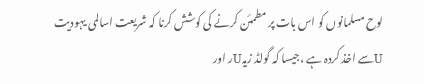لوح مسلمانوں کو اس بات پر مطمئن کرنے کی کوشش کرنا کہ شریعت اسالمی یہودیت Uسے اخذ کردہ ہے ،جیسا کہ گولڈ زیہUر اور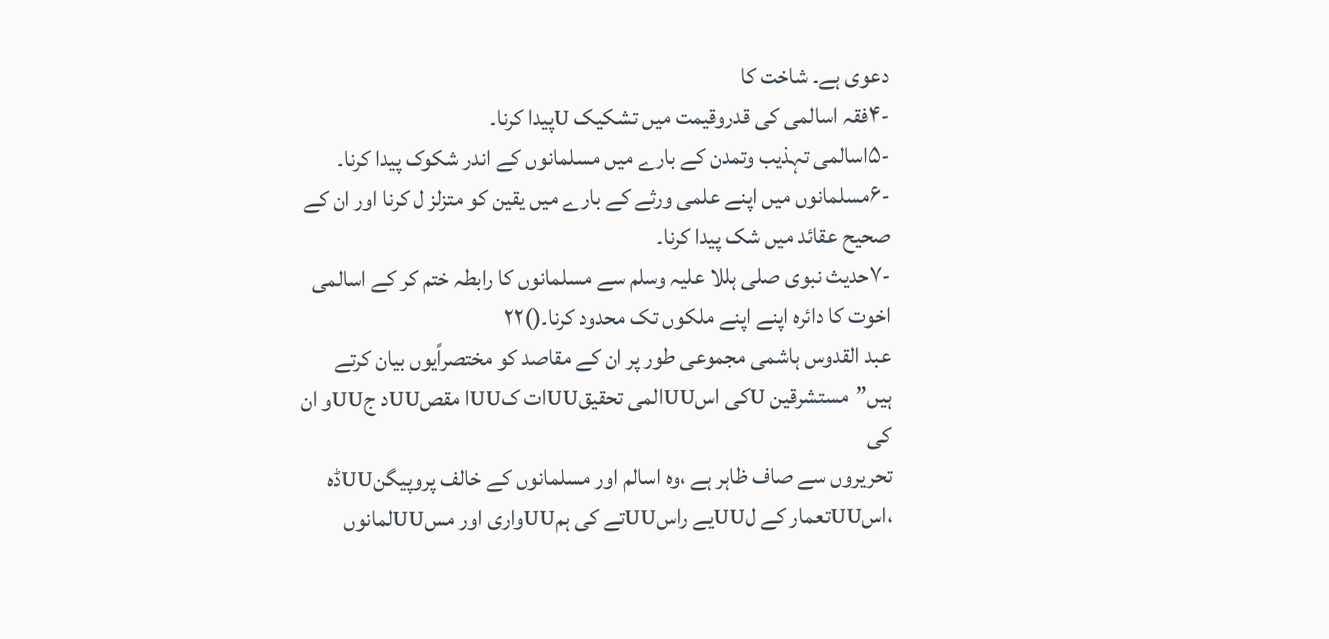دعوی ہے۔ شاخت کا
-۴فقہ اسالمی کی قدروقیمت میں تشکیک Uپیدا کرنا۔
-۵اسالمی تہذیب وتمدن کے بارے میں مسلمانوں کے اندر شکوک پیدا کرنا۔
-۶مسلمانوں میں اپنے علمی ورثے کے بارے میں یقین کو متزلز ل کرنا اور ان کے صحیح عقائد میں شک پیدا کرنا۔
-۷حدیث نبوی صلی ہللا علیہ وسلم سے مسلمانوں کا رابطہ ختم کر کے اسالمی اخوت کا دائرہ اپنے اپنے ملکوں تک محدود کرنا۔()۲۲
عبد القدوس ہاشمی مجموعی طور پر ان کے مقاصد کو مختصراًیوں بیان کرتے ہیں”مستشرقین Uکی اسUUالمی تحقیقUUات کUUا مقصUUد جUUو ان کی
تحریروں سے صاف ظاہر ہے ،وہ اسالم اور مسلمانوں کے خالف پروپیگنUUڈہ ،اسUUتعمار کے لUUیے راسUUتے کی ہمUUواری اور مسUUلمانوں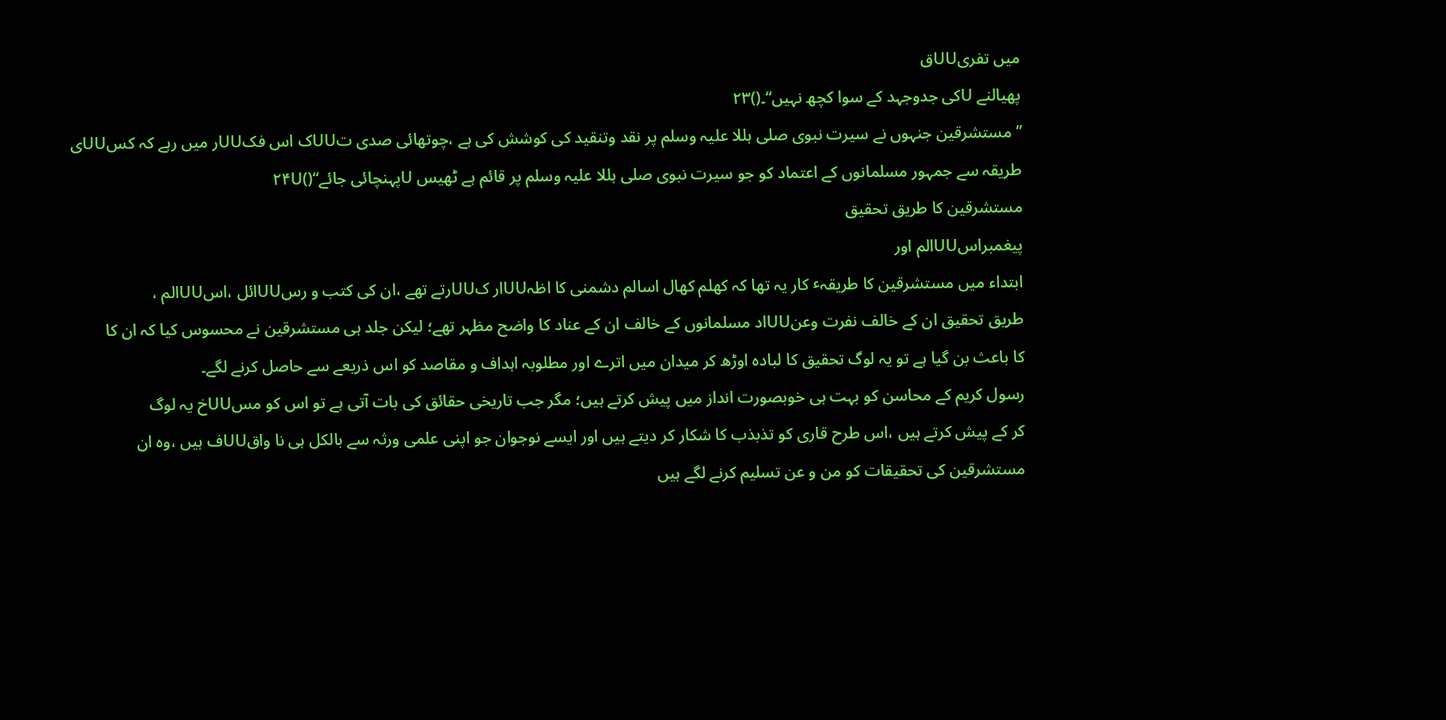میں تفریUUق
پھیالنے Uکی جدوجہد کے سوا کچھ نہیں“۔()۲۳
” مستشرقین جنہوں نے سیرت نبوی صلی ہللا علیہ وسلم پر نقد وتنقید کی کوشش کی ہے ،چوتھائی صدی تUUک اس فکUUر میں رہے کہ کسUUی
طریقہ سے جمہور مسلمانوں کے اعتماد کو جو سیرت نبوی صلی ہللا علیہ وسلم پر قائم ہے ٹھیس Uپہنچائی جائے“()۲۴U
مستشرقین کا طریق تحقیق
پیغمبراسUUالم اور
ابتداء میں مستشرقین کا طریقہٴ کار یہ تھا کہ کھلم کھال اسالم دشمنی کا اظہUUار کUUرتے تھے ،ان کی کتب و رسUUائل ،اسUUالم ،
طریق تحقیق ان کے خالف نفرت وعنUUاد مسلمانوں کے خالف ان کے عناد کا واضح مظہر تھے؛ لیکن جلد ہی مستشرقین نے محسوس کیا کہ ان کا
کا باعث بن گیا ہے تو یہ لوگ تحقیق کا لبادہ اوڑھ کر میدان میں اترے اور مطلوبہ اہداف و مقاصد کو اس ذریعے سے حاصل کرنے لگے۔
رسول کریم کے محاسن کو بہت ہی خوبصورت انداز میں پیش کرتے ہیں؛ مگر جب تاریخی حقائق کی بات آتی ہے تو اس کو مسUUخ یہ لوگ
کر کے پیش کرتے ہیں ،اس طرح قاری کو تذبذب کا شکار کر دیتے ہیں اور ایسے نوجوان جو اپنی علمی ورثہ سے بالکل ہی نا واقUUف ہیں ،وہ ان
مستشرقین کی تحقیقات کو من و عن تسلیم کرنے لگے ہیں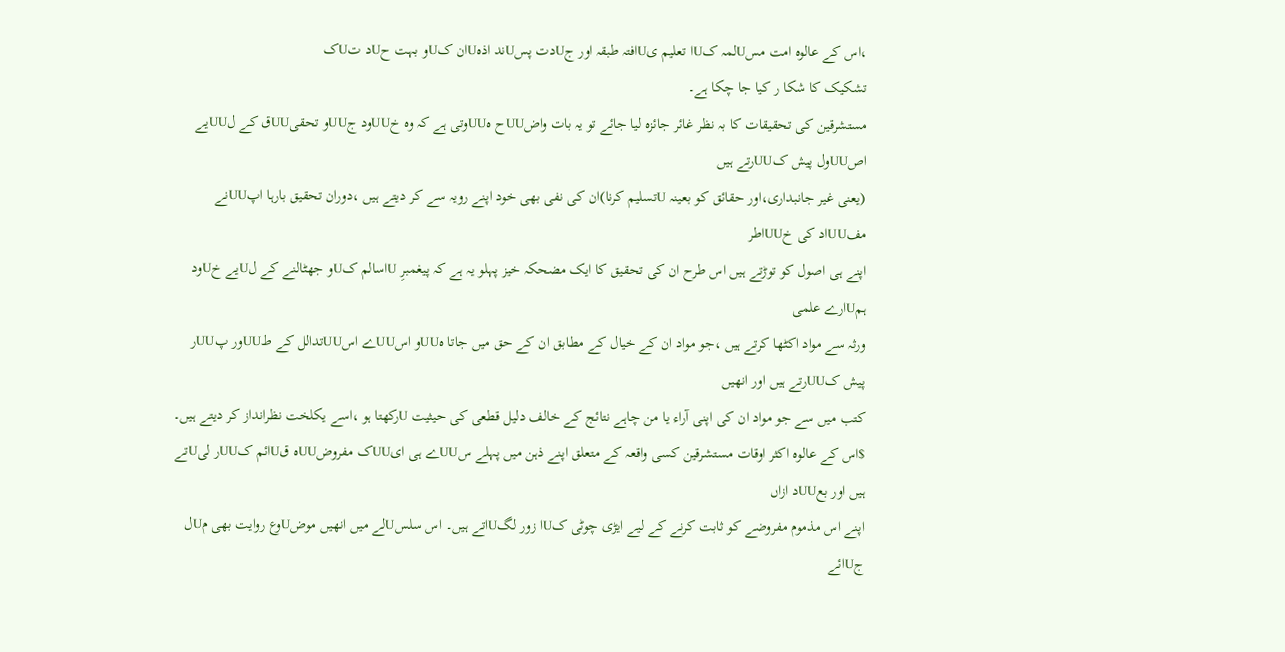،اس کے عالوہ امت مسUلمہ کUا تعلیم یUافتہ طبقہ اور جUدت پسUند اذہUان کUو بہت حUد تUک
تشکیک کا شکا ر کیا جا چکا ہے۔
مستشرقین کی تحقیقات کا بہ نظر غائر جائزہ لیا جائے تو یہ بات واضUUح ہUUوتی ہے کہ وہ خUUود جUUو تحقیUUق کے لUUیے اصUUول پیش کUUرتے ہیں
(یعنی غیر جانبداری،اور حقائق کو بعینہ Uتسلیم کرنا)ان کی نفی بھی خود اپنے رویہ سے کر دیتے ہیں ،دوران تحقیق بارہا اپUUنے مفUUاد کی خUUاطر
اپنے ہی اصول کو توڑتے ہیں اس طرح ان کی تحقیق کا ایک مضحکہ خیز پہلو یہ ہے کہ پیغمبرِ Uاسالم کUو جھٹالنے کے لUیے خUود ہمUارے علمی
ورثہ سے مواد اکٹھا کرتے ہیں ،جو مواد ان کے خیال کے مطابق ان کے حق میں جاتا ہUUو اسUUے اسUUتدالل کے طUUور پUUر پیش کUUرتے ہیں اور انھیں
کتب میں سے جو مواد ان کی اپنی آراء یا من چاہے نتائج کے خالف دلیل قطعی کی حیثیت Uرکھتا ہو ،اسے یکلخت نظرانداز کر دیتے ہیں۔
$اس کے عالوہ اکثر اوقات مستشرقین کسی واقعہ کے متعلق اپنے ذہن میں پہلے سUUے ہی ایUUک مفروضUUہ قUائم کUUر لیUتے ہیں اور بعUUد ازاں
اپنے اس مذموم مفروضے کو ثابت کرنے کے لیے ایڑی چوٹی کUا زور لگUاتے ہیں۔ اس سلسUلے میں انھیں موضUوع روایت بھی مUل جUائے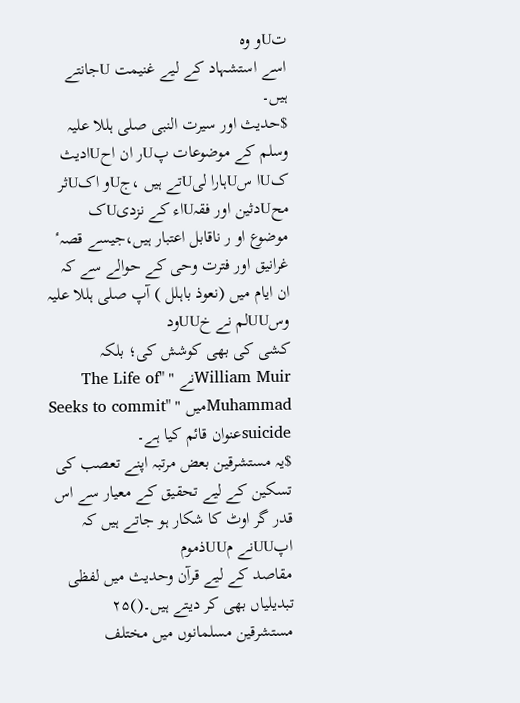تUو وہ
اسے استشہاد کے لیے غنیمت Uجانتے ہیں۔
$حدیث اور سیرت النبی صلی ہللا علیہ وسلم کے موضوعات پUر ان احUادیث کUا سUہارا لیUتے ہیں ،جUو اکUثر محUدثین اور فقہUاء کے نزدیUک
موضوع او ر ناقابل اعتبار ہیں،جیسے قصہٴ غرانیق اور فترت وحی کے حوالے سے کہ ان ایام میں (نعوذ باہلل ) آپ صلی ہللا علیہ وسUUلم نے خUUود
کشی کی بھی کوشش کی؛ بلکہ William Muirنے " "The Life of Muhammadمیں " "Seeks to commit suicideعنوان قائم کیا ہے۔
$یہ مستشرقین بعض مرتبہ اپنے تعصب کی تسکین کے لیے تحقیق کے معیار سے اس قدر گر اوٹ کا شکار ہو جاتے ہیں کہ اپUUنے مUUذموم
مقاصد کے لیے قرآن وحدیث میں لفظی تبدیلیاں بھی کر دیتے ہیں۔()۲۵
مستشرقین مسلمانوں میں مختلف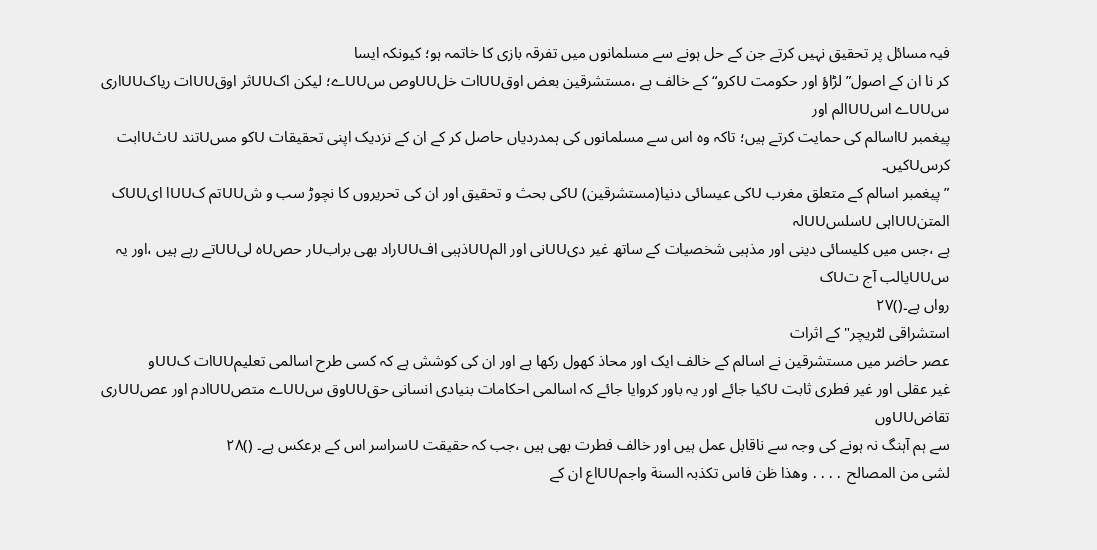فیہ مسائل پر تحقیق نہیں کرتے جن کے حل ہونے سے مسلمانوں میں تفرقہ بازی کا خاتمہ ہو؛ کیونکہ ایسا
کر نا ان کے اصول” لڑاؤ اور حکومت Uکرو“ کے خالف ہے ،مستشرقین بعض اوقUUات خلUUوص سUUے؛ لیکن اکUUثر اوقUUات ریاکUUاری سUUے اسUUالم اور
پیغمبر Uاسالم کی حمایت کرتے ہیں؛ تاکہ وہ اس سے مسلمانوں کی ہمدردیاں حاصل کر کے ان کے نزدیک اپنی تحقیقات Uکو مسUتند UثUابت کرسUکیں۔
” پیغمبر اسالم کے متعلق مغرب Uکی عیسائی دنیا(مستشرقین) Uکی بحث و تحقیق اور ان کی تحریروں کا نچوڑ سب و شUUتم کUUا ایUUک المتنUUاہی UسلسUUلہ
ہے ،جس میں کلیسائی دینی اور مذہبی شخصیات کے ساتھ غیر دیUUنی اور المUUذہبی افUUراد بھی برابUر حصUہ لیUUتے رہے ہیں ،اور یہ سUUیالب آج تUک
رواں ہے۔()۲۷
استشراقی لٹریچر" کے اثرات
عصر حاضر میں مستشرقین نے اسالم کے خالف ایک اور محاذ کھول رکھا ہے اور ان کی کوشش ہے کہ کسی طرح اسالمی تعلیمUUات کUUو
غیر عقلی اور غیر فطری ثابت Uکیا جائے اور یہ باور کروایا جائے کہ اسالمی احکامات بنیادی انسانی حقUUوق سUUے متصUUادم اور عصUUری تقاضUUوں
سے ہم آہنگ نہ ہونے کی وجہ سے ناقابل عمل ہیں اور خالف فطرت بھی ہیں ،جب کہ حقیقت Uسراسر اس کے برعکس ہے۔ ()۲۸
لشی من المصالح ․․․․ وھذا ظن فاس تکذبہ السنة واجمUUاع ان کے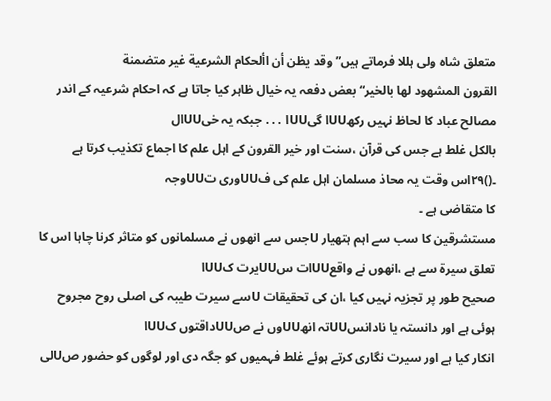متعلق شاہ ولی ہللا فرماتے ہیں” وقد یظن أن األحکام الشرعیة غیر متضمنة
القرون المشھود لھا بالخیر“ بعض دفعہ یہ خیال ظاہر کیا جاتا ہے کہ احکام شرعیہ کے اندر مصالح عباد کا لحاظ نہیں رکھUUا گیUUا ․․․ جبکہ یہ خیUUال
بالکل غلط ہے جس کی قرآن ،سنت اور خیر القرون کے اہل علم کا اجماع تکذیب کرتا ہے ۔()۲۹اس وقت یہ محاذ مسلمان اہل علم کی فUUوری تUUوجہ
کا متقاضی ہے ۔
مستشرقین کا سب سے اہم ہتھیار Uجس سے انھوں نے مسلمانوں کو متاثر کرنا چاہا اس کا تعلق سیرة سے ہے ،انھوں نے واقعUUات سUUیرت کUUا
صحیح طور پر تجزیہ نہیں کیا ،ان کی تحقیقات Uسے سیرت طیبہ کی اصلی روح مجروح ہوئی ہے اور دانستہ یا نادانسUUتہ انھUUوں نے صUUداقتوں کUUا
انکار کیا ہے اور سیرت نگاری کرتے ہوئے غلط فہمیوں کو جگہ دی اور لوگوں کو حضور صUلی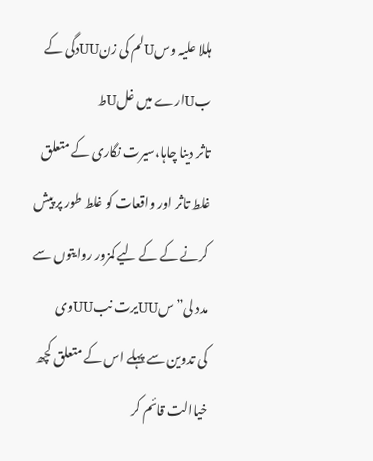ہللا علیہ وسUلم کی زنUUدگی کے بUارے میں غلUط
تاثر دینا چاہا،سیرت نگاری کے متعلق غلط تاثر اور واقعات کو غلط طور پر پیش کرنے کے کے لیے کمزور روایتوں سے مدد لی” سUUیرت نبUUوی
کی تدوین سے پہلے اس کے متعلق کچھ خیاالت قائم کر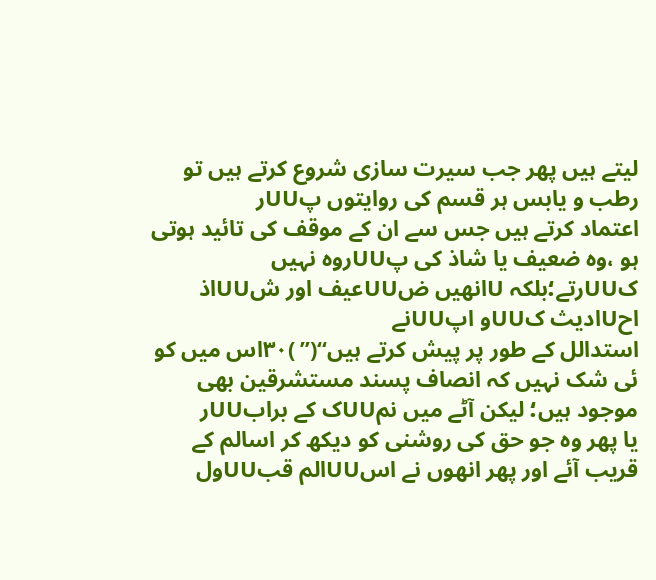لیتے ہیں پھر جب سیرت سازی شروع کرتے ہیں تو رطب و یابس ہر قسم کی روایتوں پUUر
اعتماد کرتے ہیں جس سے ان کے موقف کی تائید ہوتی ہو ،وہ ضعیف یا شاذ کی پUUروہ نہیں کUUرتے؛بلکہ Uانھیں ضUUعیف اور شUUاذ احUادیث کUUو اپUUنے
استدالل کے طور پر پیش کرتے ہیں“(” )۳۰اس میں کو ئی شک نہیں کہ انصاف پسند مستشرقین بھی موجود ہیں؛ لیکن آٹے میں نمUUک کے برابUUر
یا پھر وہ جو حق کی روشنی کو دیکھ کر اسالم کے قریب آئے اور پھر انھوں نے اسUUالم قبUUول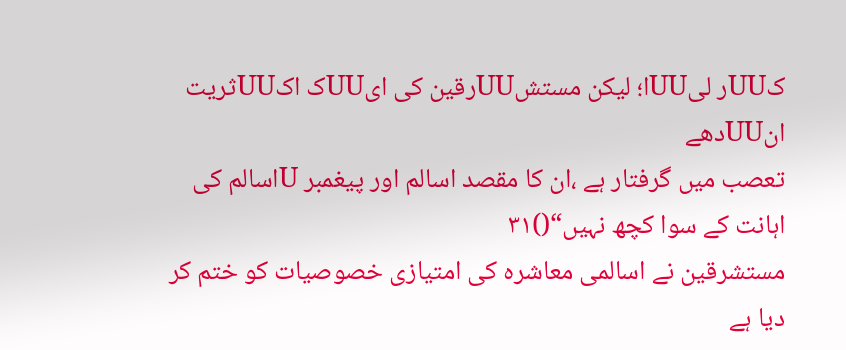کUUر لیUUا؛ لیکن مستشUUرقین کی ایUUک اکUUثریت انUUدھے
تعصب میں گرفتار ہے ،ان کا مقصد اسالم اور پیغمبر Uاسالم کی اہانت کے سوا کچھ نہیں“()۳۱
مستشرقین نے اسالمی معاشرہ کی امتیازی خصوصیات کو ختم کر دیا ہے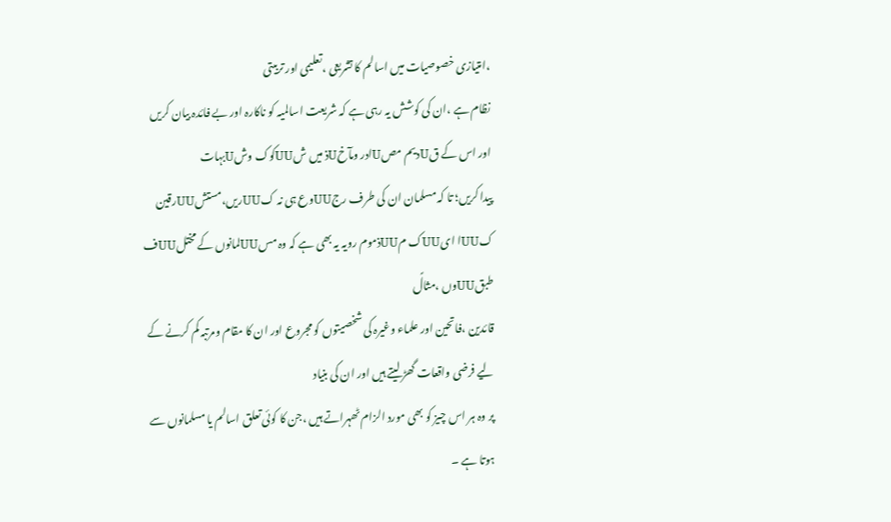،امتیازی خصوصیات میں اسالم کا تشریعی ،تعلیمی اور تربیتی
نظام ہے ،ان کی کوشش یہ رہی ہے کہ شریعت اسالمیہ کو ناکارہ اور بے فائدہ بیان کریں اور اس کے قUدیم مصUادر ومآخUذ میں شUUکوک وشUبہات
پیدا کریں؛ تا کہ مسلمان ان کی طرف رجUUوع ہی نہ کUUریں،مستشUUرقین کUUا ایUUک مUUذموم رویہ یہ بھی ہے کہ وہ مسUUلمانوں کے مختلUUف طبقUUوں ،مثالً
قائدین ،فاتحین اور علماء وغیرہ کی شخصیتوں کو مجروع اور ان کا مقام ومرتبہ کم کرنے کے لیے فرضی واقعات گھڑ لیتے ہیں اور ان کی بنیاد
پر وہ ہر اس چیز کو بھی مورد الزام ٹھہراتے ہیں ،جن کا کوئی تعلق اسالم یا مسلمانوں سے ہوتا ہے ۔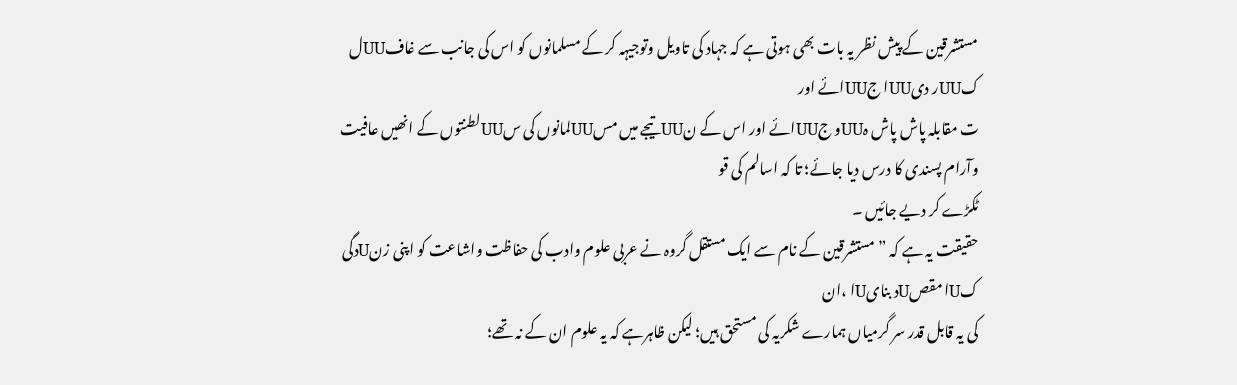مستشرقین کے پیش نظر یہ بات بھی ہوتی ہے کہ جہاد کی تاویل وتوجیہہ کر کے مسلمانوں کو اس کی جانب سے غافUUل کUUر دیUUا جUUائے اور
ت مقابلہ پاش پاش ہUUو جUUائے اور اس کے نUUتیجے میں مسUUلمانوں کی سUUلطنتوں کے انھیں عافیت وآرام پسندی کا درس دیا جائے؛ تا کہ اسالم کی قو
ٹکڑے کر دیے جائیں ۔
حقیقت یہ ہے کہ ” مستشرقین کے نام سے ایک مستقل گروہ نے عربی علوم وادب کی حفاظت واشاعت کو اپنی زنUدگی کUا مقصUد بنایUا ،ان
کی یہ قابل قدر سر گرمیاں ہمارے شکریہ کی مستحق ہیں؛ لیکن ظاہرہے کہ یہ علوم ان کے نہ تھے؛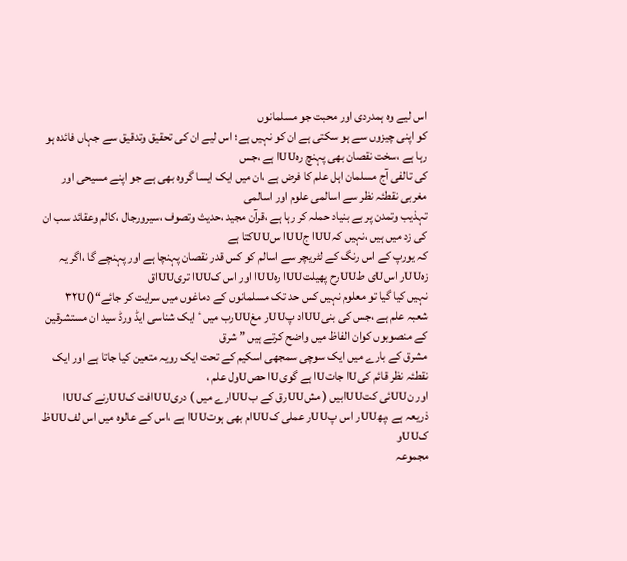اس لیے وہ ہمدردی اور محبت جو مسلمانوں
کو اپنی چیزوں سے ہو سکتی ہے ان کو نہیں ہے؛ اس لیے ان کی تحقیق وتدقیق سے جہاں فائدہ ہو رہا ہے ،سخت نقصان بھی پہنچ رہUUا ہے ،جس
کی تالفی آج مسلمان اہل علم کا فرض ہے ،ان میں ایک ایسا گروہ بھی ہے جو اپنے مسیحی اور مغربی نقطئہ نظر سے اسالمی علوم اور اسالمی
تہذیب وتمدن پر بے بنیاد حملہ کر رہا ہے ،قرآن مجید ،حدیث وتصوف ،سیرورجال ،کالم وعقائد سب ان کی زد میں ہیں ،نہیں کہUUا جUUا سUUکتا ہے
کہ یورپ کے اس رنگ کے لٹریچر سے اسالم کو کس قدر نقصان پہنچا ہے اور پہنچے گا ،اگر یہ زہUUر اسUی طUUرح پھیلتUUا رہUUا اور اس کUUا تریUUاق
نہیں کیا گیا تو معلوم نہیں کس حد تک مسلمانوں کے دماغوں میں سرایت کر جائے“()۳۲U
شعبہ علم ہے ،جس کی بنیUUاد پUUر مغUUرب میں ٴ ایک شناسی ایڈ ورڈ سید ان مستشرقین کے منصوبوں کوان الفاظ میں واضح کرتے ہیں ” شرق
مشرق کے بارے میں ایک سوچی سمجھی اسکیم کے تحت ایک رویہ متعین کیا جاتا ہے اور ایک نقطئہ نظر قائم کیUا جاتUا ہے گویUا حصUول علم ،
اور نUUئی کتUUابیں ( مشUUرق کے بUUارے میں ) دریUUافت کUUرنے کUUا ذریعہ ہے ،پھUUر اس پUUر عملی کUUام بھی ہوتUUا ہے ،اس کے عالوہ میں اس لفUUظ کUUو
مجموعہ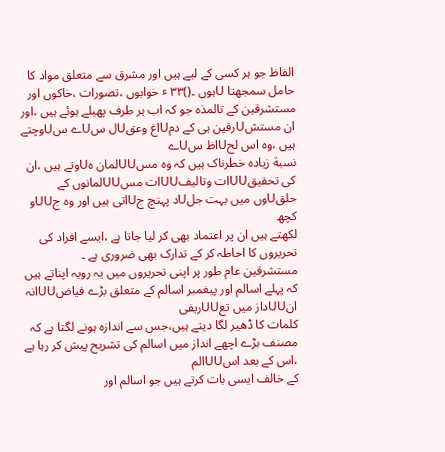الفاظ جو ہر کسی کے لیے ہیں اور مشرق سے متعلق مواد کا حامل سمجھتا Uہوں ۔()۳۳ ٴ خوابوں ،تصورات ،خاکوں اور
مستشرقین کے تالمذہ جو کہ اب ہر طرف پھیلے ہوئے ہیں ،اور ان مستشUرقین ہی کے دمUاغ وعقUل سUے سUوچتے ہیں ،وہ اس لحUاظ سUے
نسبة زیادہ خطرناک ہیں کہ وہ مسUUلمان ہUوتے ہیں ،ان کی تحقیقUUات وتالیفUUات مسUUلمانوں کے حلقUوں میں بہت جلUد پہنچ جUاتی ہیں اور وہ جUUو کچھ
لکھتے ہیں ان پر اعتماد بھی کر لیا جاتا ہے ،ایسے افراد کی تحریروں کا احاطہ کر کے تدارک بھی ضروری ہے ۔
مستشرقین عام طور پر اپنی تحریروں میں یہ رویہ اپناتے ہیں کہ پہلے اسالم اور پیغمبر اسالم کے متعلق بڑے فیاضUUانہ انUUداز میں تعUUریفی
کلمات کا ڈھیر لگا دیتے ہیں،جس سے اندازہ ہونے لگتا ہے کہ مصنف بڑے اچھے انداز میں اسالم کی تشریح پیش کر رہا ہے ،اس کے بعد اسUUالم
کے خالف ایسی بات کرتے ہیں جو اسالم اور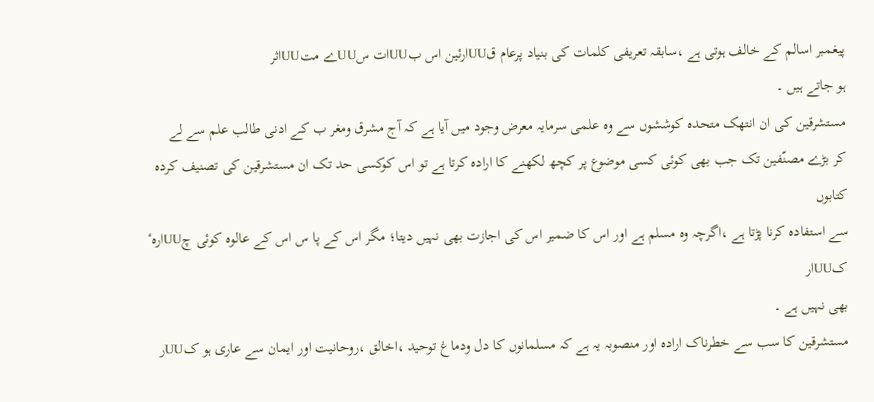پیغمبر اسالم کے خالف ہوتی ہے ،سابقہ تعریفی کلمات کی بنیاد پرعام قUUارئین اس بUUات سUUے متUUاثر
ہو جاتے ہیں ۔
مستشرقین کی ان انتھک متحدہ کوششوں سے وہ علمی سرمایہ معرض وجود میں آیا ہے کہ آج مشرق ومغر ب کے ادنی طالب علم سے لے
کر بڑے مصنّفین تک جب بھی کوئی کسی موضوع پر کچھ لکھنے کا ارادہ کرتا ہے تو اس کوکسی حد تک ان مستشرقین کی تصنیف کردہ کتابوں
سے استفادہ کرنا پڑتا ہے ،اگرچہ وہ مسلم ہے اور اس کا ضمیر اس کی اجازت بھی نہیں دیتا؛ مگر اس کے پا س اس کے عالوہ کوئی چUUارہٴ کUUار
بھی نہیں ہے ۔
مستشرقین کا سب سے خطرناک ارادہ اور منصوبہ یہ ہے کہ مسلمانوں کا دل ودماغ توحید ،اخالق ،روحانیت اور ایمان سے عاری ہو کUUر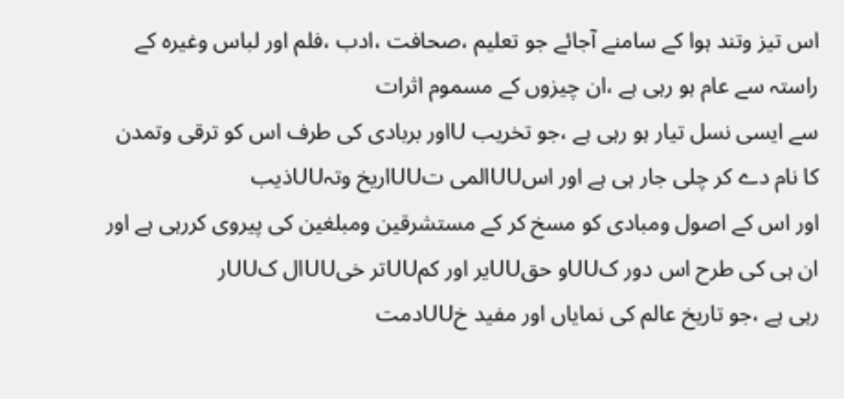اس تیز وتند ہوا کے سامنے آجائے جو تعلیم ،صحافت ،ادب ،فلم اور لباس وغیرہ کے راستہ سے عام ہو رہی ہے ،ان چیزوں کے مسموم اثرات
سے ایسی نسل تیار ہو رہی ہے ،جو تخریب Uاور بربادی کی طرف اس کو ترقی وتمدن کا نام دے کر چلی جار ہی ہے اور اسUUالمی تUUاریخ وتہUUذیب
اور اس کے اصول ومبادی کو مسخ کر کے مستشرقین ومبلغین کی پیروی کررہی ہے اور ان ہی کی طرح اس دور کUUو حقUUیر اور کمUUتر خیUUال کUUر
رہی ہے ،جو تاریخ عالم کی نمایاں اور مفید خUUدمت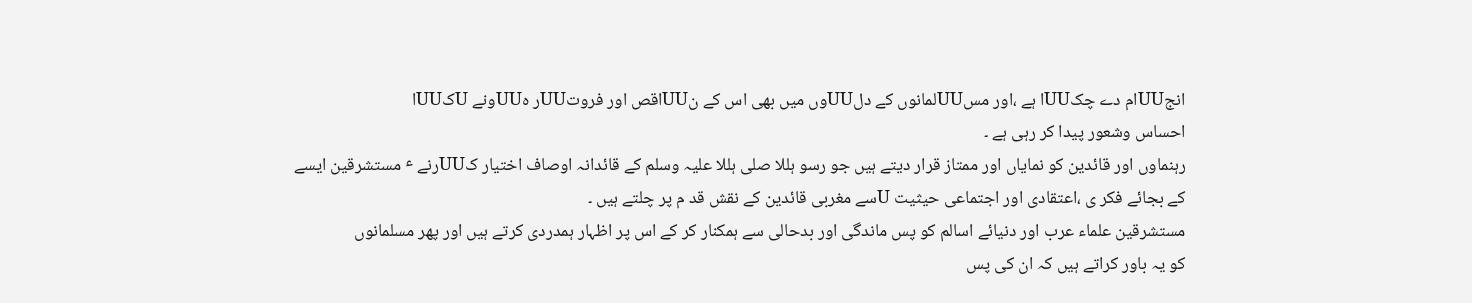انجUUام دے چکUUا ہے ،اور مسUUلمانوں کے دلUUوں میں بھی اس کے نUUاقص اور فروتUUر ہUUونے UکUUا
احساس وشعور پیدا کر رہی ہے ۔
رہنماوں اور قائدین کو نمایاں اور ممتاز قرار دیتے ہیں جو رسو ہللا صلی ہللا علیہ وسلم کے قائدانہ اوصاف اختیار کUUرنے ٴ مستشرقین ایسے
کے بجائے فکر ی ،اعتقادی اور اجتماعی حیثیت Uسے مغربی قائدین کے نقش قد م پر چلتے ہیں ۔
مستشرقین علماء عرب اور دنیائے اسالم کو پس ماندگی اور بدحالی سے ہمکنار کر کے اس پر اظہار ہمدردی کرتے ہیں اور پھر مسلمانوں
کو یہ باور کراتے ہیں کہ ان کی پس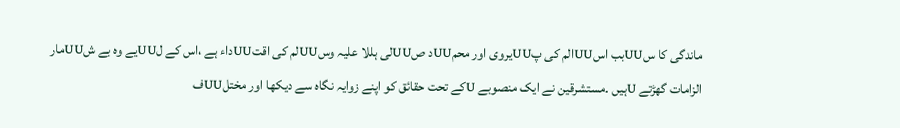ماندگی کا سUUبب اسUUالم کی پUUیروی اور محمUUد صUUلی ہللا علیہ وسUUلم کی اقتUUداء ہے ،اس کے لUUیے وہ بے شUUمار
الزامات گھڑتے Uہیں ۔مستشرقین نے ایک منصوبے Uکے تحت حقائق کو اپنے زوایہ نگاہ سے دیکھا اور مختلUUف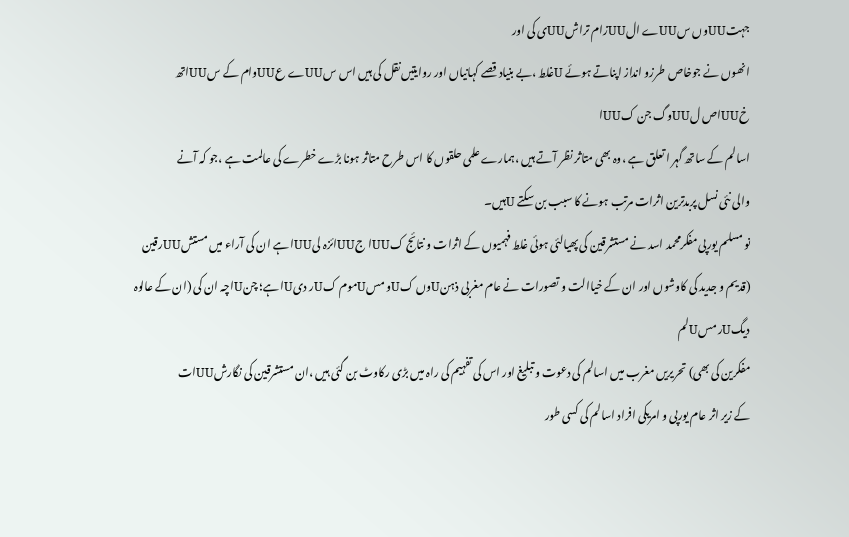جہتUUوں سUUے الUUزام تراشUUی کی اور
انھوں نے جوخاص طرزو انداز اپناتے ہوئے Uغلط ،بے بنیاد قصے کہانیاں اور روایتیں نقل کی ہیں اس سUUے عUUوام کے سUUاتھ خUUاص لUUوگ جن کUUا
اسالم کے ساتھ گہر ا تعلق ہے ،وہ بھی متاثر نظر آتے ہیں ،ہمارے علمی حلقوں کا اس طرح متاثر ہونا بڑے خطرے کی عالمت ہے ،جو کہ آنے
والی نئی نسل پربدترین اثرات مرتب ہونے کا سبب بن سکتے Uہیں۔
نو مسلم یورپی مفکرمحمد اسد نے مستشرقین کی پھیالئی ہوئی غلط فہمیوں کے اثرات و نتائج کUUا جUUائزہ لیUUا ہے ان کی آراء میں مستشUUرقین
(قدیم و جدید کی کاوشوں اور ان کے خیاالت و تصورات نے عام مغربی ذہنUوں کUو مسUموم کUر دیUا ہے؛ چنUاچہ ان کی (ان کے عالوہ دیگUر مسUلم
مفکرین کی بھی) تحریریں مغرب میں اسالم کی دعوت و تبلیغ اور اس کی تفہیم کی راہ میں بڑی رکاوٹ بن گئی ہیں ،ان مستشرقین کی نگارشUUات
کے زیر اثر عام یورپی و امریکی افراد اسالم کی کسی طور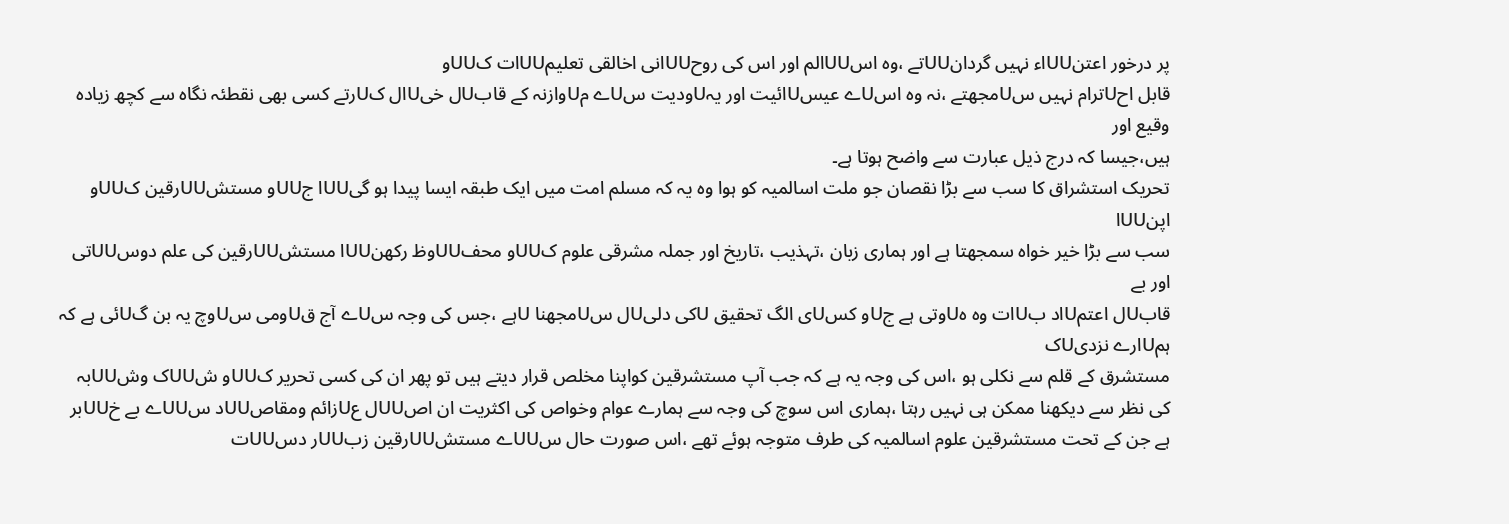پر درخور اعتنUUاء نہیں گردانUUتے ،وہ اسUUالم اور اس کی روحUUانی اخالقی تعلیمUUات کUUو
قابل احUترام نہیں سUمجھتے ،نہ وہ اسUے عیسUائیت اور یہUودیت سUے مUوازنہ کے قابUل خیUال کUرتے کسی بھی نقطئہ نگاہ سے کچھ زیادہ وقیع اور
ہیں،جیسا کہ درج ذیل عبارت سے واضح ہوتا ہے۔
تحریک استشراق کا سب سے بڑا نقصان جو ملت اسالمیہ کو ہوا وہ یہ کہ مسلم امت میں ایک طبقہ ایسا پیدا ہو گیUUا جUUو مستشUUرقین کUUو اپنUUا
سب سے بڑا خیر خواہ سمجھتا ہے اور ہماری زبان ،تہذیب ،تاریخ اور جملہ مشرقی علوم کUUو محفUUوظ رکھنUUا مستشUUرقین کی علم دوسUUتی اور بے
قابUل اعتمUاد بUات وہ ہUوتی ہے جUو کسUی الگ تحقیق Uکی دلیUل سUمجھنا Uہے ،جس کی وجہ سUے آج قUومی سUوچ یہ بن گUئی ہے کہ ہمUارے نزدیUک
مستشرق کے قلم سے نکلی ہو ،اس کی وجہ یہ ہے کہ جب آپ مستشرقین کواپنا مخلص قرار دیتے ہیں تو پھر ان کی کسی تحریر کUUو شUUک وشUUبہ
کی نظر سے دیکھنا ممکن ہی نہیں رہتا ،ہماری اس سوچ کی وجہ سے ہمارے عوام وخواص کی اکثریت ان اصUUل عUزائم ومقاصUUد سUUے بے خUUبر
ہے جن کے تحت مستشرقین علوم اسالمیہ کی طرف متوجہ ہوئے تھے ،اس صورت حال سUUے مستشUUرقین زبUUر دسUUت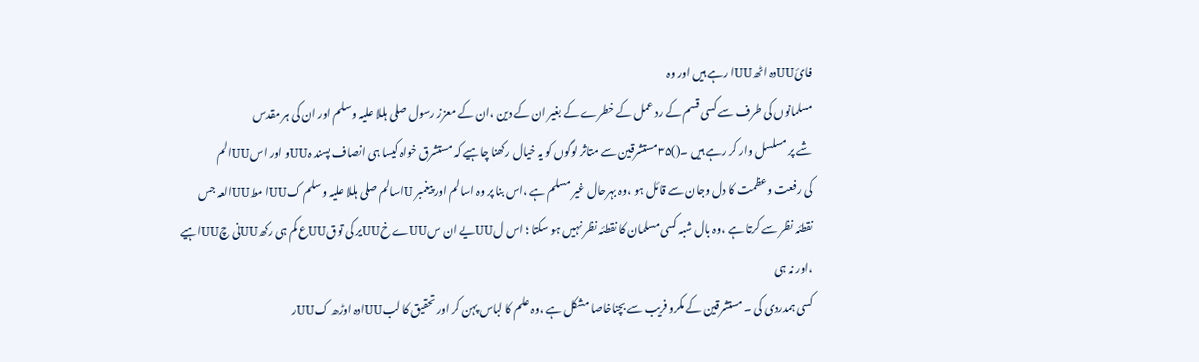فائUUدہ اٹھUUا رہے ہیں اور وہ
مسلمانوں کی طرف سے کسی قسم کے رد عمل کے خطرے کے بغیر ان کے دین ،ان کے معزز رسول صلی ہللا علیہ وسلم اور ان کی ہر مقدس
شے پر مسلسل وار کر رہے ہیں ۔()۳۵مستشرقین سے متاثر لوگوں کو یہ خیال رکھنا چاہیے کہ مستشرق خواہ کیسا ہی انصاف پسند ہUUو اور اسUUالم
کی رفعت وعظمت کا دل وجان سے قائل ہو ،وہ بہرحال غیر مسلم ہے ،اس بنا پر وہ اسالم اور پیغمبر Uاسالم صلی ہللا علیہ وسلم کUUا مطUUالعہ جس
نقطئہ نظر سے کرتا ہے ،وہ بال شبہ کسی مسلمان کا نقطئہ نظر نہیں ہو سکتا ؛ اس لUUیے ان سUUے خUUیر کی توقUUع کم ہی رکھUUنی چUUاہیے ،اور نہ ہی
کسی ہمدردی کی ۔ مستشرقین کے مکرو فریب سے بچناخاصا مشکل ہے ،وہ علم کا لباس پہن کر اور تحقیق کا لبUUادہ اوڑھ کUUر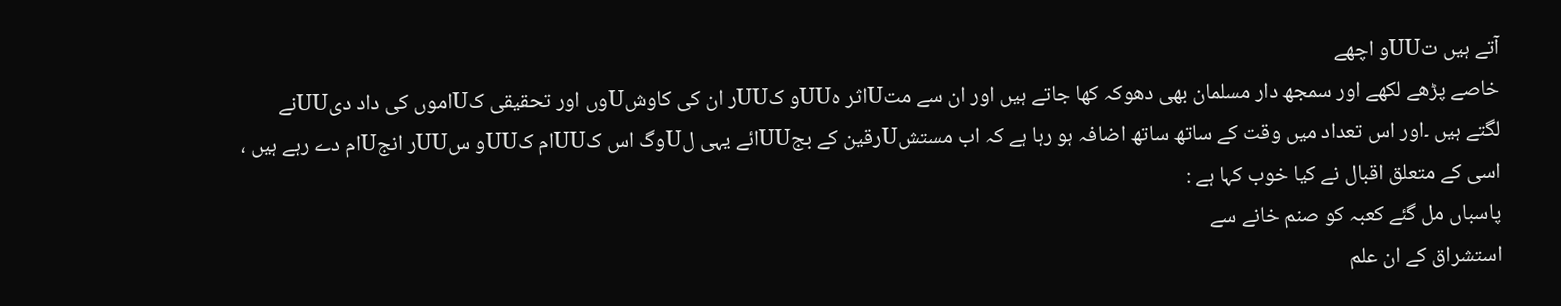آتے ہیں تUUو اچھے
خاصے پڑھے لکھے اور سمجھ دار مسلمان بھی دھوکہ کھا جاتے ہیں اور ان سے متUاثر ہUUو کUUر ان کی کاوشUوں اور تحقیقی کUاموں کی داد دیUUنے
لگتے ہیں ۔اور اس تعداد میں وقت کے ساتھ ساتھ اضافہ ہو رہا ہے کہ اب مستشUرقین کے بجUUائے یہی لUوگ اس کUUام کUUو سUUر انجUام دے رہے ہیں ،
اسی کے متعلق اقبال نے کیا خوب کہا ہے :
پاسباں مل گئے کعبہ کو صنم خانے سے
استشراق کے ان علم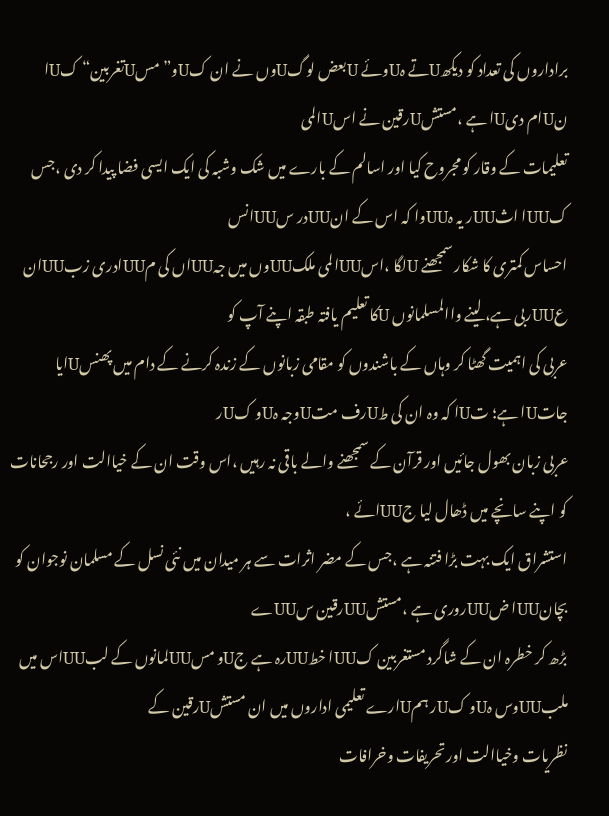براداروں کی تعداد کو دیکھUتے ہUوئے Uبعض لوگUوں نے ان کUو” مسUتغربین“ کUا نUام دیUا ہے ،مستشUرقین نے اسUالمی
تعلیمات کے وقار کو مجروح کیا اور اسالم کے بارے میں شک وشبہ کی ایک ایسی فضا پیدا کر دی ،جس کUUا اثUUر یہ ہUUوا کہ اس کے انUUدر سUUانس
احساس کمتری کا شکار سمجھنے Uلگا ،اسUUالمی ملکUUوں میں جہUUاں کی مUUادری زبUUان عUUربی ہے، لینے واالمسلمانوں Uکا تعلیم یافتہ طبقہ اپنے آپ کو
عربی کی اہمیت گھٹا کر وہاں کے باشندوں کو مقامی زبانوں کے زندہ کرنے کے دام میں پھنسUایا جاتUا ہے؛ تUا کہ وہ ان کی طUرف متUوجہ ہUو کUر
عربی زبان بھول جائیں اور قرآن کے سمجھنے والے باقی نہ رہیں ،اس وقت ان کے خیاالت اور رجحانات کو اپنے سانچے میں ڈھال لیا جUUائے ،
استشراق ایک بہت بڑا فتنہ ہے ،جس کے مضر اثرات سے ہر میدان میں نئی نسل کے مسلمان نوجوان کو بچانUUا ضUUروری ہے ،مستشUUرقین سUUے
بڑھ کر خطرہ ان کے شاگرد مستغربین کUUا خطUUرہ ہے جUو مسUUلمانوں کے لبUUاس میں ملبUUوس ہUو کUر ہمUارے تعلیمی اداروں میں ان مستشUرقین کے
نظریات وخیاالت اور تحریفات وخرافات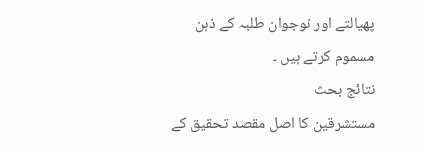پھیالتے اور نوجوان طلبہ کے ذہن مسموم کرتے ہیں ۔
نتائج بحث
مستشرقین کا اصل مقصد تحقیق کے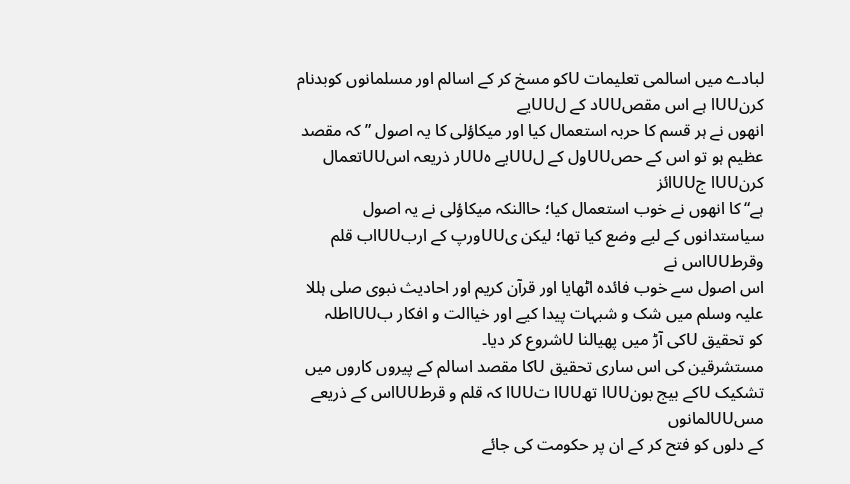لبادے میں اسالمی تعلیمات Uکو مسخ کر کے اسالم اور مسلمانوں کوبدنام کرنUUا ہے اس مقصUUد کے لUUیے
انھوں نے ہر قسم کا حربہ استعمال کیا اور میکاؤلی کا یہ اصول ” کہ مقصد عظیم ہو تو اس کے حصUUول کے لUUیے ہUUر ذریعہ اسUUتعمال کرنUUا جUUائز
ہے“ کا انھوں نے خوب استعمال کیا؛ حاالنکہ میکاؤلی نے یہ اصول سیاستدانوں کے لیے وضع کیا تھا؛ لیکن یUUورپ کے اربUUاب قلم وقرطUUاس نے
اس اصول سے خوب فائدہ اٹھایا اور قرآن کریم اور احادیث نبوی صلی ہللا علیہ وسلم میں شک و شبہات پیدا کیے اور خیاالت و افکار بUUاطلہ
کو تحقیق Uکی آڑ میں پھیالنا Uشروع کر دیا۔
مستشرقین کی اس ساری تحقیق Uکا مقصد اسالم کے پیروں کاروں میں تشکیک Uکے بیج بونUUا تھUUا تUUا کہ قلم و قرطUUاس کے ذریعے مسUUلمانوں
کے دلوں کو فتح کر کے ان پر حکومت کی جائے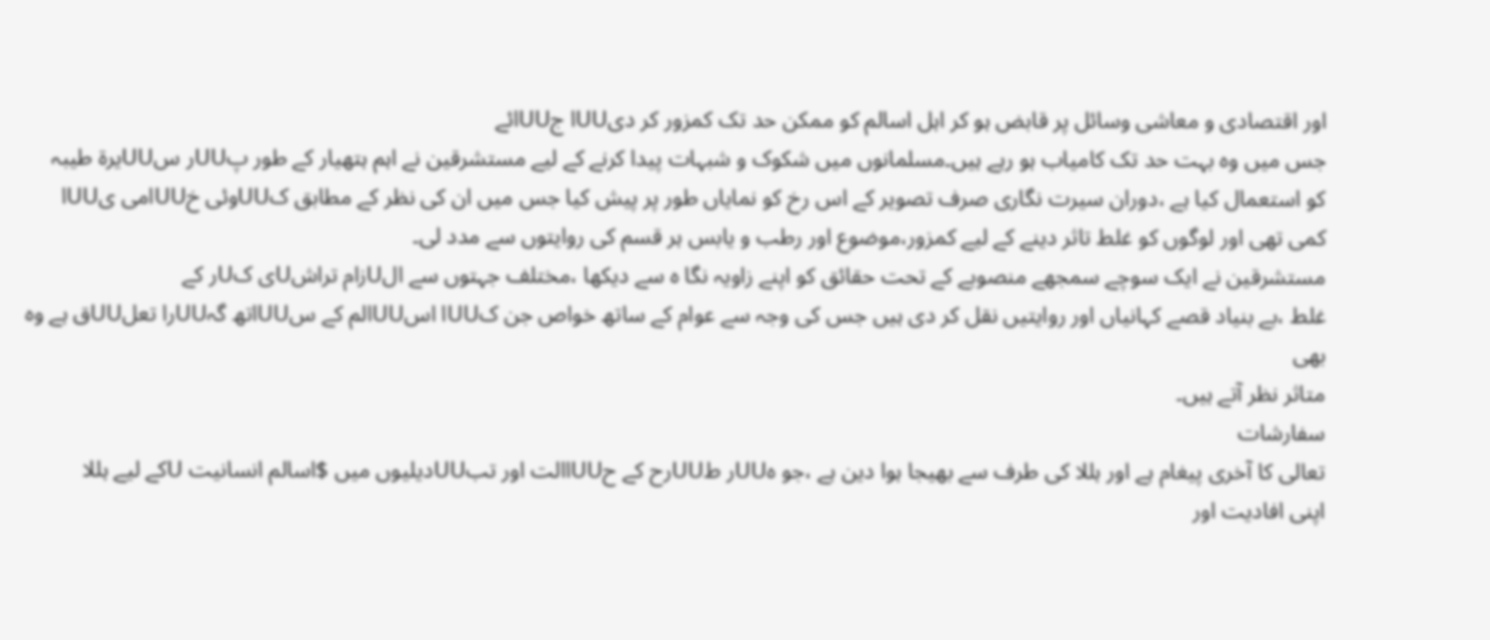اور اقتصادی و معاشی وسائل پر قابض ہو کر اہل اسالم کو ممکن حد تک کمزور کر دیUUا جUUائے
جس میں وہ بہت حد تک کامیاب ہو رہے ہیں۔مسلمانوں میں شکوک و شبہات پیدا کرنے کے لیے مستشرقین نے اہم ہتھیار کے طور پUUر سUUیرة طیبہ
کو استعمال کیا ہے ،دوران سیرت نگاری صرف تصویر کے اس رخ کو نمایاں طور پر پیش کیا جس میں ان کی نظر کے مطابق کUUوئی خUUامی یUUا
کمی تھی اور لوگوں کو غلط تاثر دینے کے لیے کمزور،موضوع اور رطب و یابس ہر قسم کی روایتوں سے مدد لی۔
مستشرقین نے ایک سوچے سمجھے منصوبے کے تحت حقائق کو اپنے زاویہ نگا ہ سے دیکھا ،مختلف جہتوں سے الUزام تراشUی کUر کے
غلط ،بے بنیاد قصے کہانیاں اور روایتیں نقل کر دی ہیں جس کی وجہ سے عوام کے ساتھ خواص جن کUUا اسUUالم کے سUUاتھ گہUUرا تعلUUق ہے وہ بھی
متاثر نظر آتے ہیں۔
سفارشات
تعالی کا آخری پیغام ہے اور ہللا کی طرف سے بھیجا ہوا دین ہے ،جو ہUUر طUUرح کے حUUاالت اور تبUUدیلیوں میں $اسالم انسانیت Uکے لیے ہللا
اپنی افادیت اور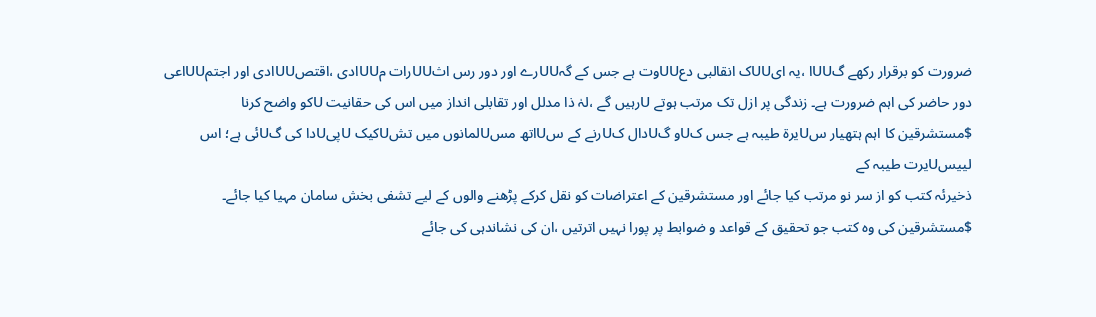ضرورت کو برقرار رکھے گUUا ،یہ ایUUک انقالبی دعUUوت ہے جس کے گہUUرے اور دور رس اثUUرات مUUادی ،اقتصUUادی اور اجتمUUاعی
دور حاضر کی اہم ضرورت ہے۔ زندگی پر ازل تک مرتب ہوتے Uرہیں گے ،لہٰ ذا مدلل اور تقابلی انداز میں اس کی حقانیت Uکو واضح کرنا
$مستشرقین کا اہم ہتھیار سUیرة طیبہ ہے جس کUو گUدال کUرنے کے سUاتھ مسUلمانوں میں تشUکیک UپیUدا کی گUئی ہے؛ اس لییسUیرت طیبہ کے
ذخیرئہ کتب کو از سر نو مرتب کیا جائے اور مستشرقین کے اعتراضات کو نقل کرکے پڑھنے والوں کے لیے تشفی بخش سامان مہیا کیا جائے۔
$مستشرقین کی وہ کتب جو تحقیق کے قواعد و ضوابط پر پورا نہیں اترتیں ،ان کی نشاندہی کی جائے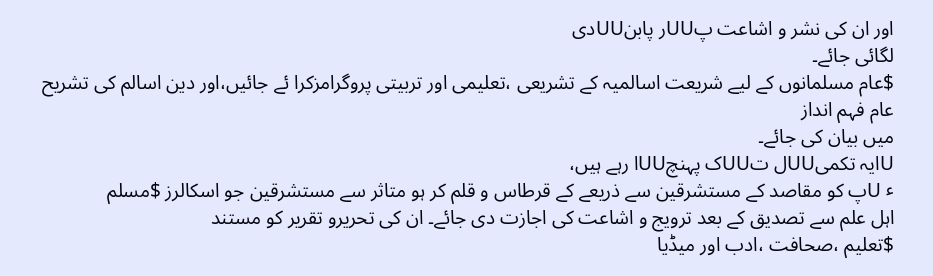اور ان کی نشر و اشاعت پUUر پابنUUدی
لگائی جائے۔
$عام مسلمانوں کے لیے شریعت اسالمیہ کے تشریعی ،تعلیمی اور تربیتی پروگرامزکرا ئے جائیں،اور دین اسالم کی تشریح عام فہم انداز
میں بیان کی جائے۔
Uایہ تکمیUUل تUUک پہنچUUا رہے ہیں،
ٴ Uپ کو مقاصد کے مستشرقین سے ذریعے کے قرطاس و قلم کر ہو متاثر سے مستشرقین جو اسکالرز $مسلم
اہل علم سے تصدیق کے بعد ترویج و اشاعت کی اجازت دی جائے۔ ان کی تحریرو تقریر کو مستند
$تعلیم ،صحافت ،ادب اور میڈیا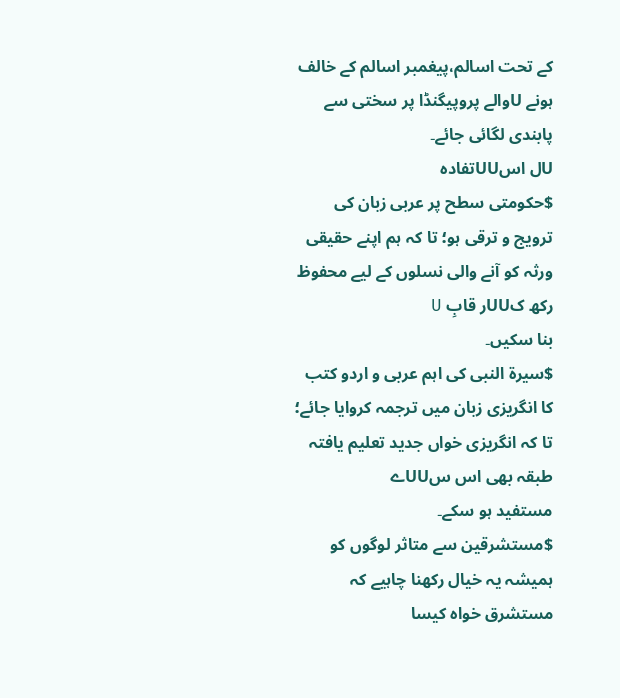کے تحت اسالم،پیغمبر اسالم کے خالف ہونے Uوالے پروپیگنڈا پر سختی سے پابندی لگائی جائے۔
Uل اسUUتفادہ
$حکومتی سطح پر عربی زبان کی ترویج و ترقی ہو؛ تا کہ ہم اپنے حقیقی ورثہ کو آنے والی نسلوں کے لیے محفوظ رکھ کUUر قابِ U
بنا سکیں۔
$سیرة النبی کی اہم عربی و اردو کتب کا انگریزی زبان میں ترجمہ کروایا جائے؛ تا کہ انگریزی خواں جدید تعلیم یافتہ طبقہ بھی اس سUUے
مستفید ہو سکے۔
$مستشرقین سے متاثر لوگوں کو ہمیشہ یہ خیال رکھنا چاہیے کہ مستشرق خواہ کیسا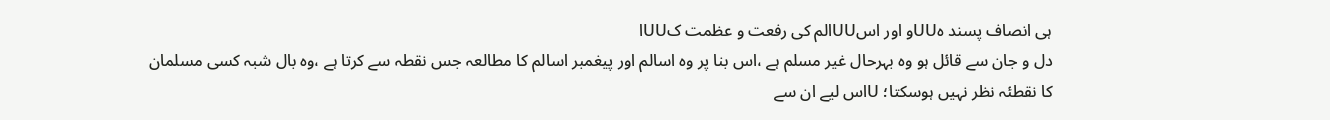ہی انصاف پسند ہUUو اور اسUUالم کی رفعت و عظمت کUUا
دل و جان سے قائل ہو وہ بہرحال غیر مسلم ہے ،اس بنا پر وہ اسالم اور پیغمبر اسالم کا مطالعہ جس نقطہ سے کرتا ہے ،وہ بال شبہ کسی مسلمان
کا نقطئہ نظر نہیں ہوسکتا؛ Uاس لیے ان سے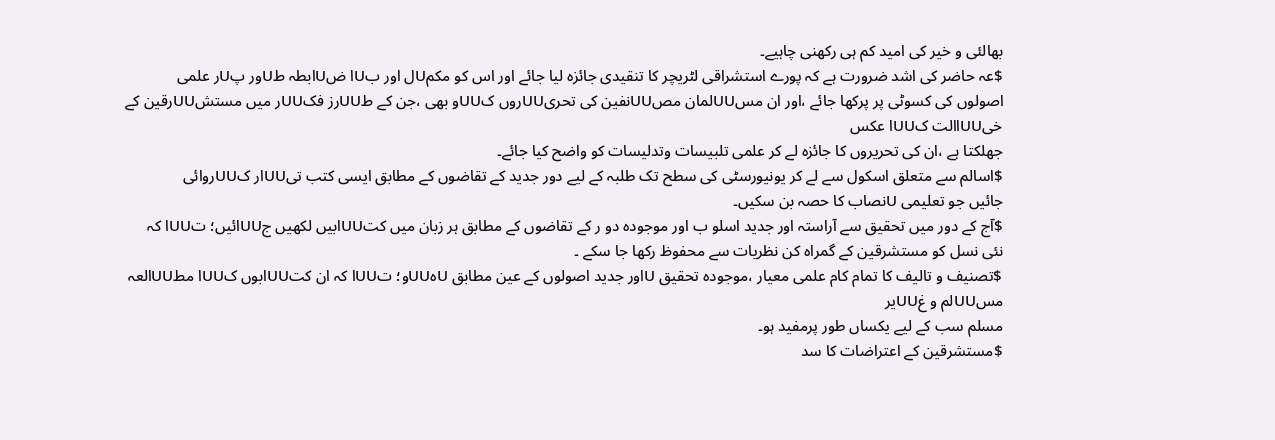بھالئی و خیر کی امید کم ہی رکھنی چاہیے۔
$عہ حاضر کی اشد ضرورت ہے کہ پورے استشراقی لٹریچر کا تنقیدی جائزہ لیا جائے اور اس کو مکمUل اور بUا ضUابطہ طUور پUر علمی
اصولوں کی کسوٹی پر پرکھا جائے ،اور ان مسUUلمان مصUUنفین کی تحریUUروں کUUو بھی ،جن کے طUUرز فکUUر میں مستشUUرقین کے خیUUاالت کUUا عکس
جھلکتا ہے ،ان کی تحریروں کا جائزہ لے کر علمی تلبیسات وتدلیسات کو واضح کیا جائے۔
$اسالم سے متعلق اسکول سے لے کر یونیورسٹی کی سطح تک طلبہ کے لیے دور جدید کے تقاضوں کے مطابق ایسی کتب تیUUار کUUروائی
جائیں جو تعلیمی Uنصاب کا حصہ بن سکیں۔
$آج کے دور میں تحقیق سے آراستہ اور جدید اسلو ب اور موجودہ دو ر کے تقاضوں کے مطابق ہر زبان میں کتUUابیں لکھیں جUUائیں؛ تUUا کہ
نئی نسل کو مستشرقین کے گمراہ کن نظریات سے محفوظ رکھا جا سکے ۔
$تصنیف و تالیف کا تمام کام علمی معیار ،موجودہ تحقیق Uاور جدید اصولوں کے عین مطابق UہUUو؛ تUUا کہ ان کتUUابوں کUUا مطUUالعہ مسUUلم و غUUیر
مسلم سب کے لیے یکساں طور پرمفید ہو۔
$مستشرقین کے اعتراضات کا سد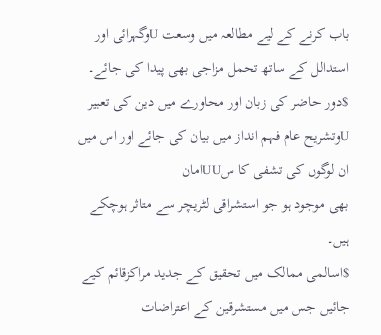باب کرنے کے لیے مطالعہ میں وسعت Uوگہرائی اور استدالل کے ساتھ تحمل مزاجی بھی پیدا کی جائے۔
$دور حاضر کی زبان اور محاورے میں دین کی تعبیر Uوتشریح عام فہم انداز میں بیان کی جائے اور اس میں ان لوگوں کی تشفی کا سUUامان
بھی موجود ہو جو استشراقی لٹریچر سے متاثر ہوچکے ہیں۔
$اسالمی ممالک میں تحقیق کے جدید مراکزقائم کیے جائیں جس میں مستشرقین کے اعتراضات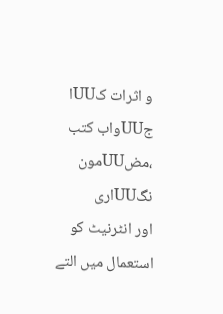و اثرات کUUا جUUواب کتب ،مضUUمون نگUUاری
اور انٹرنیٹ کو استعمال میں التے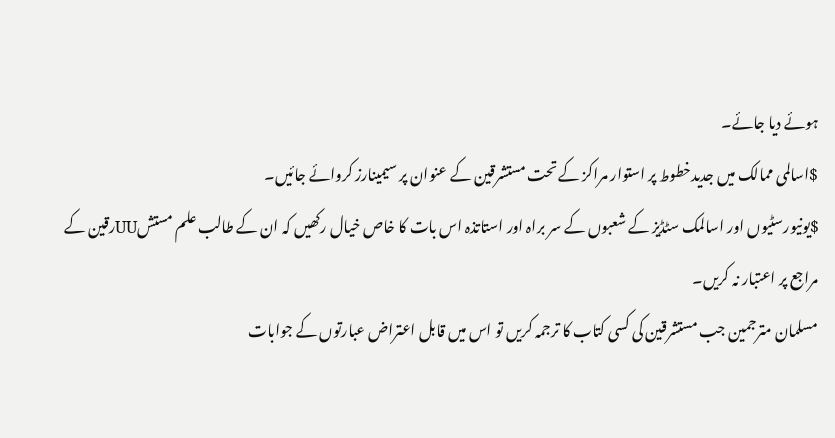ہوئے دیا جائے۔
$اسالمی ممالک میں جدیدخطوط پر استوار مراکز کے تحت مستشرقین کے عنوان پر سیمینارز کروائے جائیں۔
$یونیورسٹیوں اور اسالمک سٹڈیز کے شعبوں کے سر براہ اور استاتذہ اس بات کا خاص خیال رکھیں کہ ان کے طالب علم مستشUUرقین کے
مراجع پر اعتبار نہ کریں۔
مسلمان مترجمین جب مستشرقین کی کسی کتاب کا ترجمہ کریں تو اس میں قابل اعتراض عبارتوں کے جوابات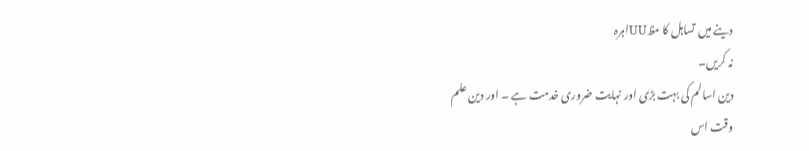دینے میں تساہل کا مظUUاہرہ
نہ کریں۔
دین اسالم کی بہت بڑی اور نہایت ضروری خدمت ہے ۔ اور دین علم
وقت اس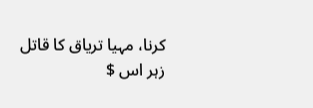کرنا، مہیا تریاق کا قاتل زہر اس $